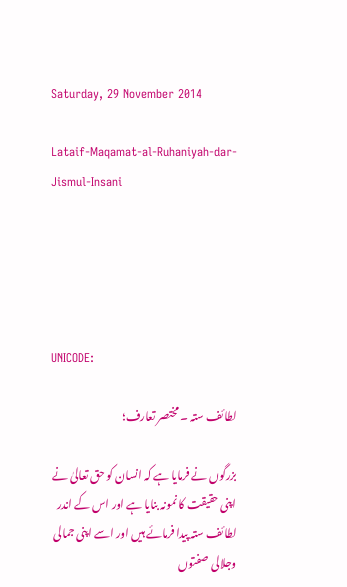Saturday, 29 November 2014

Lataif-Maqamat-al-Ruhaniyah-dar-Jismul-Insani





UNICODE:

لطائف ستہ ۔ مختصر تعارف؛

بزرگوں نے فرمایا ہے کہ انسان کو حق تعالیٰ نے اپنی حقیقت کا نمونہ بنایا ہے اور اس کے اندر لطائف ستہ پیدا فرمائے ہیں اور اسے اپنی جمالی وجلالی صفتوں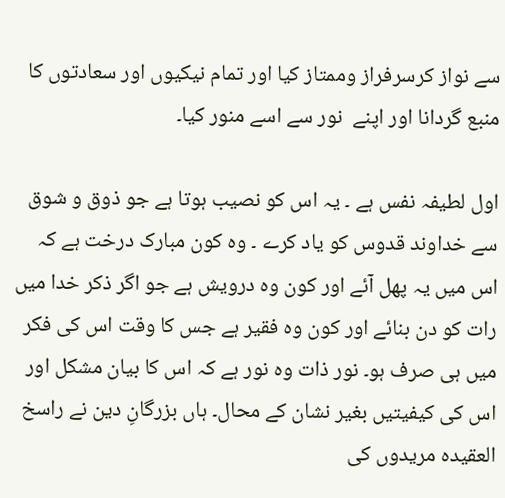سے نواز کرسرفراز وممتاز کیا اور تمام نیکیوں اور سعادتوں کا منبع گردانا اور اپنے  نور سے اسے منور کیا۔

اول لطیفہ نفس ہے ۔ یہ اس کو نصیب ہوتا ہے جو ذوق و شوق سے خداوند قدوس کو یاد کرے ۔ وہ کون مبارک درخت ہے کہ اس میں یہ پھل آئے اور کون وہ درویش ہے جو اگر ذکر خدا میں رات کو دن بنائے اور کون وہ فقیر ہے جس کا وقت اس کی فکر میں ہی صرف ہو۔ نور ذات وہ نور ہے کہ اس کا بیان مشکل اور اس کی کیفیتیں بغیر نشان کے محال۔ ہاں بزرگانِ دین نے راسخ العقیدہ مریدوں کی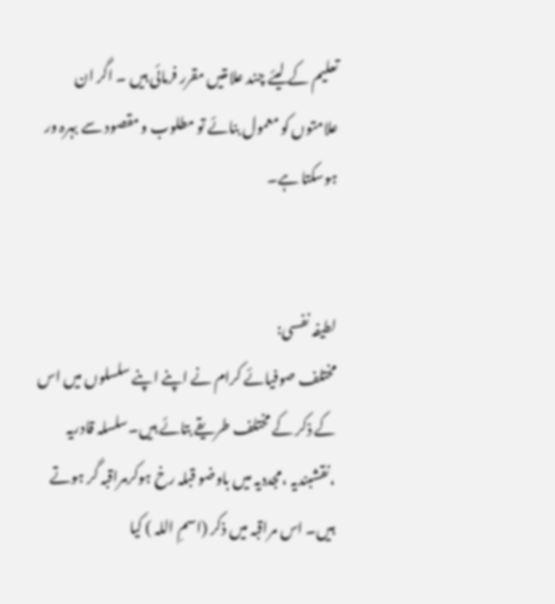تعلیم کے لیئے چند علامتیں مقرر فرمائی ہیں ۔ اگر ان علامتوں کو معمول بنائے تو مطلوب و مقصود سے بہرہ ور ہوسکتا ہے۔


لطیفہ نفسی:
مختلف صوفیائے کرام نے اپنے اپنے سلسلوں میں اس کے ذکر کے مختلف طریقے بتائے ہیں۔سلسلہ قادریہ ،نقشبندیہ ،مجددیہ میں باوضو قبلہ رخ ہوکرمراقبہ گر ہوتے ہیں۔ اس مراقبہ میں ذکر (اسمِ اللہ ) کیا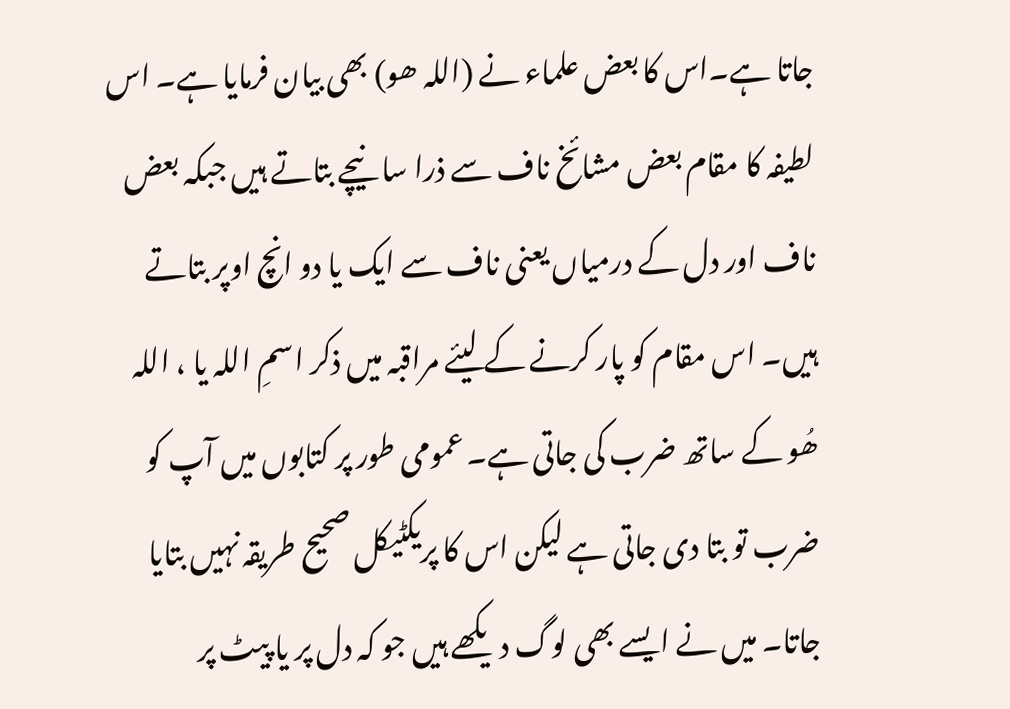جاتا ہے۔اس کا بعض علماء نے (اللہ ھو) بھی بیان فرمایا ہے۔ اس لطیفہ کا مقام بعض مشائخ ناف سے ذرا سا نیچے بتاتے ہیں جبکہ بعض ناف اور دل کے درمیاں یعنی ناف سے ایک یا دو انچ اوپر بتاتے ہیں۔ اس مقام کو پار کرنے کے لیئے مراقبہ میں ذکر اسمِ اللہ یا ، اللہ ھُو کے ساتھ ضرب کی جاتی ہے۔ عمومی طور پر کتابوں میں آپ کو ضرب تو بتا دی جاتی ہے لیکن اس کا پریکٹیکل صحیح طریقہ نہیں بتایا جاتا۔ میں نے ایسے بھی لوگ دیکھے ہیں جو کہ دل پر یا پیٹ پر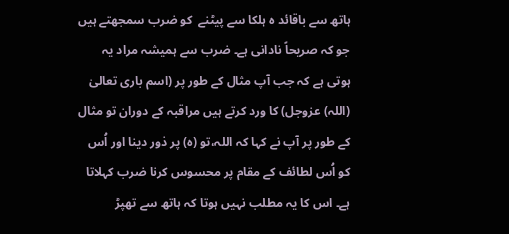ہاتھ سے باقائد ہ ہلکا سے پیٹنے  کو ضرب سمجھتے ہیں جو کہ صریحاً نادانی ہے۔ ضرب سے ہمیشہ مراد یہ ہوتی ہے کہ جب آپ مثال کے طور پر (اسم باری تعالیٰ (اللہ) عزوجل) کا ورد کرتے ہیں مراقبہ کے دوران تو مثال کے طور پر آپ نے کہا کہ اللہ،تو (ہ) پر ذور دینا اور اُس کو اُس لطائف کے مقام پر محسوس کرنا ضرب کہلاتا ہے۔ اس کا یہ مطلب نہیں ہوتا کہ ہاتھ سے تھپڑ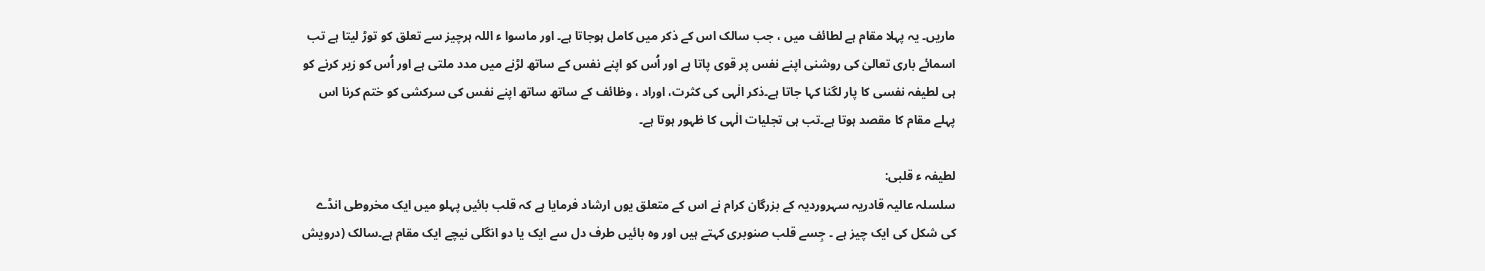ماریں۔ یہ پہلا مقام ہے لطائف میں ، جب سالک اس کے ذکر میں کامل ہوجاتا ہے۔ اور ماسوا ء اللہ ہرچیز سے تعلق کو توڑ لیتا ہے تب اسمائے باری تعالیٰ کی روشنی اپنے نفس پر قوی پاتا ہے اور اُس کو اپنے نفس کے ساتھ لڑنے میں مدد ملتی ہے اور اُس کو زیر کرنے کو ہی لطیفہ نفسی کا پار لگنا کہا جاتا ہے۔ذکر الٰہی کی کثرت، اوراد ، وظائف کے ساتھ ساتھ اپنے نفس کی سرکشی کو ختم کرنا اس پہلے مقام کا مقصد ہوتا ہے۔تب ہی تجلیات الٰہی کا ظہور ہوتا ہے۔

لطیفہ ء قلبی:
سلسلہ عالیہ قادریہ سہروردیہ کے بزرگان کرام نے اس کے متعلق یوں ارشاد فرمایا ہے کہ قلب بائیں پہلو میں ایک مخروطی انڈے کی شکل کی ایک چیز ہے ۔ جِسے قلب صنوبری کہتے ہیں اور وہ بائیں طرف دل سے ایک یا دو انگلی نیچے ایک مقام ہے۔سالک (درویش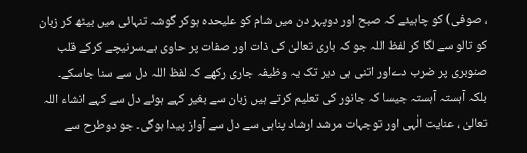، صوفی) کو چاہیئے کہ صبح اور دوپہر دن میں شام کو علیحدہ ہوکر گوشہ تنہائی میں بیٹھ کر زبان کو تالو سے لگا کر لفظ اللہ جو کہ باری تعالیٰ کی ذات اور صفات پر حاوی ہے۔سرنیچے کرکے قلب صنوبری پر ضرب دےاور اتنی ہی دیر تک یہ وظیفہ جاری رکھے کہ لفظ اللہ دل سے سنا جاسکے۔ بلکہ آہستہ آہستہ جیسا کہ جانور کی تعلیم کرتے ہیں زبان سے بغیر کہے ہوئے دل سے کہے انشاء اللہ تعالیٰ ، عنایت الٰہی اور توجہات مرشد ارشاد پناہی سے دل سے آواز پیدا ہوگی۔ جو دوطرح سے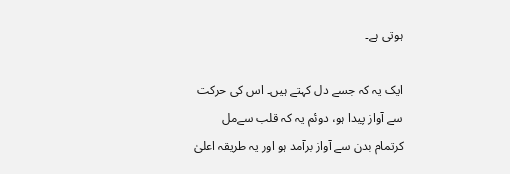ہوتی ہے۔

ایک یہ کہ جسے دل کہتے ہیں۔ اس کی حرکت سے آواز پیدا ہو، دوئم یہ کہ قلب سےمل کرتمام بدن سے آواز برآمد ہو اور یہ طریقہ اعلیٰ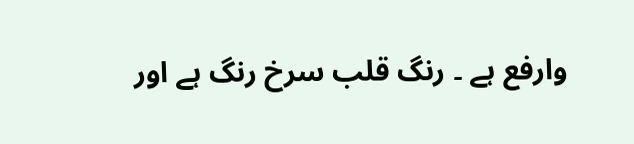وارفع ہے ۔ رنگ قلب سرخ رنگ ہے اور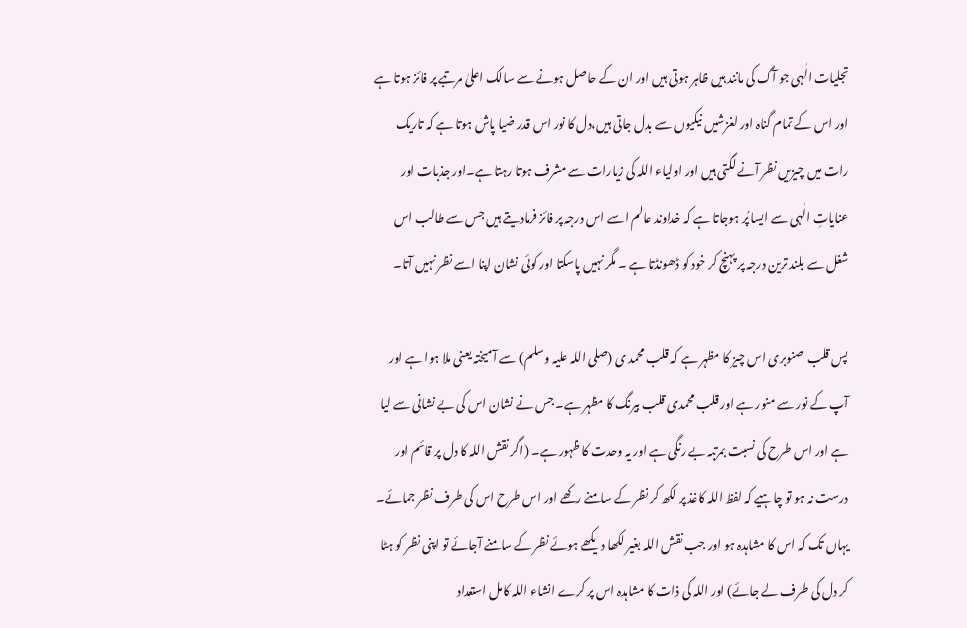تجلیات الٰہی جو آگ کی مانند ہیں ظاہر ہوتی ہیں اور ان کے حاصل ہونے سے سالک اعلیٰ مرتبے پر فائز ہوتا ہے اور اس کے تمام گناہ اور لغزشیں نیکیوں سے بدل جاتی ہیں،دل کا نور اس قدر ضیا پاش ہوتا ہے کہ تاریک رات میں چیزیں نظر آنے لگتی ہیں اور اولیاء اللہ کی زیارات سے مشرف ہوتا رہتا ہے۔اور جذبات اور عنایاتِ الٰہی سے ایسا پُر ہوجاتا ہے کہ خداوند عالم اسے اس درجہ پر فائز فرمادیتے ہیں جس سے طالب اس شغل سے بلند ترین درجہ پر پہنچ کر خود کو ڈھونڈتا ہے ۔ مگر نہیں پاسکتا اور کوئی نشان اپنا اسے نظر نہیں آتا۔

پس قلب صنوبری اس چیز کا مظہر ہے کہ قلب محمد ی (صلی اللہ علیہ وسلم) سے آمیختہ یعنی ملا ہوا ہے اور آپ کے نور سے منور ہے اور قلب محمدی قلب بیرنگ کا مظہر ہے۔ جس نے نشان اس کی بے نشانی سے لیا ہے اور اس طرح کی نسبت بمرتبہ بے رنگی ہے اور یہ وحدت کا ظہور ہے۔ (اگر نقش اللہ کا دل پر قائم اور درست نہ ہو تو چاہیے کہ لفظ اللہ کاغذ پر لکھ کر نظر کے سامنے رکھے اور اس طرح اس کی طرف نظر جمائے۔ یہاں تک کہ اس کا مشاہدہ ہو اور جب نقش اللہ بغیر لکھا دیکھے ہوئے نظر کے سامنے آجائے تو اپنی نظر کو ہٹا کر دل کی طرف لے جائے) اور اللہ کی ذات کا مشاہدہ اس پر کرے انشاء اللہ کامل استعداد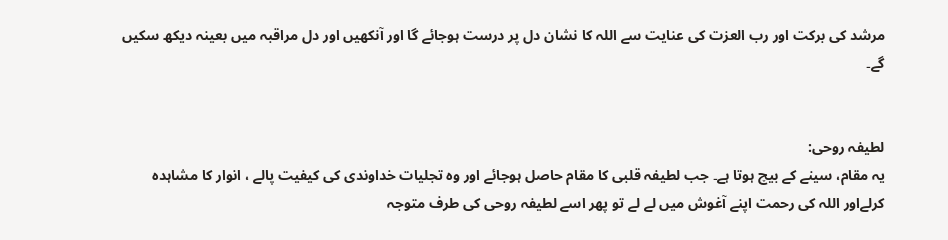مرشد کی برکت اور رب العزت کی عنایت سے اللہ کا نشان دل پر درست ہوجائے گا اور آنکھیں اور دل مراقبہ میں بعینہ دیکھ سکیں گے۔


لطیفہ روحی:
یہ مقام، سینے کے بیچ ہوتا ہے۔ جب لطیفہ قلبی کا مقام حاصل ہوجائے اور وہ تجلیات خداوندی کی کیفیت پالے ، انوار کا مشاہدہ کرلےاور اللہ کی رحمت اپنے آغوش میں لے لے تو پھر اسے لطیفہ روحی کی طرف متوجہ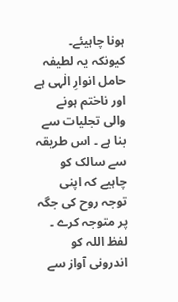ہونا چاہیئے۔ کیونکہ یہ لطیفہ حامل انوارِ الٰہی ہے اور ناختم ہونے والی تجلیات سے بنا ہے ۔ اس طریقہ سے سالک کو چاہیے کہ اپنی توجہ روح کی جگہ پر متوجہ کرے ۔ لفظ اللہ کو اندرونی آواز سے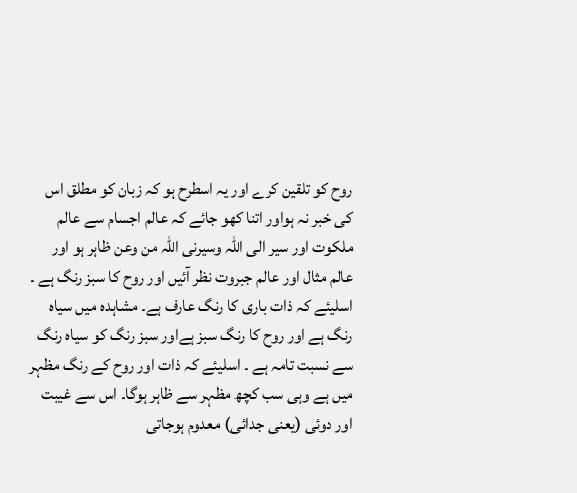روح کو تلقین کرے اور یہ اسطرح ہو کہ زبان کو مطلق اس کی خبر نہ ہواور اتنا کھو جائے کہ عالم اجسام سے عالم ملکوت اور سیر الی اللہ وسیرنی اللہ من وعن ظاہر ہو اور عالم مثال اور عالم جبروت نظر آئیں اور روح کا سبز رنگ ہے ۔ اسلیئے کہ ذات باری کا رنگ عارف ہے۔ مشاہدہ میں سیاہ رنگ ہے اور روح کا رنگ سبز ہےاور سبز رنگ کو سیاہ رنگ سے نسبت تامہ ہے ۔ اسلیئے کہ ذات اور روح کے رنگ مظہر میں ہے وہی سب کچھ مظہر سے ظاہر ہوگا۔ اس سے غیبت اور دوئی (یعنی جدائی) معدوم ہوجاتی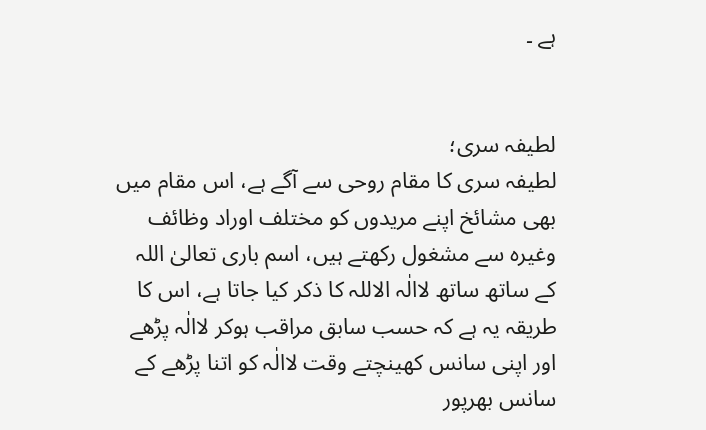ہے ۔


لطیفہ سری؛
لطیفہ سری کا مقام روحی سے آگے ہے، اس مقام میں بھی مشائخ اپنے مریدوں کو مختلف اوراد وظائف وغیرہ سے مشغول رکھتے ہیں، اسم باری تعالیٰ اللہ کے ساتھ ساتھ لاالٰہ الاللہ کا ذکر کیا جاتا ہے، اس کا طریقہ یہ ہے کہ حسب سابق مراقب ہوکر لاالٰہ پڑھے اور اپنی سانس کھینچتے وقت لاالٰہ کو اتنا پڑھے کے سانس بھرپور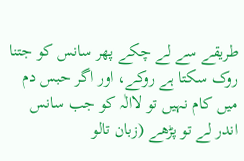طریقے سے لے چکے پھر سانس کو جتنا روک سکتا ہے روکے، اور اگر حبس دم میں کام نہیں تو لاالٰہ کو جب سانس اندر لے تو پڑھے (زبان تالو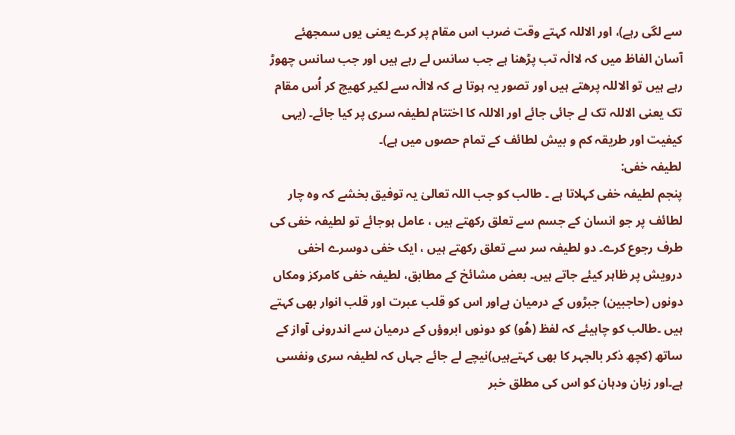سے لگی رہے)، اور الاللہ کہتے وقت ضرب اس مقام پر کرے یعنی یوں سمجھئے آسان الفاظ میں کہ لاالٰہ تب پڑھنا ہے جب سانس لے رہے ہیں اور جب سانس چھوڑ رہے ہیں تو الاللہ پرھتے ہیں اور تصور یہ ہوتا ہے کہ لاالٰہ سے لکیر کھیچ کر اُس مقام تک یعنی الاللہ تک لے جائی جائے اور الاللہ کا اختتام لطیفہ سری پر کیا جائے۔ (یہی کیفیت اور طریقہ کم و بیش لطائف کے تمام حصوں میں ہے)۔
لطیفہ خفی:
پنجم لطیفہ خفی کہلاتا ہے ۔ طالب کو جب اللہ تعالیٰ یہ توفیق بخشے کہ وہ چار لطائف پر جو انسان کے جسم سے تعلق رکھتے ہیں ، عامل ہوجائے تو لطیفہ خفی کی طرف رجوع کرے۔ دو لطیفہ سر سے تعلق رکھتے ہیں ، ایک خفی دوسرے اخفی درویش پر ظاہر کیئے جاتے ہیں۔ بعض مشائخ کے مطابق، لطیفہ خفی کامرکز ومکاں دونوں (حاجبین) جبڑوں کے درمیان ہےاور اس کو قلب عبرت اور قلب انوار بھی کہتے ہیں ۔طالب کو چاہیئے کہ لفظ (ھُو) کو دونوں ابروؤں کے درمیان سے اندرونی آواز کے ساتھ (کچھ ذکر بالجہر کا بھی کہتےہیں)نیچے لے جائے جہاں کہ لطیفہ سری ونفسی ہے۔اور زبان ودہان کو اس کی مطلق خبر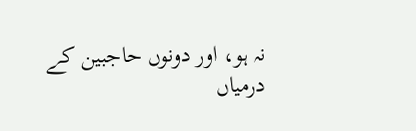نہ ہو، اور دونوں حاجبین کے درمیاں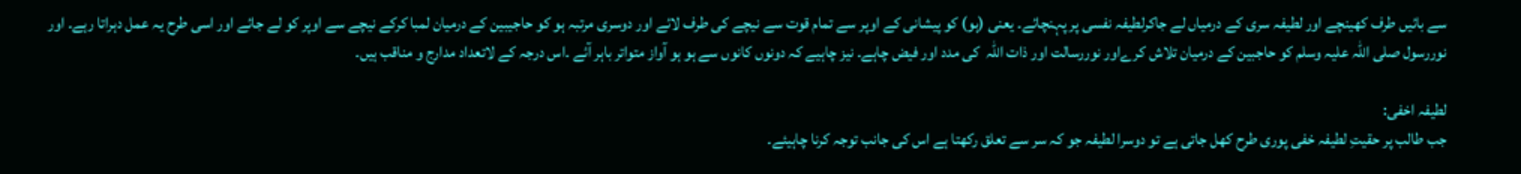سے بائیں طرف کھینچے اور لطیفہ سری کے درمیاں لے جاکرلطیفہ نفسی پر پہنچائے۔ یعنی (ہو) کو پیشانی کے اوپر سے تمام قوت سے نیچے کی طرف لائے اور دوسری مرتبہ ہو کو حاجیبین کے درمیان لمبا کرکے نیچے سے اوپر کو لے جائے اور اسی طرح یہ عمل دہراتا رہے۔ اور نوررسول صلی اللہ علیہ وسلم کو حاجبین کے درمیان تلاش کرےاور نوررسالت اور ذات اللہ  کی مدد اور فیض چاہے۔ نیز چاہیے کہ دونوں کانوں سے ہو ہو آواز متواتر باہر آئے ۔اس درجہ کے لاتعداد مدارج و مناقب ہیں۔

لطیفہ اخفی:
جب طالب پر حقیتِ لطیفہ خفی پوری طرح کھل جاتی ہے تو دوسرا لطیفہ جو کہ سر سے تعلق رکھتا ہے اس کی جانب توجہ کرنا چاہیئے۔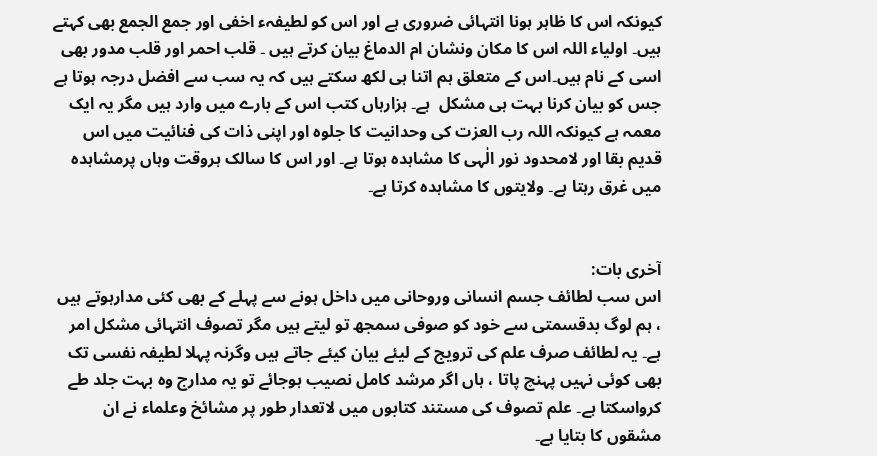کیونکہ اس کا ظاہر ہونا انتہائی ضروری ہے اور اس کو لطیفہء اخفی اور جمع الجمع بھی کہتے ہیں۔ اولیاء اللہ اس کا مکان ونشان ام الدماغ بیان کرتے ہیں ۔ قلب احمر اور قلب مدور بھی اسی کے نام ہیں۔اس کے متعلق ہم اتنا ہی لکھ سکتے ہیں کہ یہ سب سے افضل درجہ ہوتا ہے جس کو بیان کرنا بہت ہی مشکل  ہے۔ ہزارہاں کتب اس کے بارے میں وارد ہیں مگر یہ ایک معمہ ہے کیونکہ اللہ رب العزت کی وحدانیت کا جلوہ اور اپنی ذات کی فنائیت میں اس قدیم بقا اور لامحدود نور الٰہی کا مشاہدہ ہوتا ہے۔ اور اس کا سالک ہروقت وہاں پرمشاہدہ میں غرق رہتا ہے۔ ولایتوں کا مشاہدہ کرتا ہے۔


آخری بات:
اس سب لطائف جسم انسانی وروحانی میں داخل ہونے سے پہلے کے بھی کئی مدارہوتے ہیں ، ہم لوگ بدقسمتی سے خود کو صوفی سمجھ تو لیتے ہیں مگر تصوف انتہائی مشکل امر ہے۔ یہ لطائف صرف علم کی ترویج کے لیئے بیان کیئے جاتے ہیں وگرنہ پہلا لطیفہ نفسی تک بھی کوئی نہیں پہنچ پاتا ، ہاں اگر مرشد کامل نصیب ہوجائے تو یہ مدارج وہ بہت جلد طے کرواسکتا ہے۔ علم تصوف کی مستند کتابوں میں لاتعدار طور پر مشائخ وعلماء نے ان مشقوں کا بتایا ہے۔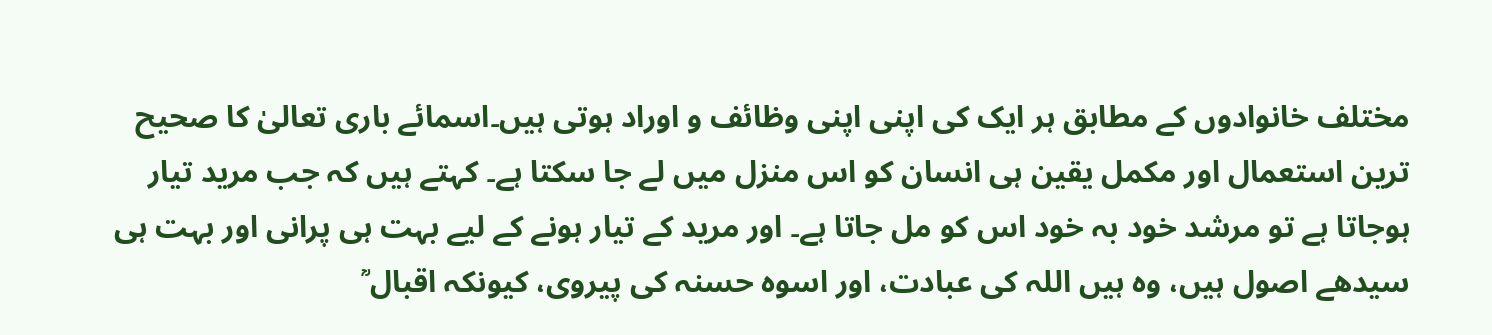مختلف خانوادوں کے مطابق ہر ایک کی اپنی اپنی وظائف و اوراد ہوتی ہیں۔اسمائے باری تعالیٰ کا صحیح ترین استعمال اور مکمل یقین ہی انسان کو اس منزل میں لے جا سکتا ہے۔ کہتے ہیں کہ جب مرید تیار ہوجاتا ہے تو مرشد خود بہ خود اس کو مل جاتا ہے۔ اور مرید کے تیار ہونے کے لیے بہت ہی پرانی اور بہت ہی سیدھے اصول ہیں، وہ ہیں اللہ کی عبادت، اور اسوہ حسنہ کی پیروی، کیونکہ اقبال ؒ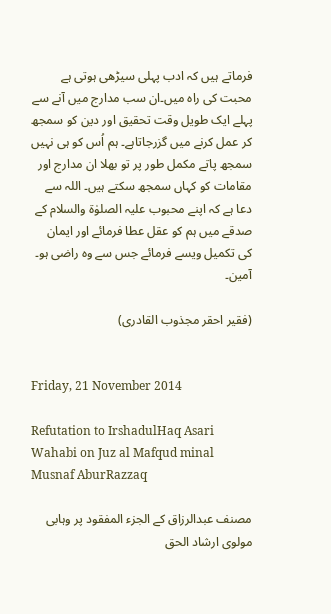فرماتے ہیں کہ ادب پہلی سیڑھی ہوتی ہے محبت کی راہ میں۔ان سب مدارج میں آنے سے پہلے ایک طویل وقت تحقیق اور دین کو سمجھ کر عمل کرنے میں گزرجاتاہے۔ ہم اُس کو ہی نہیں سمجھ پاتے مکمل طور پر تو بھلا ان مدارج اور مقامات کو کہاں سمجھ سکتے ہیں۔ اللہ سے دعا ہے کہ اپنے محبوب علیہ الصلوٰۃ والسلام کے صدقے میں ہم کو عقل عطا فرمائے اور ایمان کی تکمیل ویسے فرمائے جس سے وہ راضی ہو۔ آمین۔

(فقیر احقر مجذوب القادری)


Friday, 21 November 2014

Refutation to IrshadulHaq Asari Wahabi on Juz al Mafqud minal Musnaf AburRazzaq

مصنف عبدالرزاق کے الجزء المفقود پر وہابی مولوی ارشاد الحق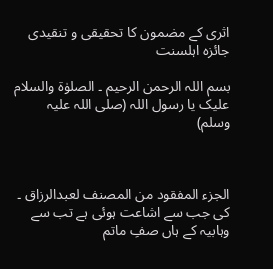اثری کے مضمون کا تحقیقی و تنقیدی جائزہ اہلسنت

بسم اللہ الرحمن الرحیم ۔ الصلوٰۃ والسلام علیک یا رسول اللہ (صلی اللہ علیہ وسلم)



الجزء المفقود من المصنف لعبدالرزاق ۔ کی جب سے اشاعت ہوئی ہے تب سے وہابیہ کے ہاں صفِ ماتم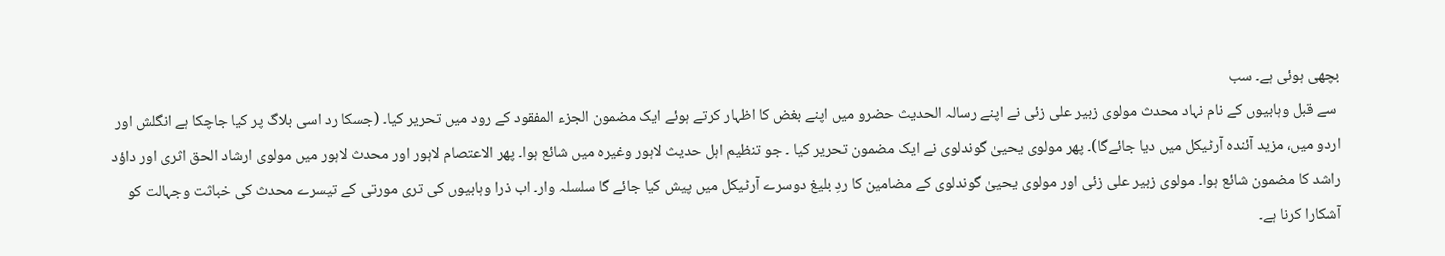بچھی ہوئی ہے۔ سب
 سے قبل وہابیوں کے نام نہاد محدث مولوی زبیر علی زئی نے اپنے رسالہ الحدیث حضرو میں اپنے بغض کا اظہار کرتے ہوئے ایک مضمون الجزء المفقود کے رود میں تحریر کیا۔ (جسکا رد اسی بلاگ پر کیا جاچکا ہے انگلش اور اردو میں، مزید آئندہ آرٹیکل میں دیا جائےگا)۔ پھر مولوی یحییٰ گوندلوی نے ایک مضمون تحریر کیا ۔ جو تنظیم اہل حدیث لاہور وغیرہ میں شائع ہوا۔ پھر الاعتصام لاہور اور محدث لاہور میں مولوی ارشاد الحق اثری اور داؤد راشد کا مضمون شائع ہوا۔ مولوی زبیر علی زئی اور مولوی یحییٰ گوندلوی کے مضامین کا ردِ بلیغ دوسرے آرٹیکل میں پیش کیا جائے گا سلسلہ وار۔ اب ذرا وہابیوں کی تری مورتی کے تیسرے محدث کی خباثت وجہالت کو آشکارا کرنا ہے۔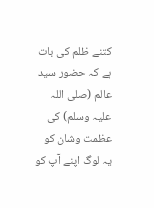کتنے ظلم کی بات ہے کہ حضور سید عالم (صلی اللہ علیہ وسلم) کی عظمت وشان کو یہ لوگ اپنے آپ کو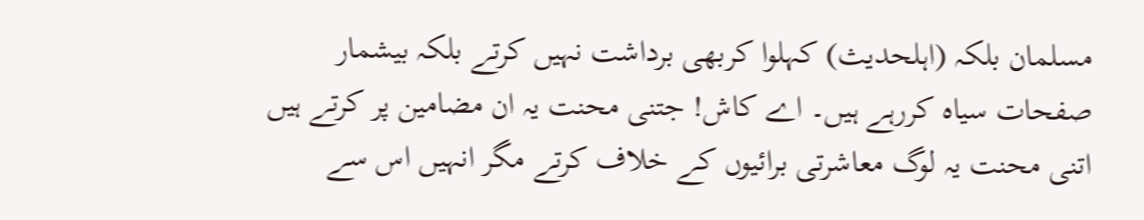مسلمان بلکہ (اہلحدیث) کہلوا کربھی برداشت نہیں کرتے بلکہ بیشمار صفحات سیاہ کررہے ہیں۔ اے کاش! جتنی محنت یہ ان مضامین پر کرتے ہیں اتنی محنت یہ لوگ معاشرتی برائیوں کے خلاف کرتے مگر انہیں اس سے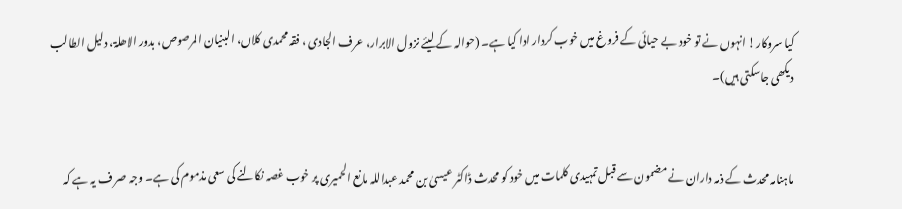کیا سروکار! انہوں نے تو خود بے حیائی کے فروغ میں خوب کردار ادا کیا ہے۔ (حوالہ کے لیئے نزول الابرار، عرف الجادی ، فقہ محمدی کلاں، البنیان المرصوص، بدور الاھلۃ، دلیل الطالب دیکھی جاسکتی ہیں)۔


ماہنامہ محدث کے ذمہ داران نے مضمون سے قبل تمہیدی کلمات میں خود کو محدث ڈاکٹر عیسیٰ بن محمد عبداللہ مانع الحمیری پر خوب غصہ نکالنے کی سعی مذموم کی ہے۔ وجہ صر ف یہ ہے کہ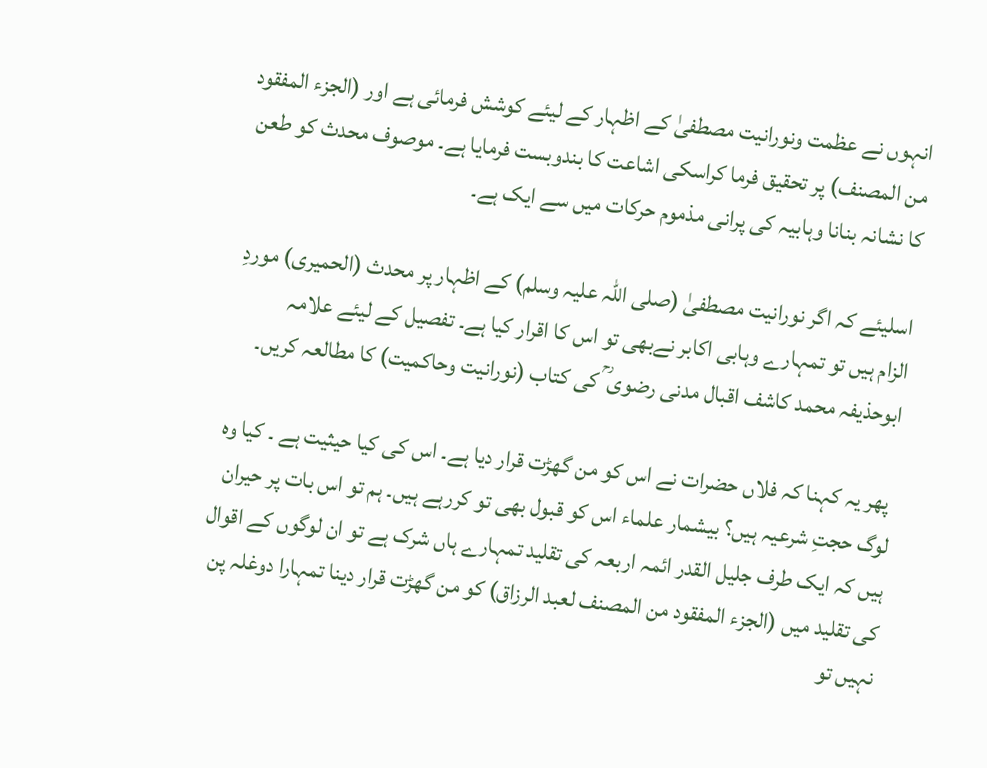انہوں نے عظمت ونورانیت مصطفیٰ کے اظہار کے لیئے کوشش فرمائی ہے اور (الجزء المفقود من المصنف) پر تحقیق فرما کراسکی اشاعت کا بندوبست فرمایا ہے۔ موصوف محدث کو طعن کا نشانہ بنانا وہابیہ کی پرانی مذموم حرکات میں سے ایک ہے۔

اسلیئے کہ اگر نورانیت مصطفیٰ (صلی اللہ علیہ وسلم) کے اظہار پر محدث (الحمیری) موردِ الزام ہیں تو تمہارے وہابی اکابر نےبھی تو اس کا اقرار کیا ہے۔ تفصیل کے لیئے علامہ ابوحذیفہ محمد کاشف اقبال مدنی رضوی ؒ کی کتاب (نورانیت وحاکمیت) کا مطالعہ کریں۔

 پھر یہ کہنا کہ فلاں حضرات نے اس کو من گھڑت قرار دیا ہے۔ اس کی کیا حیثیت ہے ۔ کیا وہ لوگ حجتِ شرعیہ ہیں؟ بیشمار علماء اس کو قبول بھی تو کررہے ہیں۔ ہم تو اس بات پر حیران ہیں کہ ایک طرف جلیل القدر ائمہ اربعہ کی تقلید تمہارے ہاں شرک ہے تو ان لوگوں کے اقوال کی تقلید میں (الجزء المفقود من المصنف لعبد الرزاق) کو من گھڑت قرار دینا تمہارا دوغلہ پن نہیں تو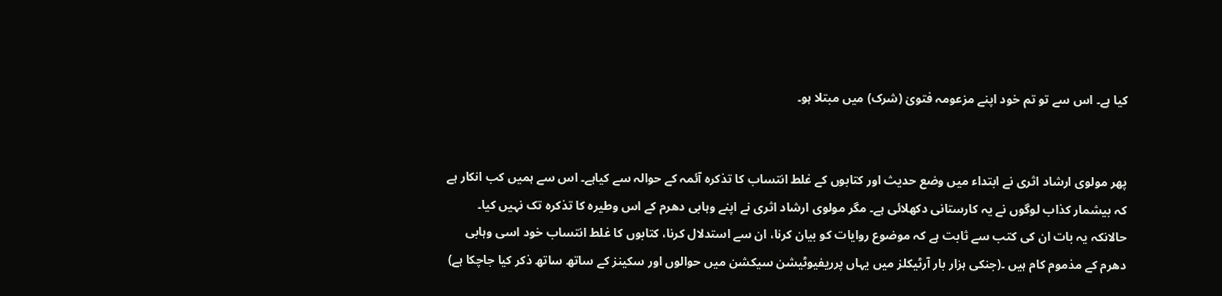کیا ہے۔ اس سے تو تم خود اپنے مزعومہ فتویٰ (شرک) میں مبتلا ہو۔


پھر مولوی ارشاد اثری نے ابتداء میں وضع حدیث اور کتابوں کے غلط انتساب کا تذکرہ آئمہ کے حوالہ سے کیاہے۔ اس سے ہمیں کب انکار ہے کہ بیشمار کذاب لوگوں نے یہ کارستانی دکھلائی ہے۔ مگر مولوی ارشاد اثری نے اپنے وہابی دھرم کے اس وطیرہ کا تذکرہ تک نہیں کیا۔ حالانکہ یہ بات ان کی کتب سے ثابت ہے کہ موضوع روایات کو بیان کرنا، ان سے استدلال کرنا، کتابوں کا غلط انتساب خود اسی وہابی دھرم کے مذموم کام ہیں ۔(جنکی ہزار بار آرٹیکلز میں یہاں پرریفیوٹیشن سیکشن میں حوالوں اور سکینز کے ساتھ ساتھ ذکر کیا جاچکا ہے)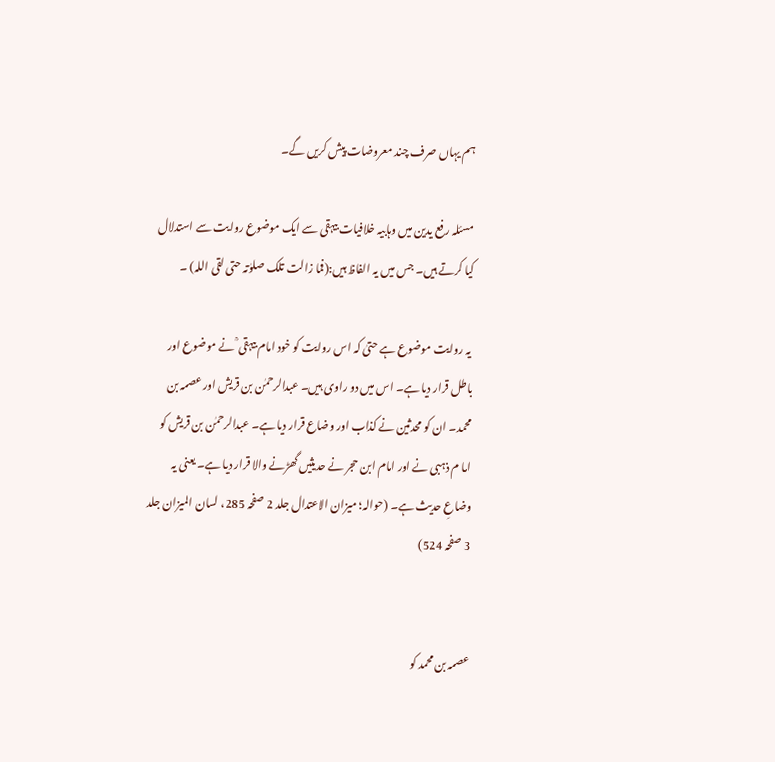ہم یہاں صرف چند معروضات پیش کریں گے۔

مسئلہ رفع یدین میں وہابیہ خلافیات بیہقی سے ایک موضوع روایت سے استدلال کیا کرتے ہیں۔ جس میں یہ الفاظ ہیں:(فما زالت تلک صلوٰتہ حتی لقی اللہ) ۔

 یہ روایت موضوع ہے حتیٰ کہ اس روایت کو خود امام بیہقی ؒ نے موضوع اور باطل قرار دیا ہے۔ اس میں دو راوی ہیں۔ عبدالرحمٰن بن قریش اور عصمہ بن محمد۔ ان کو محدثین نے کذاب اور وضاع قرار دیا ہے۔ عبدالرحمٰن بن قریش کو اما م ذہبی نے اور امام ابن حجر نے حدیثیں گھڑنے والا قرار دیا ہے۔ یعنی یہ وضاعِ حدیث ہے۔ (حوالہ؛ میزان الاعتدال جلد 2 صفحہ 285، لسان المیزان جلد 3 صفحہ 524)


عصمہ بن محمد کو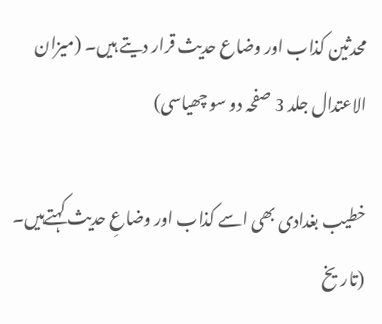محدثین کذاب اور وضاع حدیث قرار دیتے ہیں۔ (میزان الاعتدال جلد 3 صفحہ دو سو چھیاسی)

خطیب بغدادی بھی اسے کذاب اور وضاعِ حدیث کہتےہیں۔ (تاریخ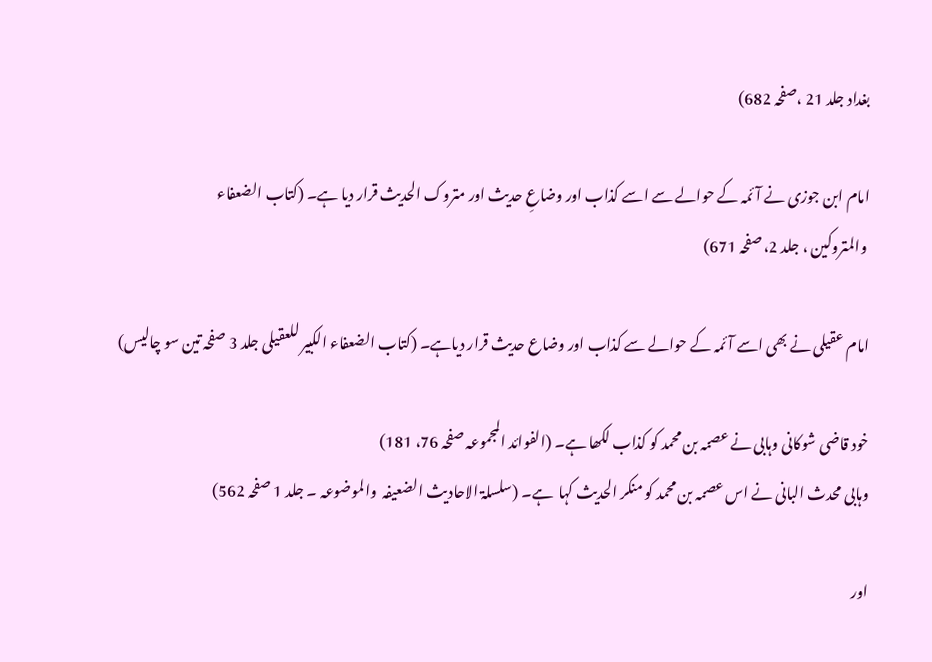بغداد جلد 21 ،صفحہ 682)

امام ابن جوزی نے آئمہ کے حوالے سے اسے کذاب اور وضاعِ حدیث اور متروک الحدیث قرار دیا ہے۔ (کتاب الضعفاء
 والمتروکین ، جلد 2، صفحہ 671)

امام عقیلی نے بھی اسے آئمہ کے حوالے سے کذاب اور وضاع حدیث قرار دیاہے۔ (کتاب الضعفاء الکبیر للعقیلی جلد 3 صفحہ تین سو چالیس)

خود قاضی شوکانی وہابی نے عصمہ بن محمد کو کذاب لکھا ہے۔ (الفوائد المجموعہ صفحہ 76، 181)
وہابی محدث البانی نے اس عصمہ بن محمد کو منکر الحدیث کہا  ہے۔ (سلسلۃ الاحادیث الضعیفہ  والموضوعہ ۔ جلد 1 صفحہ 562)

اور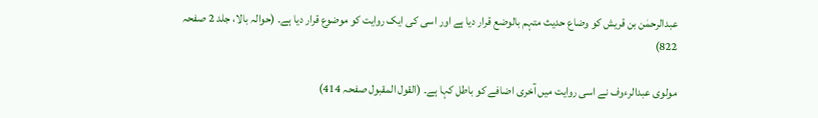عبدالرحمٰن بن قریش کو وضاع حدیث متہم بالوضع قرار دیا ہے اور اسی کی ایک روایت کو موضوع قرار دیا ہے۔ (حوالہ بالا، جلد 2 صفحہ 822)

مولوی عبدالرءوف نے اسی روایت میں آخری اضافے کو باطل کہا ہے۔ (القول المقبول صفحہ 414)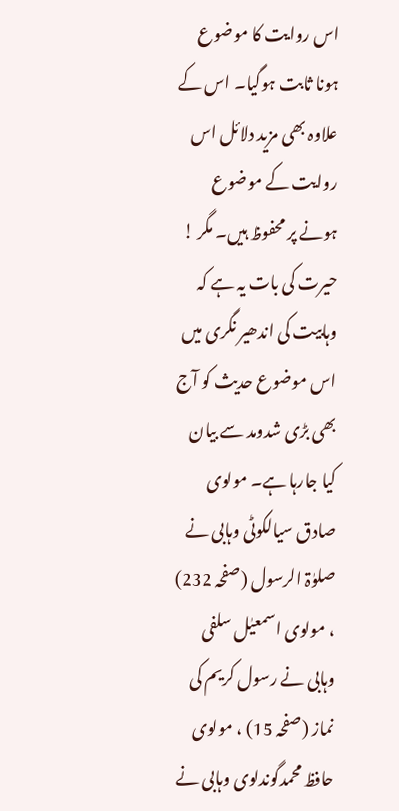اس روایت کا موضوع ہونا ثابت ہوگیا۔ اس کے علاوہ بھی مزید دلائل اس روایت کے موضوع ہونے پر محفوظ ہیں۔ مگر ! حیرت کی بات یہ ہے کہ وہابیت کی اندھیر نگری میں اس موضوع حدیث کو آج بھی بڑی شدومد سے بیان کیا جارہا ہے۔ مولوی صادق سیالکوٹی وہابی نے صلوٰۃ الرسول (صفحہ 232) ، مولوی اسمعیٰل سلفی وہابی نے رسول کریم کی نماز (صفحہ 15) ، مولوی حافظ محمدگوندلوی وہابی نے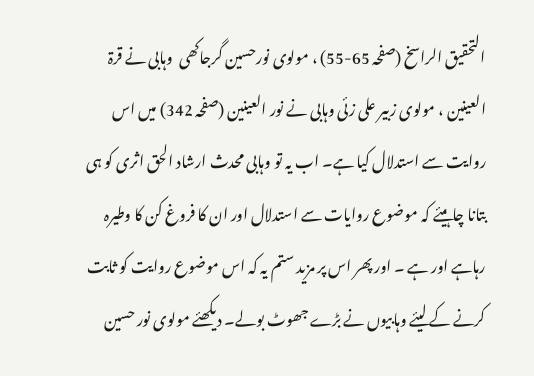التحقیق الراسخ (صفحہ 65-55) ، مولوی نورحسین گرجاکھی  وہابی نے قرۃ العینین ، مولوی زبیر علی زئی وہابی نے نور العینین (صفحہ 342) میں اس روایت سے استدلال کیا ہے۔ اب یہ تو وہابی محدث ارشاد الحق اثری کو ہی بتانا چاہیئے کہ موضوع روایات سے استدلال اور ان کا فروغ کن کا وطیرہ رہاہے اور ہے ۔ اور پھر اس پر مزید ستم یہ کہ اس موضوع روایت کو ثابت کرنے کے لیئے وہابیوں نے بڑے جھوٹ بولے۔ دیکھئے مولوی نور حسین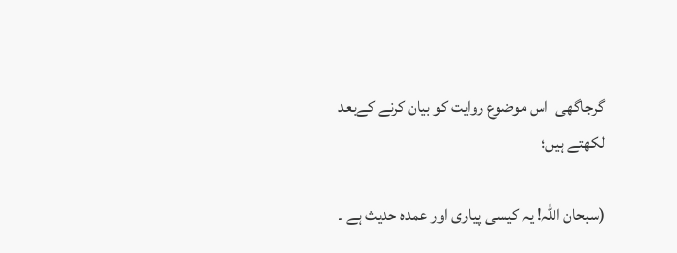گرجاگھی  اس موضوع روایت کو بیان کرنے کےبعد لکھتے ہیں؛

(سبحان اللہ! یہ کیسی پیاری اور عمدہ حدیث ہے ۔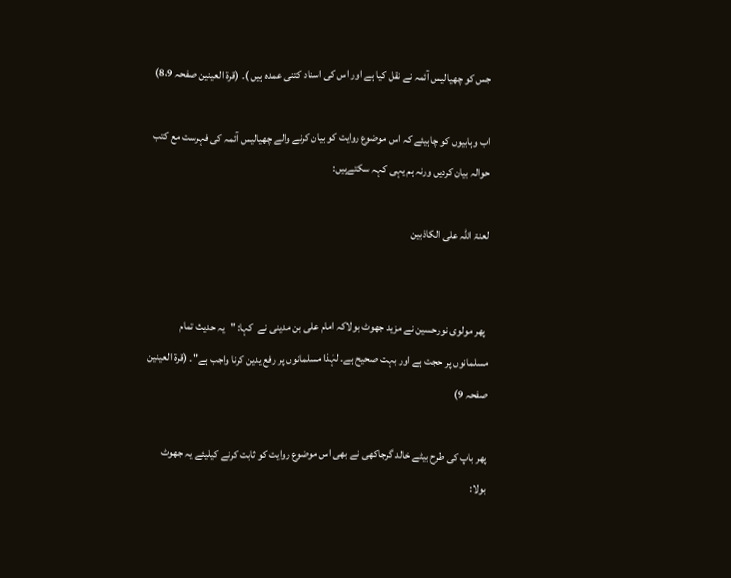جس کو چھیالیس آئمہ نے نقل کیا ہے اور اس کی اسناد کتنی عمدہ ہیں )۔ (قرۃ العینین صفحہ 8،9)

اب وہابیوں کو چاہیئے کہ اس موضوع روایت کو بیان کرنے والے چھیالیس آئمہ کی فہرست مع کتب حوالہ بیان کردیں ورنہ ہم یہی کہہ سکتےہیں:

لعنۃ اللہ علی الکاذبین


 پھر مولوی نورحسین نے مزید جھوٹ بولاکہ امام علی بن مدینی نے  کہا: "یہ حدیث تمام مسلمانوں پر حجت ہے اور بہت صحیح ہے۔ لہٰذا مسلمانوں پر رفع یدین کرنا واجب ہے"۔ (قرۃ العینین صفحہ 9)

پھر باپ کی طرح بیٹے خالد گرجاکھی نے بھی اس موضوع روایت کو ثابت کرنے کیلیئے یہ جھوٹ بولا: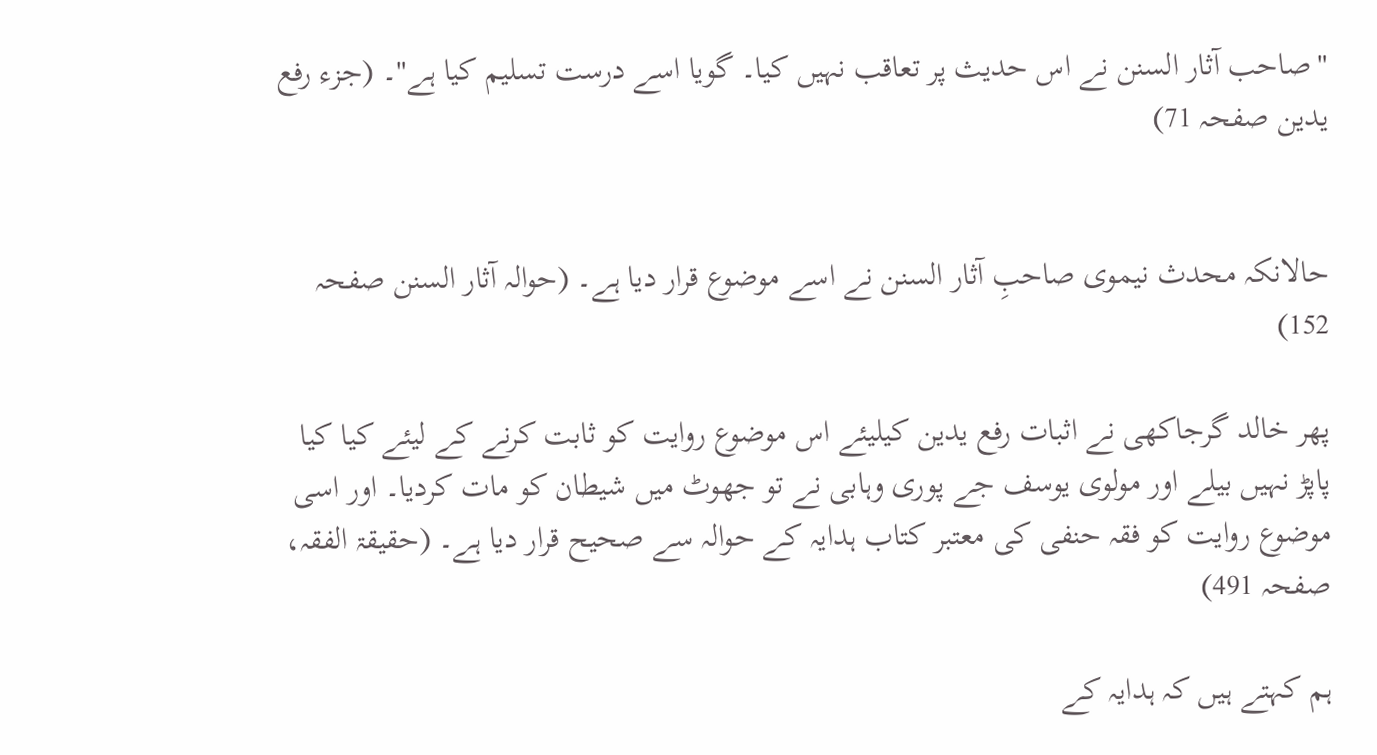"صاحب آثار السنن نے اس حدیث پر تعاقب نہیں کیا۔ گویا اسے درست تسلیم کیا ہے"۔ (جزء رفع یدین صفحہ 71)


حالانکہ محدث نیموی صاحبِ آثار السنن نے اسے موضوع قرار دیا ہے۔ (حوالہ آثار السنن صفحہ 152)

پھر خالد گرجاکھی نے اثبات رفع یدین کیلیئے اس موضوع روایت کو ثابت کرنے کے لیئے کیا کیا پاپڑ نہیں بیلے اور مولوی یوسف جے پوری وہابی نے تو جھوٹ میں شیطان کو مات کردیا۔ اور اسی موضوع روایت کو فقہ حنفی کی معتبر کتاب ہدایہ کے حوالہ سے صحیح قرار دیا ہے۔ (حقیقۃ الفقہ، صفحہ 491)

ہم کہتے ہیں کہ ہدایہ کے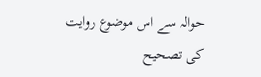حوالہ سے اس موضوع روایت کی تصحیح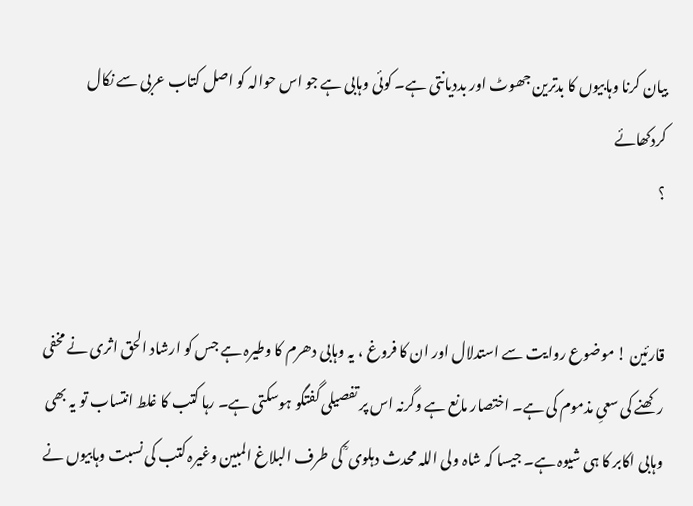بیان کرنا وہابیوں کا بدترین جھوٹ اور بددیانتی ہے۔ کوئی وہابی ہے جو اس حوالہ کو اصل کتاب عربی سے نکال کردکھائے
؟


قارئین ! موضوع روایت سے استدلال اور ان کا فروغ ، یہ وہابی دھرم کا وطیرہ ہے جس کو ارشاد الحق اثری نے مخفی رکھنے کی سعیِ مذموم کی ہے۔ اختصار مانع ہے وگرنہ اس پر تفصیلی گفتگو ہوسکتی ہے۔ رہا کتب کا غلط انتساب تو یہ بھی وہابی اکابر کا ہی شیوہ ہے۔ جیسا کہ شاہ ولی اللہ محدث دہلوی ؒ کی طرف البلاغ المبین وغیرہ کتب کی نسبت وہابیوں نے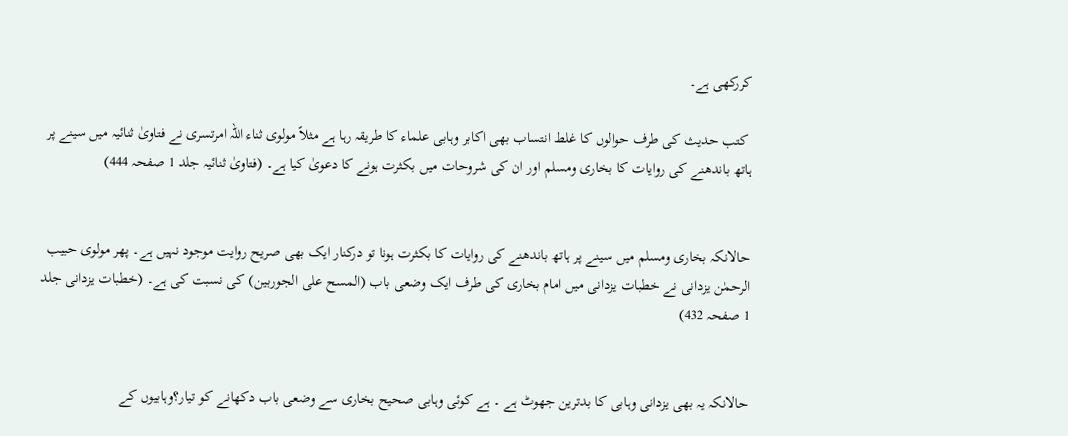کررکھی ہے۔

 کتب حدیث کی طرف حوالوں کا غلط انتساب بھی اکابر وہابی علماء کا طریقہ رہا ہے مثلاً مولوی ثناء اللہ امرتسری نے فتاویٰ ثنائیہ میں سینے پر ہاتھ باندھنے کی روایات کا بخاری ومسلم اور ان کی شروحات میں بکثرت ہونے کا دعویٰ کیا ہے۔ (فتاویٰ ثنائیہ جلد 1 صفحہ 444)


حالانکہ بخاری ومسلم میں سینے پر ہاتھ باندھنے کی روایات کا بکثرت ہونا تو درکنار ایک بھی صریح روایت موجود نہیں ہے۔ پھر مولوی حبیب الرحمٰن یزدانی نے خطبات یزدانی میں امام بخاری کی طرف ایک وضعی باب (المسح علی الجوربین) کی نسبت کی ہے۔ (خطبات یزدانی جلد 1 صفحہ 432)


حالانکہ یہ بھی یزدانی وہابی کا بدترین جھوٹ ہے ۔ ہے کوئی وہابی صحیح بخاری سے وضعی باب دکھانے کو تیار؟وہابیوں کے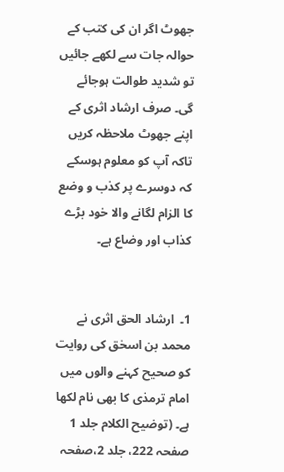جھوٹ اگر ان کی کتب کے حوالہ جات سے لکھے جائیں تو شدید طوالت ہوجائے گی۔ صرف ارشاد اثری کے اپنے جھوٹ ملاحظہ کریں تاکہ آپ کو معلوم ہوسکے کہ دوسرے پر کذب و وضع کا الزام لگانے والا خود بڑے کذاب اور وضاع ہے۔


1۔  ارشاد الحق اثری نے محمد بن اسحٰق کی روایت کو صحیح کہنے والوں میں امام ترمذی کا بھی نام لکھا ہے۔ (توضیح الکلام جلد 1 صفحہ 222، جلد 2،صفحہ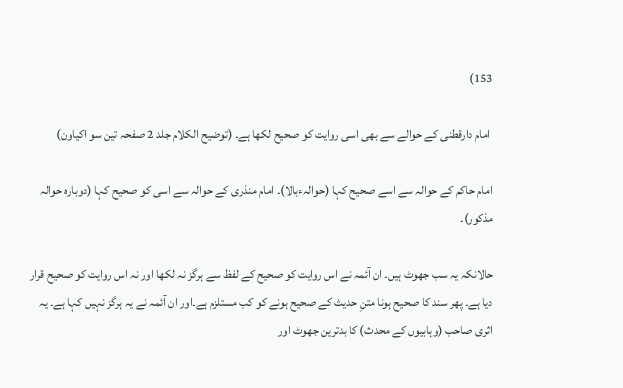153)

 امام دارقطنی کے حوالے سے بھی اسی روایت کو صحیح لکھا ہے۔ (توضیح الکلام جلد 2 صفحہ تین سو اکیاون)

امام حاکم کے حوالہ سے اسے صحیح کہا (حوالہءبالا)۔ امام منذری کے حوالہ سے اسی کو صحیح کہا (دوبارہ حوالہ مذکور)۔

حالانکہ یہ سب جھوٹ ہیں۔ ان آئمہ نے اس روایت کو صحیح کے لفظ سے ہرگز نہ لکھا اور نہ اس روایت کو صحیح قرار دیا ہے۔ پھر سند کا صحیح ہونا متنِ حدیث کے صحیح ہونے کو کب مستلزم ہے۔اور ان آئمہ نے یہ ہرگز نہیں کہا ہے۔ یہ اثری صاحب (وہابیوں کے محدث) کا بدترین جھوٹ اور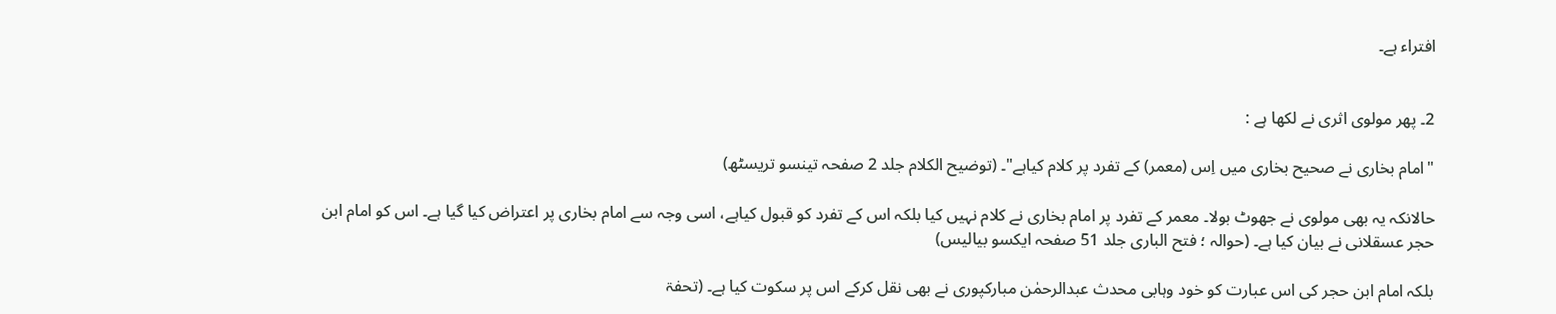افتراء ہے۔


2۔ پھر مولوی اثری نے لکھا ہے :

"امام بخاری نے صحیح بخاری میں اِس (معمر) کے تفرد پر کلام کیاہے"۔ (توضیح الکلام جلد 2 صفحہ تینسو تریسٹھ)

حالانکہ یہ بھی مولوی نے جھوٹ بولا۔ معمر کے تفرد پر امام بخاری نے کلام نہیں کیا بلکہ اس کے تفرد کو قبول کیاہے، اسی وجہ سے امام بخاری پر اعتراض کیا گیا ہے۔ اس کو امام ابن حجر عسقلانی نے بیان کیا ہے۔ (حوالہ ؛ فتح الباری جلد 51 صفحہ ایکسو بیالیس)

بلکہ امام ابن حجر کی اس عبارت کو خود وہابی محدث عبدالرحمٰن مبارکپوری نے بھی نقل کرکے اس پر سکوت کیا ہے۔ (تحفۃ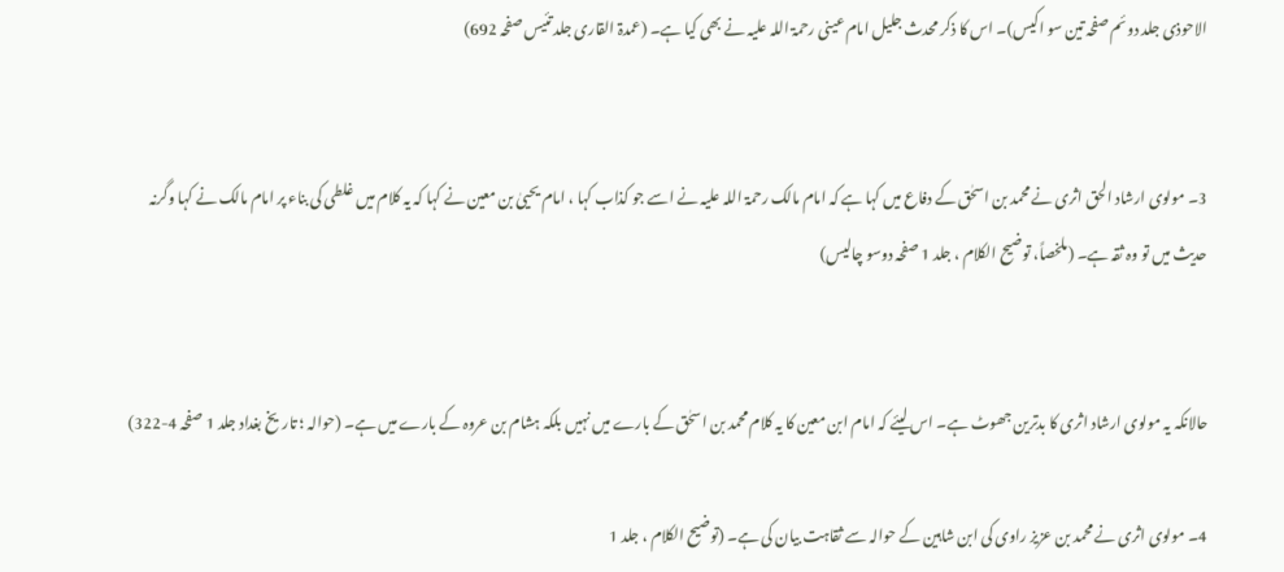الاحوذی جلد دوئم صفحہ تین سو اکیس)۔ اس کا ذکر محدث جلیل امام عینی رحمۃ اللہ علیہ نے بھی کیا ہے۔ (عمدۃ القاری جلد تئیس صفحہ 692)


3۔ مولوی ارشاد الحق اثری نے محمد بن اسحٰق کے دفاع میں کہا ہے کہ امام مالک رحمۃ اللہ علیہ نے اسے جو کذاب کہا ، امام یحییٰ بن معین نے کہا کہ یہ کلام میں غلطی کی بناء پر امام مالک نے کہا وگرنہ حدیث میں تو وہ ثقہ ہے۔ (ملخصاً، توضیح الکلام ، جلد 1 صفحہ دوسو چالیس)


حالانکہ یہ مولوی ارشاد اثری کا بدترین جھوٹ ہے۔ اس لیئے کہ امام ابن معین کا یہ کلام محمد بن اسحٰق کے بارے میں نہیں بلکہ ہشام بن عروہ کے بارے میں ہے۔ (حوالہ ؛ تاریخ بغداد جلد 1 صفحہ 4-322)

4۔ مولوی اثری نے محمد بن عزیز راوی کی ابن شاہین کے حوالہ سے ثقاہت بیان کی ہے۔ (توضیح الکلام ، جلد 1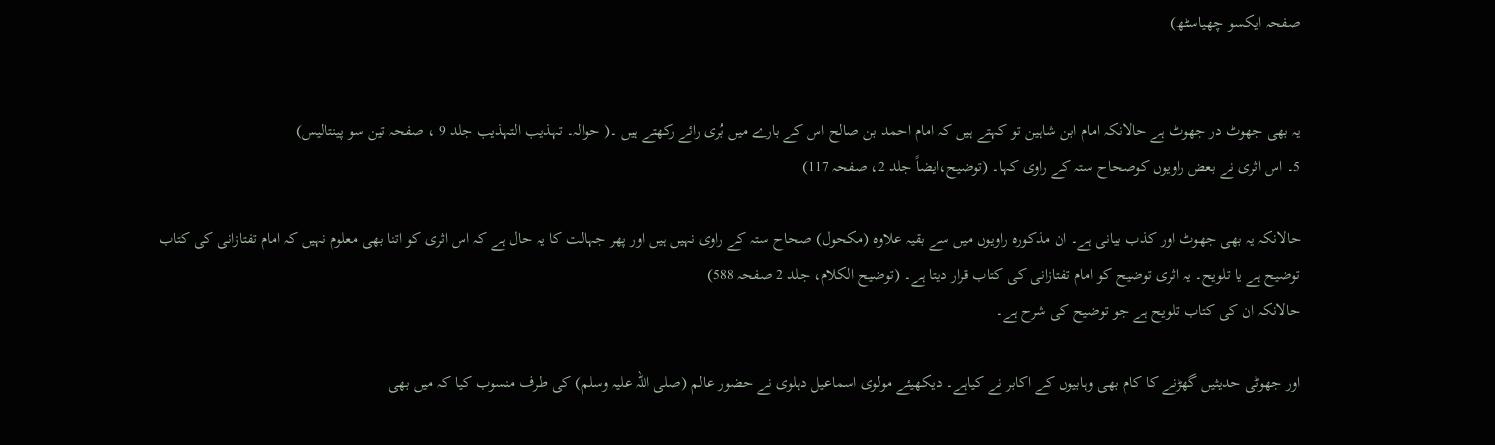صفحہ ایکسو چھیاسٹھ)


یہ بھی جھوٹ در جھوٹ ہے حالانکہ امام ابن شاہین تو کہتے ہیں کہ امام احمد بن صالح اس کے بارے میں بُری رائے رکھتے ہیں ۔( حوالہ۔ تہذیب التہذیب جلد 9 ، صفحہ تین سو پینتالیس)
5۔ اس اثری نے بعض راویوں کوصحاح ستہ کے راوی کہا۔ (توضیح،ایضاً جلد 2، صفحہ 117)

حالانکہ یہ بھی جھوٹ اور کذب بیانی ہے۔ ان مذکورہ راویوں میں سے بقیہ علاوہ (مکحول) صحاح ستہ کے راوی نہیں ہیں اور پھر جہالت کا یہ حال ہے کہ اس اثری کو اتنا بھی معلوم نہیں کہ امام تفتازانی کی کتاب توضیح ہے یا تلویح۔ یہ اثری توضیح کو امام تفتازانی کی کتاب قرار دیتا ہے۔ (توضیح الکلام، جلد 2 صفحہ 588)
حالانکہ ان کی کتاب تلویح ہے جو توضیح کی شرح ہے۔

اور جھوٹی حدیثیں گھڑنے کا کام بھی وہابیوں کے اکابر نے کیاہے۔ دیکھیئے مولوی اسماعیل دہلوی نے حضور عالم (صلی اللہ علیہ وسلم) کی طرف منسوب کیا کہ میں بھی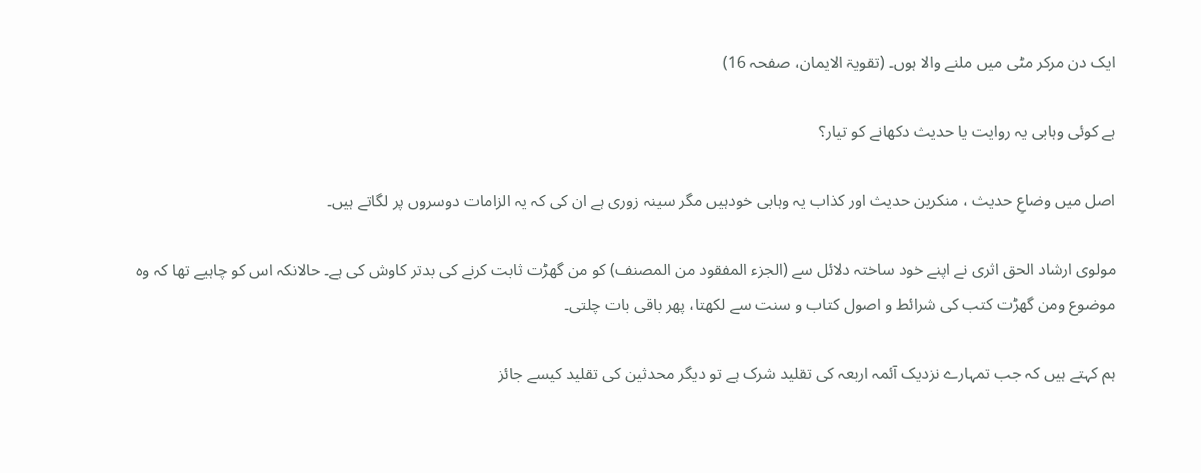ایک دن مرکر مٹی میں ملنے والا ہوں۔ (تقویۃ الایمان، صفحہ 16)

ہے کوئی وہابی یہ روایت یا حدیث دکھانے کو تیار؟

اصل میں وضاعِ حدیث ، منکرین حدیث اور کذاب یہ وہابی خودہیں مگر سینہ زوری ہے ان کی کہ یہ الزامات دوسروں پر لگاتے ہیں۔

مولوی ارشاد الحق اثری نے اپنے خود ساختہ دلائل سے (الجزء المفقود من المصنف) کو من گھڑت ثابت کرنے کی بدتر کاوش کی ہے۔ حالانکہ اس کو چاہیے تھا کہ وہ موضوع ومن گھڑت کتب کی شرائط و اصول کتاب و سنت سے لکھتا، پھر باقی بات چلتی۔

ہم کہتے ہیں کہ جب تمہارے نزدیک آئمہ اربعہ کی تقلید شرک ہے تو دیگر محدثین کی تقلید کیسے جائز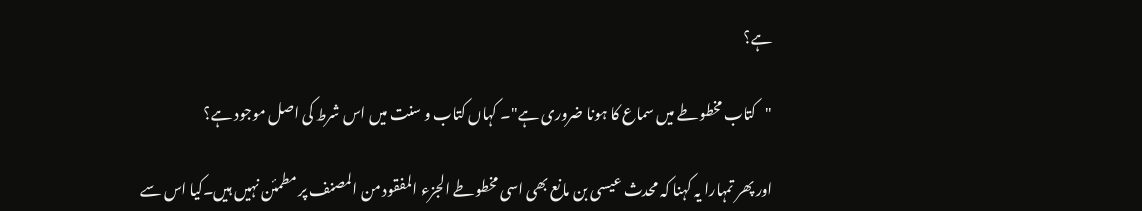ہے؟

"کتاب مخطوطے میں سماع کا ہونا ضروری ہے"۔ کہاں کتاب و سنت میں اس شرط کی اصل موجود ہے؟

اور پھر تمہارا یہ کہنا کہ محدث عیسی بن مانع بھی اسی مخطوطے الجزء المفقود من المصنف پر مطمئن نہیں ہیں۔کیا اس سے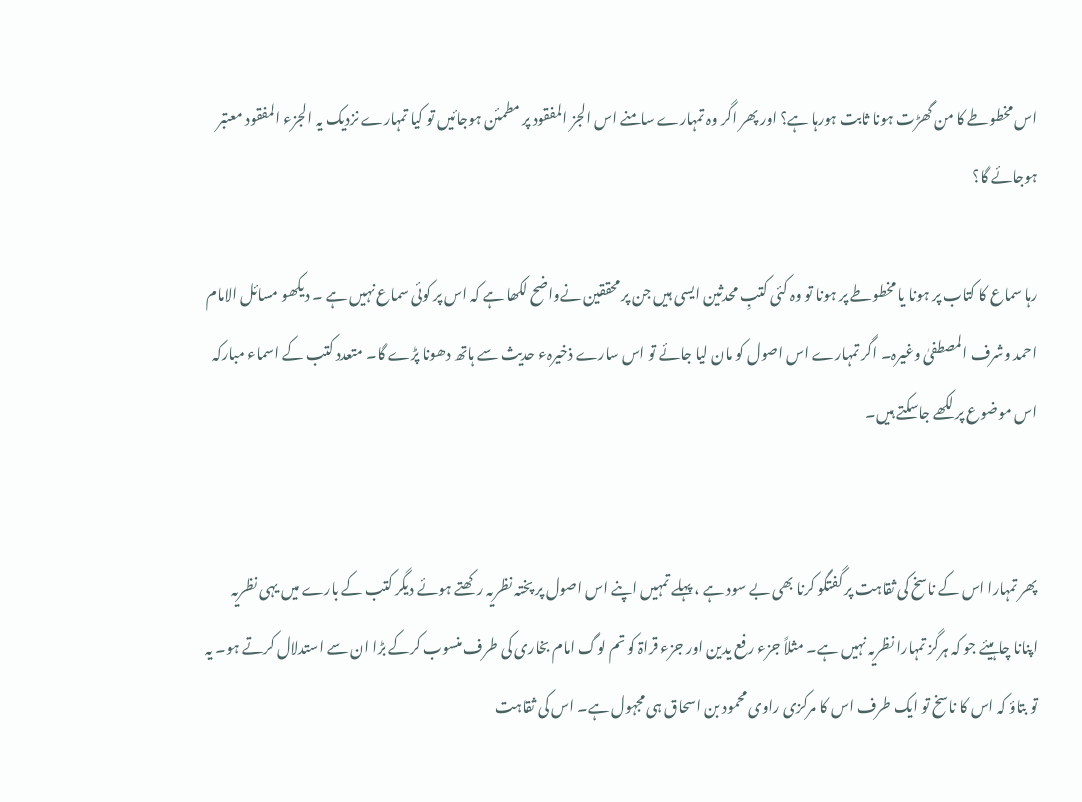اس مخطوطے کا من گھڑت ہونا ثابت ہورہا ہے؟ اور پھر اگر وہ تمہارے سامنے اس الجز المفقود پر مطمئن ہوجائیں تو کیا تمہارے نزدیک یہ الجزء المفقود معتبر ہوجائے گا؟

رہا سماع کا کتاب پر ہونا یا مخطوطے پر ہونا تو وہ کئی کتبِ محدثین ایسی ہیں جن پر محققین نےواضح لکھا ہے کہ اس پر کوئی سماع نہیں ہے ۔ دیکھو مسائل الامام احمد وشرف المصطفیٰ وغیرہ۔ اگر تمہارے اس اصول کو مان لیا جائے تو اس سارے ذخیرہء حدیث سے ہاتھ دھونا پڑے گا۔ متعدد کتب کے اسماء مبارکہ اس موضوع پر لکھے جاسکتے ہیں۔


پھر تمہارا اس کے ناسخ کی ثقاہت پر گفتگو کرنا بھی بے سود ہے ، پہلے تمہیں اپنے اس اصول پر پختہ نظریہ رکھتے ہوئے دیگر کتب کے بارے میں یہی نظریہ اپنانا چاہیئے جو کہ ہرگز تمہارا نظریہ نہیں ہے۔ مثلاً جزء رفع یدین اور جزء قراۃ کو تم لوگ امام بخاری کی طرف منسوب کرکے بڑا ان سے استدلال کرتے ہو۔ یہ تو بتاؤ کہ اس کا ناسخ تو ایک طرف اس کا مرکزی راوی محمود بن اسحاق ہی مجہول ہے۔ اس کی ثقاہت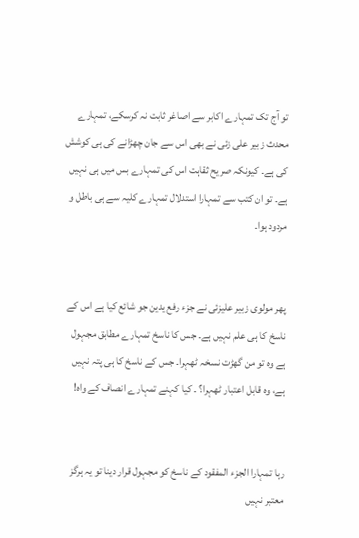تو آج تک تمہارے اکابر سے اصاغر ثابت نہ کرسکے، تمہارے محدث زبیر علی زئی نے بھی اس سے جان چھڑانے کی ہی کوشش کی ہے۔ کیونکہ صریح ثقاہت اس کی تمہارے بس میں ہی نہیں ہے۔ تو ان کتب سے تمہارا استدلال تمہارے کلیہ سے ہی باطل و مردود ہوا۔


پھر مولوی زبیر علیزئی نے جزء رفع یدین جو شائع کیا ہے اس کے ناسخ کا ہی علم نہیں ہے۔ جس کا ناسخ تمہارے مطابق مجہول ہے وہ تو من گھڑت نسخہ ٹھہرا۔ جس کے ناسخ کا ہی پتہ نہیں ہے، وہ قابل اعتبار ٹھہرا؟ ۔ کیا کہنے تمہارے انصاف کے واہ!


رہا تمہارا الجزء المفقود کے ناسخ کو مجہول قرار دینا تو یہ ہرگز معتبر نہیں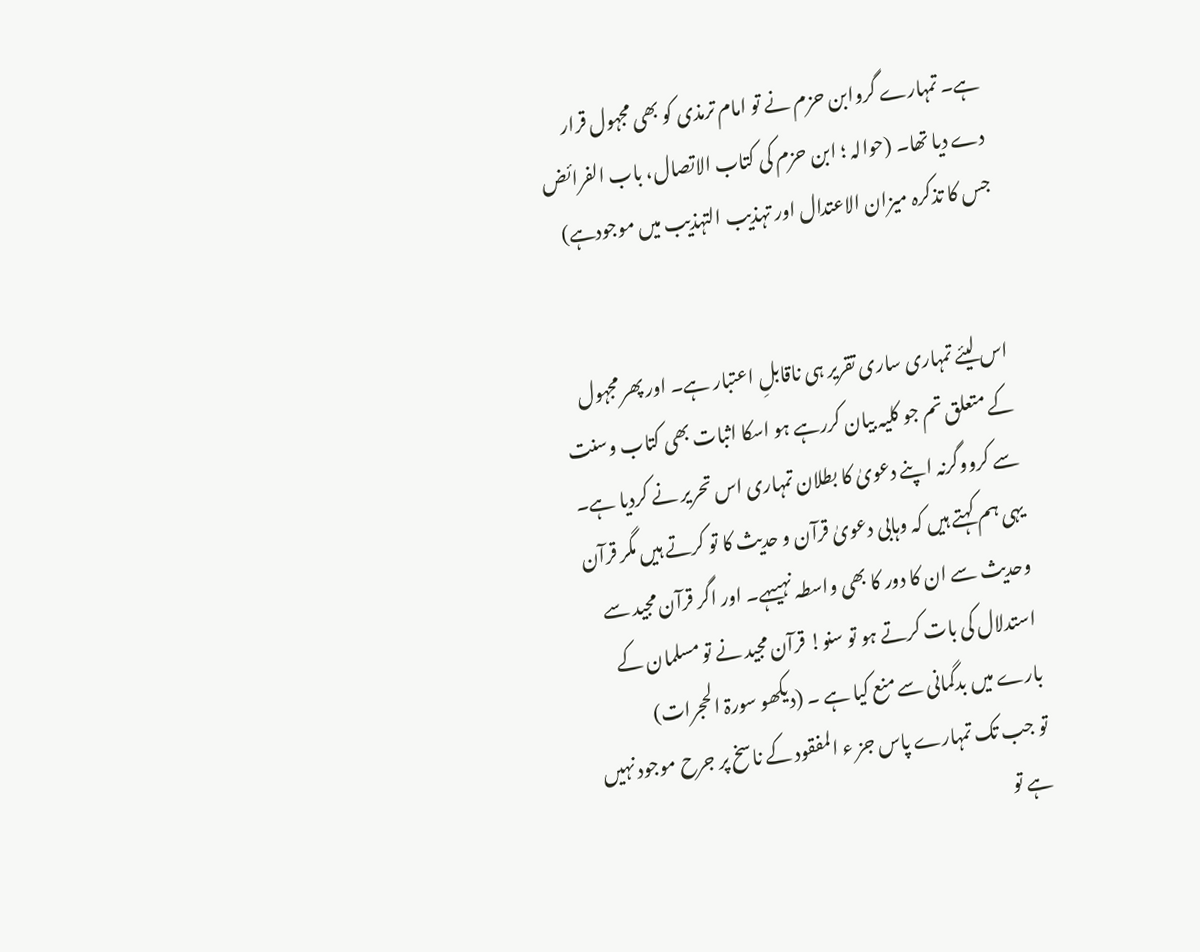ہے۔ تمہارے گروابن حزم نے تو امام ترمذی کو بھی مجہول قرار دے دیا تھا۔ (حوالہ ؛ ابن حزم کی کتاب الاتصال، باب الفرائض جس کا تذکرہ میزان الاعتدال اور تہذیب التہذیب میں موجودہے)


اس لیئے تمہاری ساری تقریر ہی ناقابلِ اعتبار ہے۔ اور پھر مجہول کے متعلق تم جو کلیہ بیان کررہے ہو اسکا اثبات بھی کتاب وسنت سے کرووگرنہ اپنے دعویٰ کا بطلان تمہاری اس تحریر نے کردیا ہے۔ یہی ہم کہتے ہیں کہ وہابی دعویٰ قرآن و حدیث کا تو کرتے ہیں مگر قرآن وحدیث سے ان کا دور کا بھی واسطہ نہیںہے۔ اور اگر قرآن مجید سے استدلال کی بات کرتے ہو تو سنو! قرآن مجید نے تو مسلمان کے بارے میں بدگمانی سے منع کیا ہے ۔ (دیکھو سورۃ الحجرات)
تو جب تک تمہارے پاس جز ء المفقود کے ناسخ پر جرح موجود نہیں ہے تو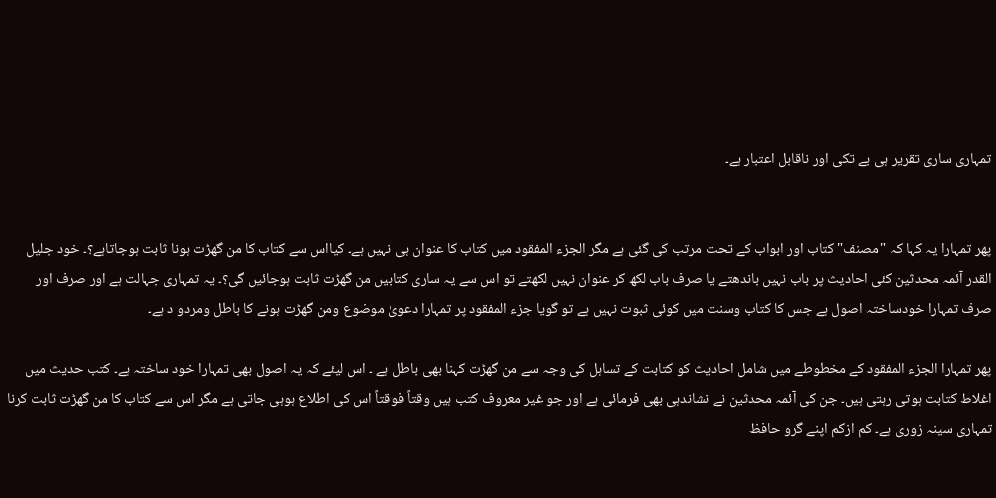تمہاری ساری تقریر ہی بے تکی اور ناقابل اعتبار ہے۔


پھر تمہارا یہ کہا کہ "مصنف" کتاب اور ابواب کے تحت مرتب کی گئی ہے مگر الجزء المفقود میں کتاب کا عنوان ہی نہیں ہے۔ کیااس سے کتاب کا من گھڑت ہونا ثابت ہوجاتاہے؟۔ خود جلیل القدر آئمہ محدثین کئی احادیث پر باب نہیں باندھتے یا صرف باب لکھ کر عنوان نہیں لکھتے تو اس سے یہ ساری کتابیں من گھڑت ثابت ہوجائیں گی؟۔ یہ تمہاری جہالت ہے اور صرف اور صرف تمہارا خودساختہ اصول ہے جس کا کتاب وسنت میں کوئی ثبوت نہیں ہے تو گویا جزء المفقود پر تمہارا دعویٰ موضوع ومن گھڑت ہونے کا باطل ومردو د ہے۔

پھر تمہارا الجزء المفقود کے مخطوطے میں شامل احادیث کو کتابت کے تساہل کی وجہ سے من گھڑت کہنا بھی باطل ہے ۔ اس لیئے کہ یہ اصول بھی تمہارا خود ساختہ ہے۔ کتب حدیث میں اغلاط کتابت ہوتی رہتی ہیں۔ جن کی آئمہ محدثین نے نشاندہی بھی فرمائی ہے اور جو غیر معروف کتب ہیں وقتاً فوقتاً اس کی اطلاع ہوہی جاتی ہے مگر اس سے کتاب کا من گھڑت ثابت کرنا تمہاری سینہ زوری ہے۔ کم ازکم اپنے گرو حافظ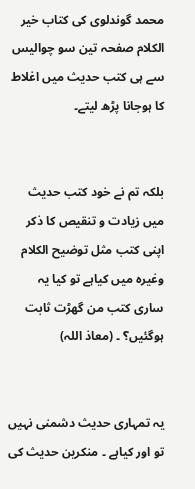محمد گوندلوی کی کتاب خیر الکلام صفحہ تین سو چوالیس سے ہی کتب حدیث میں اغلاط کا ہوجانا پڑھ لیتے۔


بلکہ تم نے خود کتب حدیث میں زیادت و تنقیص کا ذکر اپنی کتب مثل توضیح الکلام وغیرہ میں کیاہے تو کیا یہ ساری کتب من گھڑت ثابت ہوگئیں؟ ۔ (معاذ اللہ)


یہ تمہاری حدیث دشمنی نہیں تو اور کیاہے ۔ منکرین حدیث کی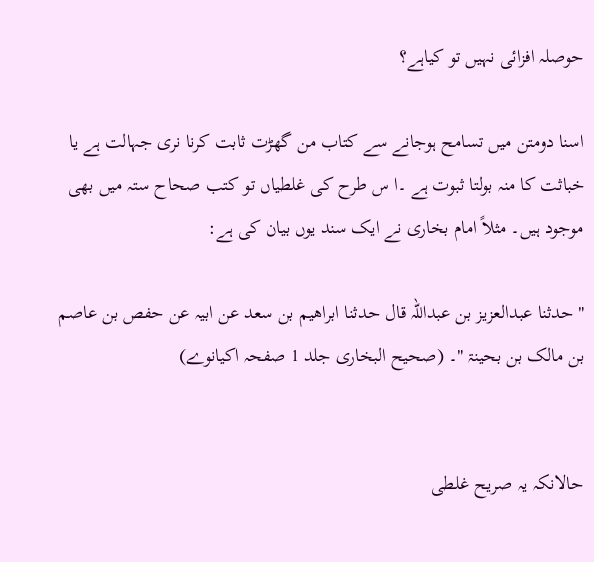حوصلہ افزائی نہیں تو کیاہے؟

اسنا دومتن میں تسامح ہوجانے سے کتاب من گھڑت ثابت کرنا نری جہالت ہے یا خباثت کا منہ بولتا ثبوت ہے ۔ا س طرح کی غلطیاں تو کتب صحاح ستہ میں بھی موجود ہیں۔ مثلاً امام بخاری نے ایک سند یوں بیان کی ہے:

"حدثنا عبدالعزیز بن عبداللہ قال حدثنا ابراھیم بن سعد عن ابیہ عن حفص بن عاصم بن مالک بن بحینۃ "۔ (صحیح البخاری جلد 1 صفحہ اکیانوے)


حالانکہ یہ صریح غلطی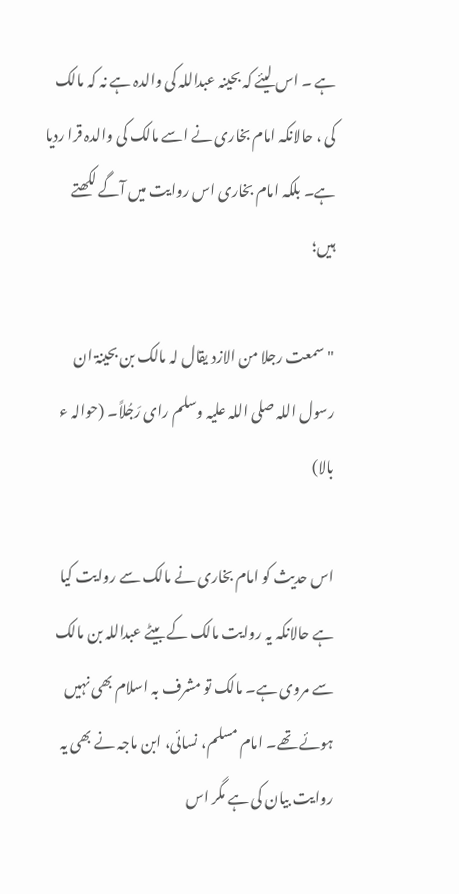ہے ۔ اس لیئے کہ بحینہ عبداللہ کی والدہ ہے نہ کہ مالک کی ، حالانکہ امام بخاری نے اسے مالک کی والدہ قرا ردیا ہے۔ بلکہ امام بخاری اس روایت میں آگے لکھتے ہیں؛

"سمعت رجلا من الازد یقال لہ مالک بن بحینۃ ان رسول اللہ صلی اللہ علیہ وسلم رای رَجُلاً۔ (حوالہ ء بالا)

اس حدیث کو امام بخاری نے مالک سے روایت کیا ہے حالانکہ یہ روایت مالک کے بیٹے عبداللہ بن مالک سے مروی ہے۔ مالک تو مشرف بہ اسلام بھی نہیں ہوئے تھے۔ امام مسلم، نسائی، ابن ماجہ نے بھی یہ روایت بیان کی ہے مگر اس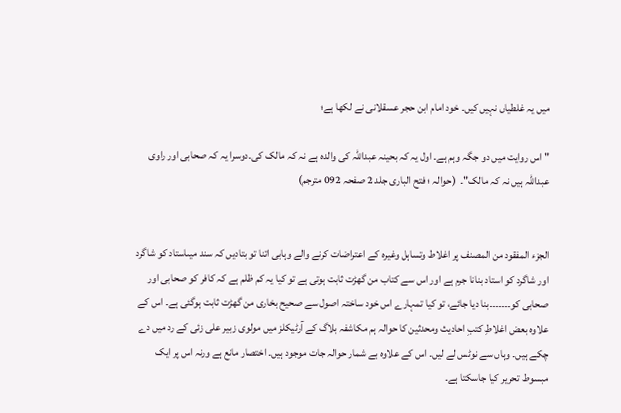میں یہ غلطیاں نہیں کیں۔ خود امام ابن حجر عسقلانی نے لکھا ہے؛

"اس روایت میں دو جگہ وہم ہے۔ اول یہ کہ بحینہ عبداللہ کی والدہ ہے نہ کہ مالک کی۔دوسرا یہ کہ صحابی اور راوی عبداللہ ہیں نہ کہ مالک"۔  (حوالہ ؛ فتح الباری جلد 2 صفحہ 092 مترجم)


الجزء المفقود من المصنف پر اغلاط وتساہل وغیرہ کے اعتراضات کرنے والے وہابی اتنا تو بتادیں کہ سند میںاستاد کو شاگرد اور شاگرد کو استاد بنانا جرم ہے اور اس سے کتاب من گھڑت ثابت ہوتی ہے تو کیا یہ کم ظلم ہے کہ کافر کو صحابی اور صحابی کو۔۔۔۔۔۔۔بنا دیا جائے، تو کیا تمہارے اس خود ساختہ اصول سے صحیح بخاری من گھڑت ثابت ہوگئی ہے۔ اس کے علاوہ بعض اغلاطِ کتبِ احادیث ومحدثین کا حوالہ ہم مکاشفہ بلاگ کے آرٹیکلز میں مولوی زبیر علی زئی کے رد میں دے چکے ہیں۔ وہاں سے نوٹس لے لیں۔ اس کے علاوہ بے شمار حوالہ جات موجود ہیں۔ اختصار مانع ہے ورنہ اس پر ایک مبسوط تحریر کیا جاسکتا ہے۔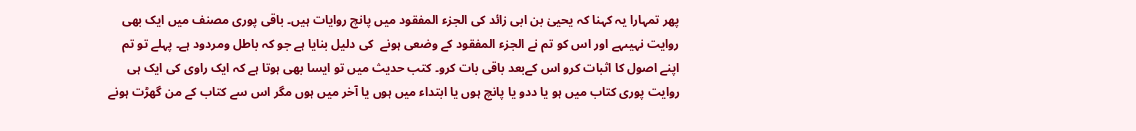پھر تمہارا یہ کہنا کہ یحییٰ بن ابی زائد کی الجزء المفقود میں پانچ روایات ہیں۔ باقی پوری مصنف میں ایک بھی روایت نہیںہے اور اس کو تم نے الجزء المفقود کے وضعی ہونے  کی دلیل بنایا ہے جو کہ باطل ومردود ہے۔ پہلے تو تم اپنے اصول کا اثبات کرو اس کےبعد باقی بات کرو۔ کتب حدیث میں تو ایسا بھی ہوتا ہے کہ ایک راوی کی ایک ہی روایت پوری کتاب میں ہو یا ددو یا پانچ ہوں یا ابتداء میں ہوں یا آخر میں ہوں مگر اس سے کتاب کے من گھڑت ہونے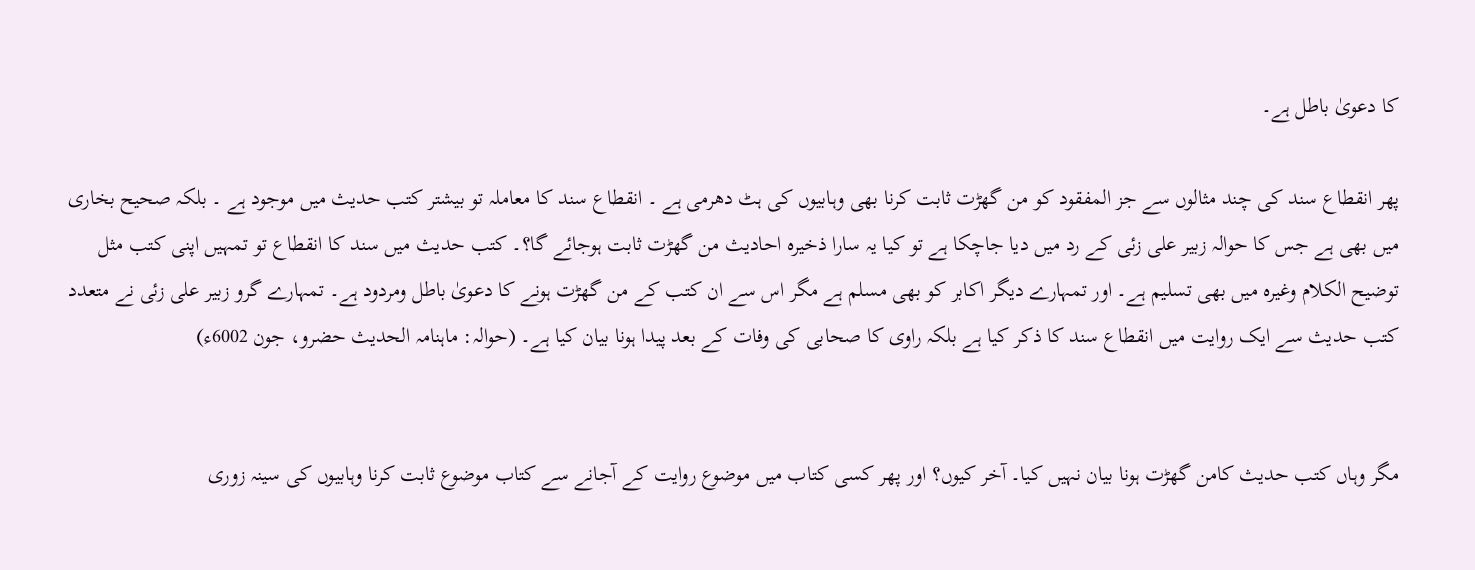کا دعویٰ باطل ہے۔

پھر انقطاع سند کی چند مثالوں سے جز المفقود کو من گھڑت ثابت کرنا بھی وہابیوں کی ہٹ دھرمی ہے ۔ انقطاع سند کا معاملہ تو بیشتر کتب حدیث میں موجود ہے ۔ بلکہ صحیح بخاری میں بھی ہے جس کا حوالہ زبیر علی زئی کے رد میں دیا جاچکا ہے تو کیا یہ سارا ذخیرہ احادیث من گھڑت ثابت ہوجائے گا؟۔ کتب حدیث میں سند کا انقطاع تو تمہیں اپنی کتب مثل توضیح الکلام وغیرہ میں بھی تسلیم ہے۔ اور تمہارے دیگر اکابر کو بھی مسلم ہے مگر اس سے ان کتب کے من گھڑت ہونے کا دعویٰ باطل ومردود ہے۔ تمہارے گرو زبیر علی زئی نے متعدد کتب حدیث سے ایک روایت میں انقطاع سند کا ذکر کیا ہے بلکہ راوی کا صحابی کی وفات کے بعد پیدا ہونا بیان کیا ہے۔ (حوالہ: ماہنامہ الحدیث حضرو، جون 6002ء)


مگر وہاں کتب حدیث کامن گھڑت ہونا بیان نہیں کیا۔ آخر کیوں؟ اور پھر کسی کتاب میں موضوع روایت کے آجانے سے کتاب موضوع ثابت کرنا وہابیوں کی سینہ زوری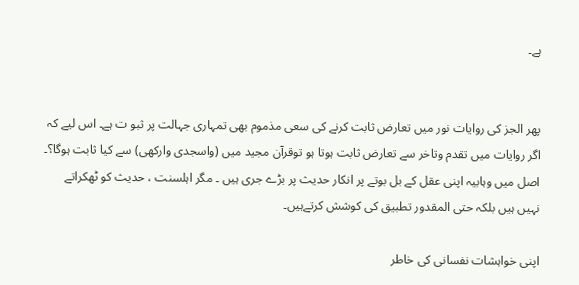ہے۔


پھر الجز کی روایات نور میں تعارض ثابت کرنے کی سعی مذموم بھی تمہاری جہالت پر ثبو ت ہے۔ اس لیے کہ اگر روایات میں تقدم وتاخر سے تعارض ثابت ہوتا ہو توقرآن مجید میں (واسجدی وارکھی) سے کیا ثابت ہوگا؟۔ اصل میں وہابیہ اپنی عقل کے بل بوتے پر انکار حدیث پر بڑے جری ہیں ۔ مگر اہلسنت ، حدیث کو ٹھکراتے نہیں ہیں بلکہ حتی المقدور تطبیق کی کوشش کرتےہیں۔

اپنی خواہشات نفسانی کی خاطر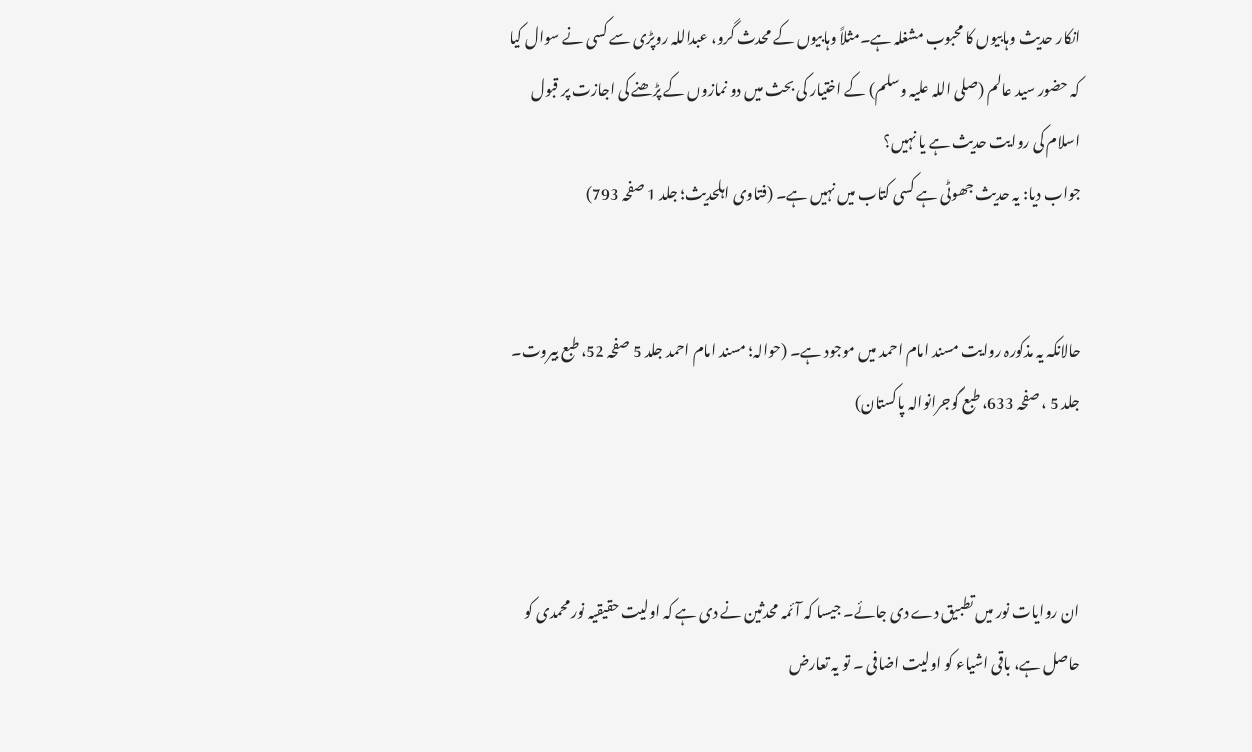انکار حدیث وہابیوں کا محبوب مشغلہ ہے۔مثلاً وہابیوں کے محدث گرو، عبداللہ روپڑی سے کسی نے سوال کیا کہ حضور سید عالم (صلی اللہ علیہ وسلم) کے اختیار کی بحث میں دو نمازوں کے پڑھنے کی اجازت پر قبول اسلام کی روایت حدیث ہے یا نہیں؟
جواب دیا: یہ حدیث جھوٹی ہے کسی کتاب میں نہیں ہے۔ (فتاوی اہلحدیث؛ جلد 1 صفحہ 793)


حالانکہ یہ مذکورہ روایت مسند امام احمد میں موجود ہے۔ (حوالہ؛ مسند امام احمد جلد 5 صفحہ 52، طبع بیروت۔ جلد 5 ، صفحہ 633، طبع گوجرانوالہ پاکستان)



ان روایات نور میں تطبیق دے دی جائے۔ جیسا کہ آئمہ محدثین نے دی ہے کہ اولیت حقیقیہ نور محمدی کو حاصل ہے، باقی اشیاء کو اولیت اضافی ۔ تو یہ تعارض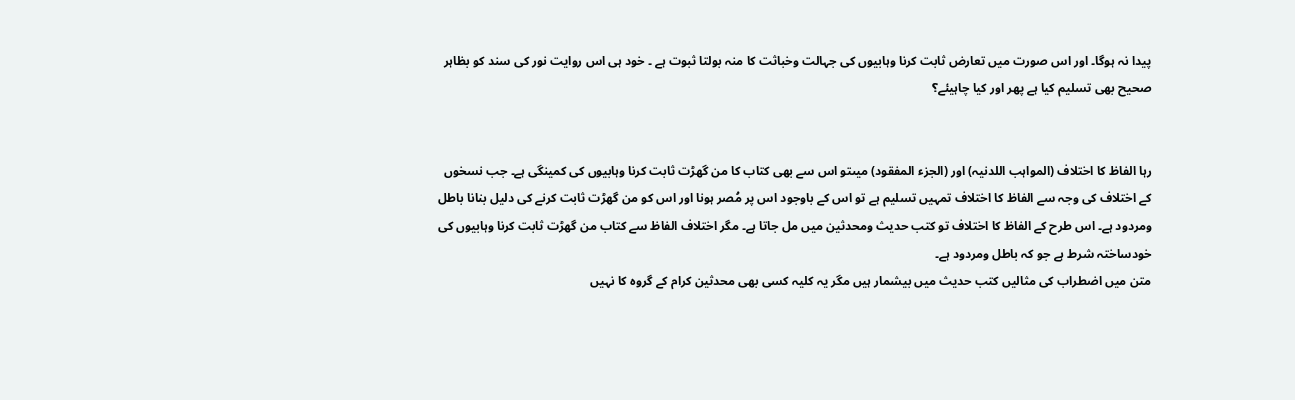پیدا نہ ہوگا۔ اور اس صورت میں تعارض ثابت کرنا وہابیوں کی جہالت وخباثت کا منہ بولتا ثبوت ہے ۔ خود ہی اس روایت نور کی سند کو بظاہر صحیح بھی تسلیم کیا ہے پھر اور کیا چاہیئے؟


رہا الفاظ کا اختلاف (المواہب اللدنیہ) اور (الجزء المفقود) میںتو اس سے بھی کتاب کا من گھڑت ثابت کرنا وہابیوں کی کمینگی ہے۔ جب نسخوں کے اختلاف کی وجہ سے الفاظ کا اختلاف تمہیں تسلیم ہے تو اس کے باوجود اس پر مُصر ہونا اور اس کو من گھڑت ثابت کرنے کی دلیل بنانا باطل ومردود ہے۔ اس طرح کے الفاظ کا اختلاف تو کتب حدیث ومحدثین میں مل جاتا ہے۔ مگر اختلاف الفاظ سے کتاب من گھڑت ثابت کرنا وہابیوں کی خودساختہ شرط ہے جو کہ باطل ومردود ہے۔
متن میں اضطراب کی مثالیں کتب حدیث میں بیشمار ہیں مگر یہ کلیہ کسی بھی محدثین کرام کے گروہ کا نہیں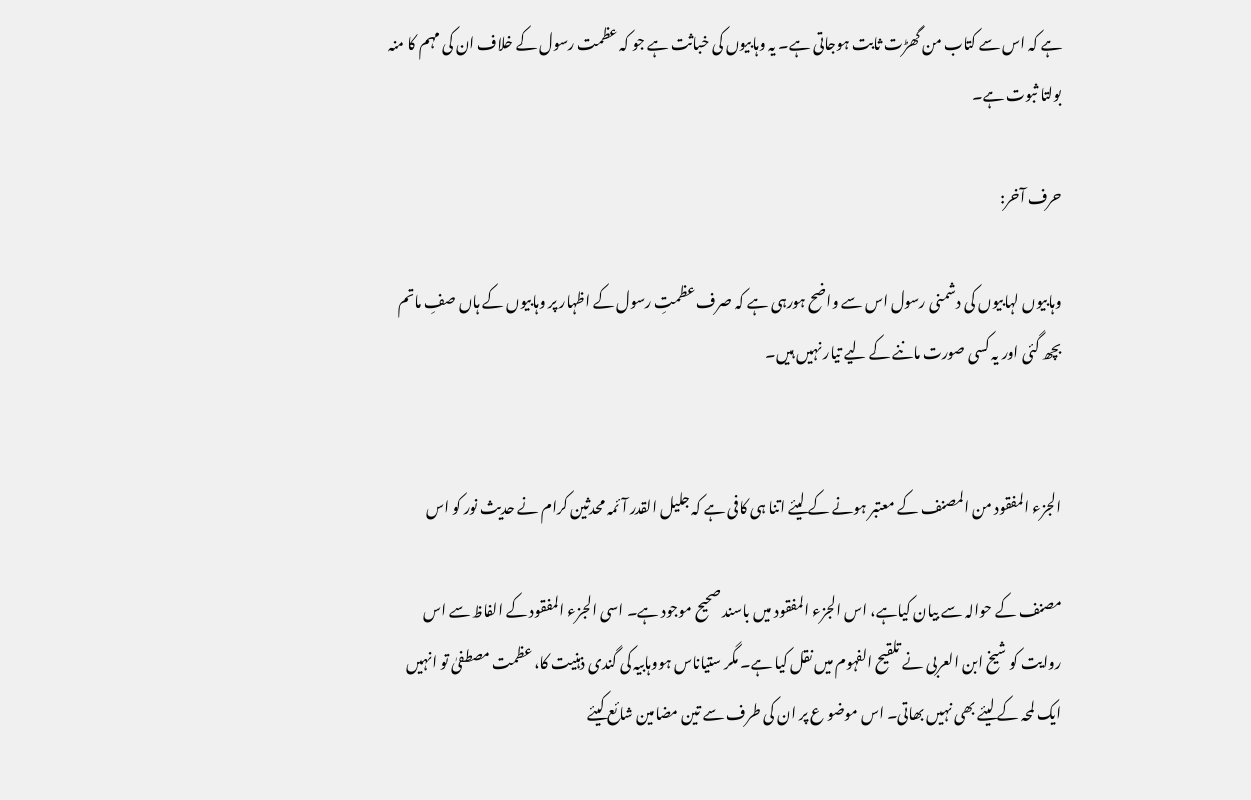ہے کہ اس سے کتاب من گھڑت ثابت ہوجاتی ہے۔ یہ وہابیوں کی خباثت ہے جو کہ عظمت رسول کے خلاف ان کی مہم کا منہ بولتا ثبوت ہے۔

حرف آخر:

وہابیوں لہابیوں کی دشمنی رسول اس سے واضح ہورہی ہے کہ صرف عظمتِ رسول کے اظہار پر وہابیوں کے ہاں صفِ ماتم بچھ گئی اور یہ کسی صورت ماننے کے لیے تیار نہیں ہیں۔


الجزء المفقود من المصنف کے معتبر ہونے کے لیئے اتنا ہی کافی ہے کہ جلیل القدر آئمہ محدثین کرام نے حدیث نور کو اس

مصنف کے حوالہ سے بیان کیاہے، اس الجزء المفقود میں باسند صحیح موجود ہے۔ اسی الجزء المفقود کے الفاظ سے اس روایت کو شیخ ابن العربی نے تلقیح الفہوم میں نقل کیا ہے۔ مگر ستیاناس ہووہابیہ کی گندی ذہنیت کا، عظمت مصطفیٰ تو انہیں ایک لمحہ کے لیئے بھی نہیں بھاتی۔ اس موضو ع پر ان کی طرف سے تین مضامین شائع کیئے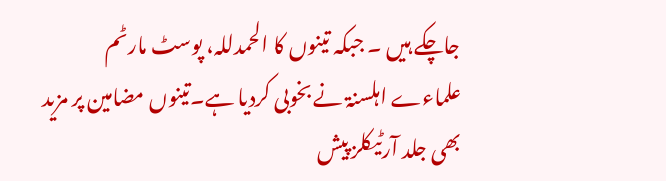جاچکے ہیں ۔ جبکہ تینوں کا الحمدللہ، پوسٹ مارٹم علماءے اہلسنۃ نے بخوبی کردیا ہے۔تینوں مضامین پر مزید بھی جلد آرٹیکلز پیش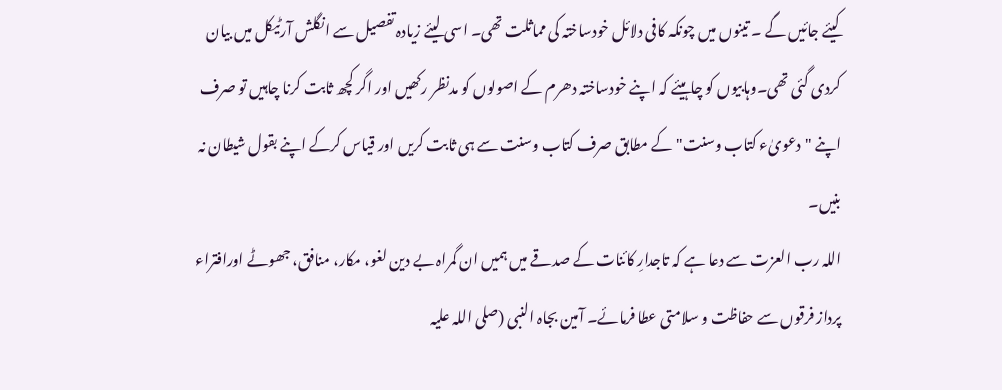کیئے جائیں گے ۔ تینوں میں چونکہ کافی دلائل خودساختہ کی مماثلت تھی۔ اسی لیئے زیادہ تفصیل سے انگلش آرٹیکل میں بیان کردی گئی تھی۔وہابیوں کو چاہیئے کہ اپنے خودساختہ دھرم کے اصولوں کو مدنظر رکھیں اور اگر کچھ ثابت کرنا چاہیں تو صرف اپنے "دعویٰء کتاب وسنت" کے مطابق صرف کتاب وسنت سے ہی ثابت کریں اور قیاس کرکے اپنے بقول شیطان نہ بنیں۔
اللہ رب العزت سے دعا ہے کہ تاجدارِ کائنات کے صدقے میں ہمیں ان گمراہ بے دین لغو، مکار، منافق، جھوٹے اورافتراء پرداز فرقوں سے حفاظت و سلامتی عطا فرمائے۔ آمین بجاہ النبی (صلی اللہ علیہ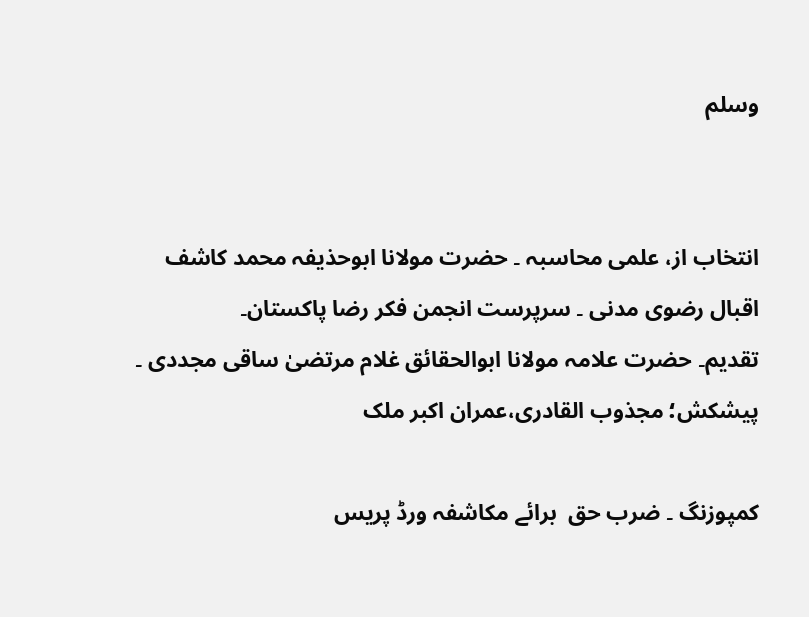وسلم


انتخاب از، علمی محاسبہ ۔ حضرت مولانا ابوحذیفہ محمد کاشف اقبال رضوی مدنی ۔ سرپرست انجمن فکر رضا پاکستان۔
تقدیم۔ حضرت علامہ مولانا ابوالحقائق غلام مرتضیٰ ساقی مجددی ۔
پیشکش؛ مجذوب القادری،عمران اکبر ملک

کمپوزنگ ۔ ضرب حق  برائے مکاشفہ ورڈ پریس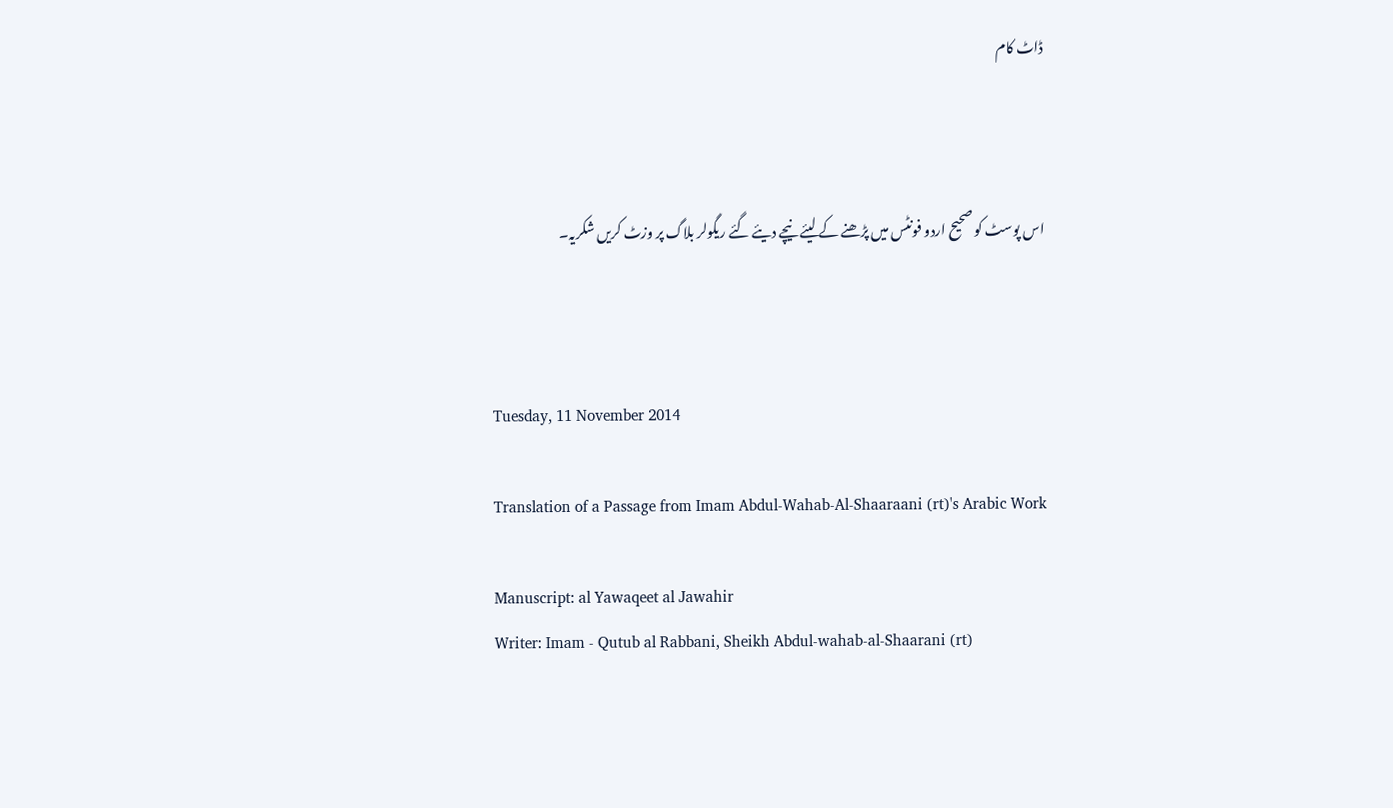ڈاٹ کام



اس پوسٹ کو صحیح اردو فونٹس میں پڑھنے کے لیئے نیچے دیئے گئے ریگولر بلاگ پر وزٹ کریں شکریہ۔



Tuesday, 11 November 2014

Translation of a Passage from Imam Abdul-Wahab-Al-Shaaraani (rt)'s Arabic Work

Manuscript: al Yawaqeet al Jawahir
Writer: Imam - Qutub al Rabbani, Sheikh Abdul-wahab-al-Shaarani (rt)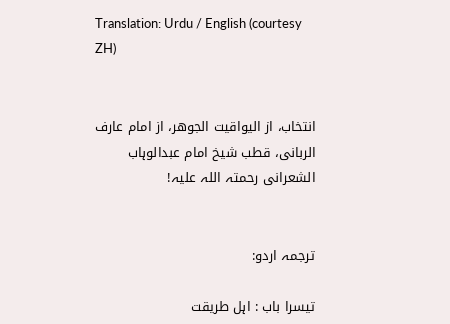Translation: Urdu / English (courtesy ZH)


انتخاب، از الیواقیت الجوھر، از امام عارف الربانی، قطب شیخ امام عبدالوہاب الشعرانی رحمتہ اللہ علیہ!


ترجمہ اردو:

تیسرا باب : اہل طریقت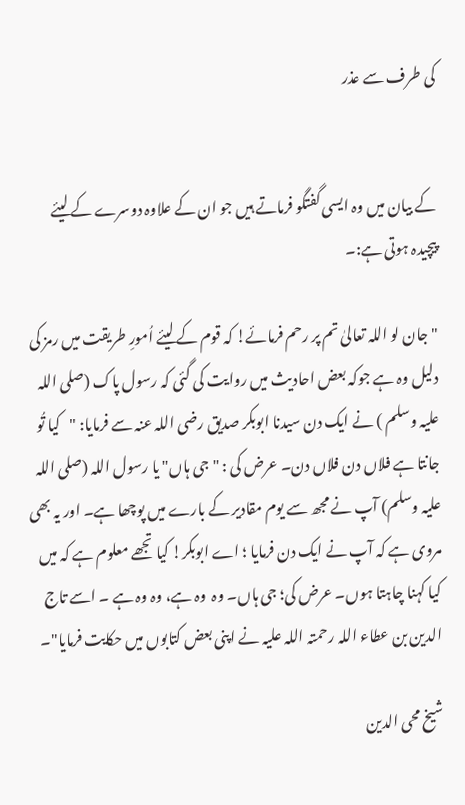کی طرف سے عذر


کے بیان میں وہ ایسی گفتگو فرماتے ہیں جو ان کے علاوہ دوسرے کے لیئے پیچیدہ ہوتی ہے:۔

"جان لو اللہ تعالیٰ تم پر رحم فرمائے! کہ قوم کے لیئے اُمورِ طریقت میں رمز کی دلیل وہ ہے جوکہ بعض احادیث میں روایت کی گئی کہ رسول پاک (صلی اللہ علیہ وسلم ) نے ایک دن سیدنا ابوبکر صدیق رضی اللہ عنہ سے فرمایا: "کیا تُو جانتا ہے فلاں دن فلاں دن۔ عرض کی : "جی ہاں" یا رسول اللہ (صلی اللہ علیہ وسلم) آپ نے مجھ سے یوم مقادیر کے بارے میں پوچھا ہے۔ اور یہ بھی مروی ہے کہ آپ نے ایک دن فرمایا ؛ اے ابوبکر! کیا تجھے معلوم ہے کہ میں کیا کہنا چاہتا ہوں۔ عرض کی؛ جی ہاں۔ وہ  وہ ہے، وہ وہ ہے ۔ اسے تاج الدین بن عطاء اللہ رحمتہ اللہ علیہ نے اپنی بعض کتابوں میں حکایت فرمایا"۔

شیخ محی الدین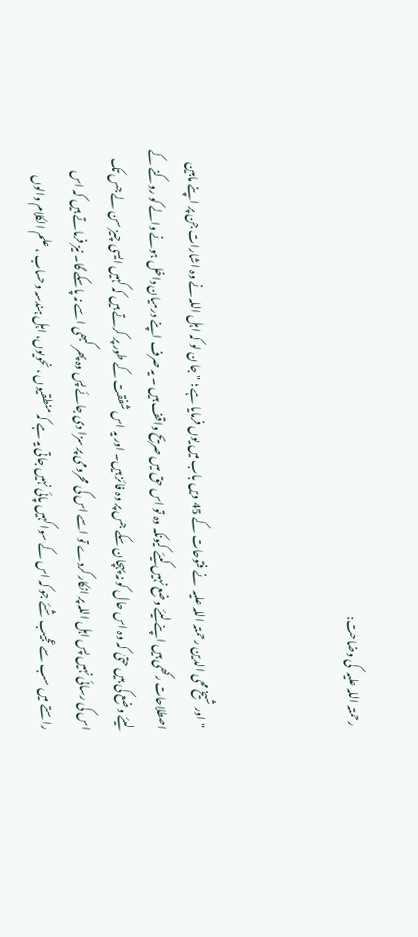رحمتہ اللہ علیہ  کی وضاحت:



"اور شیخ محی الدین رحمتہ اللہ علیہ  نے فتوحات کے 45 ویں باب میں یوں فرمایا ہے ؛ "جا ن لو کہ اہل اللہ نے وہ اشارات جن پر اپنے مابین اصطلاحات رکھی ہیں اپنے لیئے وضع نہیں کیئے کیونکہ وہ تو اس حق میں صریح واقف ہیں ۔ یہ صرف اپنے درمیان داخل ہونے والے کو روکنے کے لیئے وضع کی ہیں حتیٰ کہ وہ اس حال کو نہ پہچان سکے جس پر وہ فائز ہیں۔ اور یہ اس شفقت کے طور پر کرتے ہیں کہ کہیں ایسی چیز سن لے جس تک اس کی رسائی نہیں پس اہل اللہ پر انکار کردے تو اسے اس کی محرومی پر سزا دی جائے پس وہ پھر کبھی اسے نہ پاسکے گا۔ نیز فرماتے ہیں کہ اس راستے میں سب سے عجیب شئے جو کہ اس کے سوا کہیں پائی نہیں جاتی یہ ہے کہ منطقیوں ، نحویوں، اہل ہندسہ وحساب ، علم الکلام والوں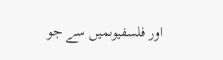اور فلسفیوںمیں سے جو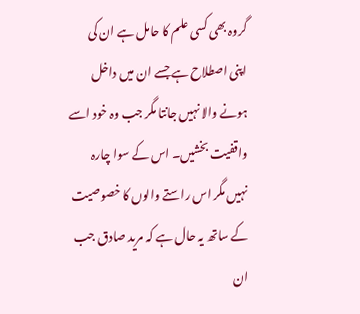گروہ بھی کسی علم کا حامل ہے ان کی اپنی اصطلاح ہے جسے ان میں داخل ہونے والا نہیں جانتا مگر جب وہ خود اسے واقفیت بخشیں۔ اس کے سوا چارہ نہیں مگر اس راستے والوں کا خصوصیت کے ساتھ یہ حال ہے کہ مرید صادق جب ان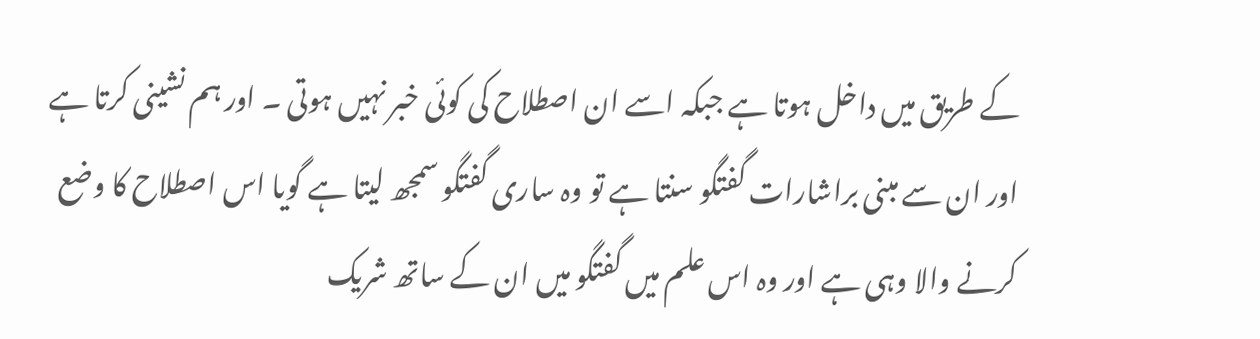کے طریق میں داخل ہوتا ہے جبکہ اسے ان اصطلاح کی کوئی خبر نہیں ہوتی ۔ اور ہم نشینی کرتا ہے اور ان سے مبنی براشارات گفتگو سنتا ہے تو وہ ساری گفتگو سمجھ لیتا ہے گویا اس اصطلاح کا وضع کرنے والا وہی ہے اور وہ اس علم میں گفتگو میں ان کے ساتھ شریک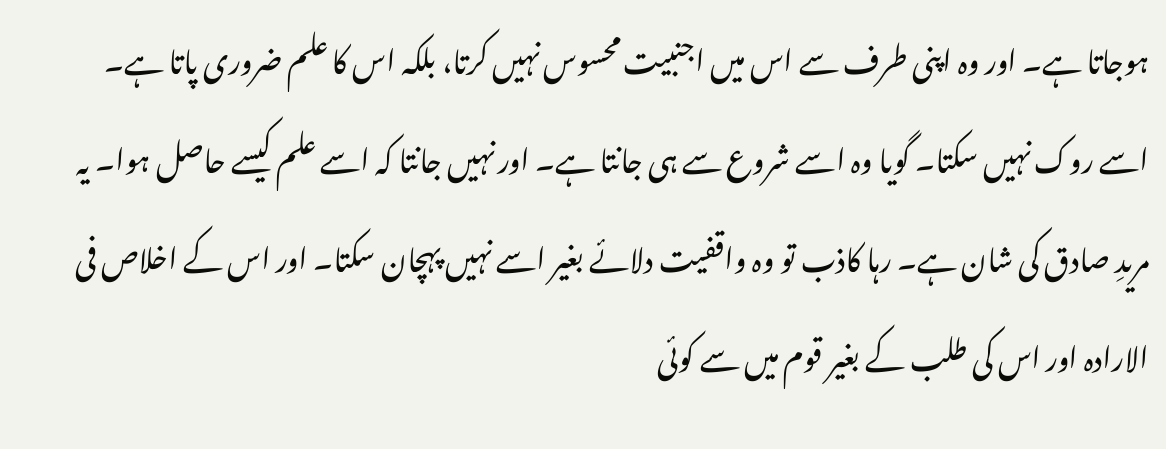ہوجاتا ہے۔ اور وہ اپنی طرف سے اس میں اجنبیت محسوس نہیں کرتا، بلکہ اس کا علم ضروری پاتا ہے۔ اسے روک نہیں سکتا۔ گویا وہ اسے شروع سے ہی جانتا ہے۔ اور نہیں جانتا کہ اسے علم کیسے حاصل ہوا۔ یہ مریدِ صادق کی شان ہے۔ رہا کاذب تو وہ واقفیت دلائے بغیر اسے نہیں پہچان سکتا۔ اور اس کے اخلاص فی الارادہ اور اس کی طلب کے بغیر قوم میں سے کوئی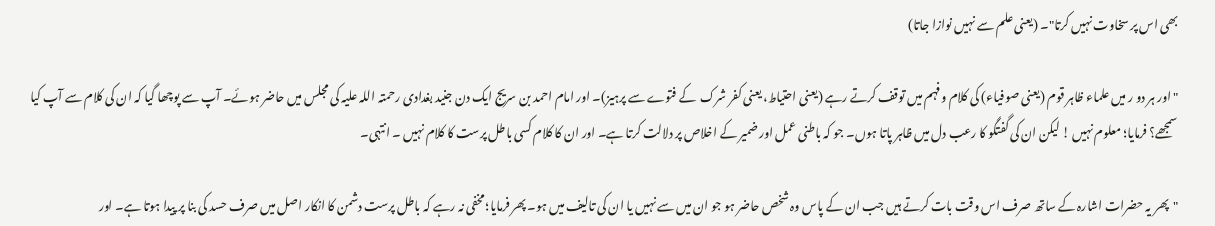بھی اس پر سخاوت نہیں کرتا"۔ (یعنی علم سے نہیں نوازا جاتا)

"اور ہر دو ر میں علماء ظاہر قوم (یعنی صوفیاء) کی کلام وفہم میں توقف کرتے رہے (یعنی احتیاط، یعنی کفر شرک  کے فتوے سے پرہیز)۔ اور امام احمد بن سریج ایک دن جنید بغدادی رحمتہ اللہ علیہ کی مجلس میں حاضر ہوئے۔ آپ سے پوچھا گیا کہ ان کی کلام سے آپ کیا سمجھے؟ فرمایا؛ معلوم نہیں ! لیکن ان کی گفتگو کا رعب دل میں ظاہر پاتا ہوں۔ جو کہ باطنی عمل اور ضمیر کے اخلاص پر دلالت کرتا ہے۔ اور ان کا کلام کسی باطل پرست کا کلام نہیں ۔ انتہی۔

"پھر یہ حضرات اشارہ کے ساتھ صرف اس وقت بات کرتے ہیں جب ان کے پاس وہ شخص حاضر ہو جو ان میں سے نہیں یا ان کی تالیف میں ہو۔ پھر فرمایا؛ مخفی نہ رہے کہ باطل پرست دشمن کا انکار اصل میں صرف حسد کی بنا پر پیدا ہوتا ہے۔ اور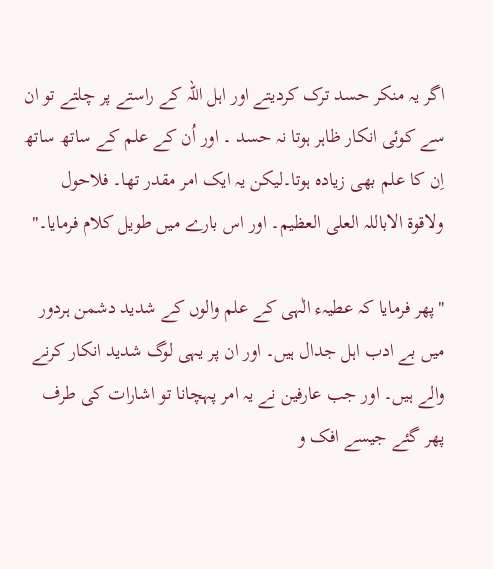اگر یہ منکر حسد ترک کردیتے اور اہل اللہ کے راستے پر چلتے تو ان سے کوئی انکار ظاہر ہوتا نہ حسد ۔ اور اُن کے علم کے ساتھ ساتھ اِن کا علم بھی زیادہ ہوتا۔لیکن یہ ایک امر مقدر تھا۔ فلاحول ولاقوۃ الاباللہ العلی العظیم۔ اور اس بارے میں طویل کلام فرمایا۔"

"پھر فرمایا کہ عطیہء الٰہی کے علم والوں کے شدید دشمن ہردور میں بے ادب اہل جدال ہیں۔ اور ان پر یہی لوگ شدید انکار کرنے والے ہیں۔ اور جب عارفین نے یہ امر پہچانا تو اشارات کی طرف پھر گئے جیسے افک و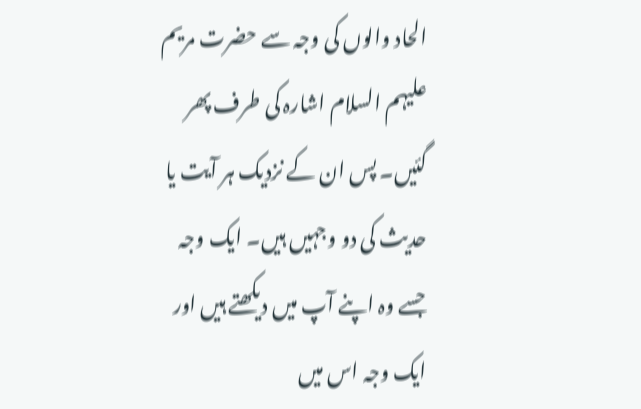الحاد والوں کی وجہ سے حضرت مریم علیہم السلام اشارہ کی طرف پھر گئیں۔ پس ان کے نزدیک ہر آیت یا حدیث کی دو وجہیں ہیں۔ ایک وجہ جسے وہ اپنے آپ میں دیکھتے ہیں اور ایک وجہ اس میں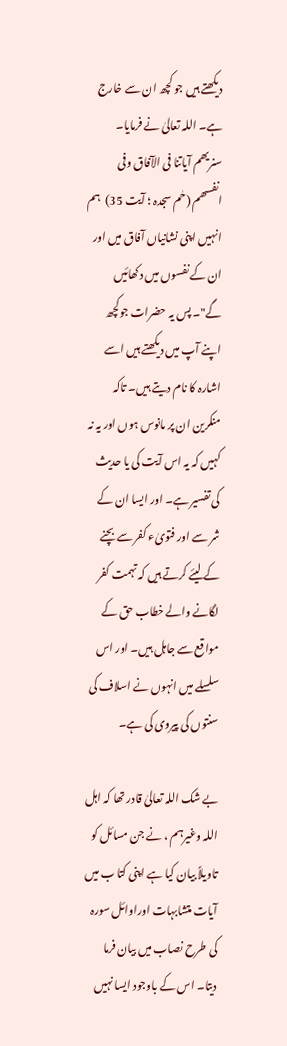دیکھتے ہیں جو کچھ ان سے خارج ہے۔ اللہ تعالیٰ نے فرمایا۔ سنریھم آیاتنا فی الآفاق وفی انفسھم (حٰم سجدہ ؛ آیت 35)  ہم انہیں اپنی نشانیاں آفاق میں اور ان کے نفسوں میں دکھائیں گے"۔ پس یہ حضرات جوکچھ اپنے آپ میں دیکھتے ہیں اسے اشارہ کا نام دیتے ہیں۔ تاکہ منکرین ان پر مانوس ہوں اور یہ نہ کہیں کہ یہ اس آیت کی یا حدیث کی تفسیر ہے۔ اور ایسا ان کے شر سے اور فتویٰء کفر سے بچنے کے لیئے کرتے ہیں کہ تہمت کفر لگانے والے خطاب حق کے مواقع سے جاہل ہیں۔ اور اس سلسلے میں انہوں نے اسلاف کی سنتوں کی پیروی کی ہے۔

بے شک اللہ تعالیٰ قادر تھا کہ اہل اللہ وغیرہم ، نے جن مسائل کو تاویلاً بیان کیا ہے اپنی کتا ب میں آیات متشابہات اوراوائل سورہ کی طرح نصاب میں بیان فرما دیتا۔ اس کے باوجود ایسا نہیں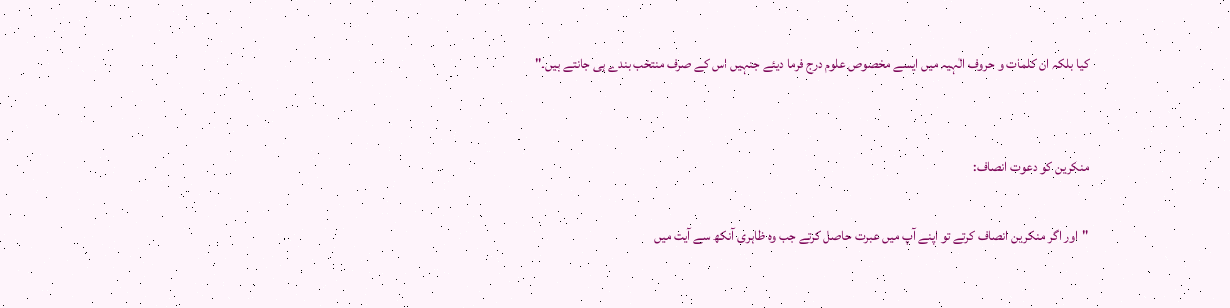کیا بلکہ ان کلمات و حروف الٰہیہ میں ایسے مخصوص علوم درج فرما دیئے جنہیں اس کے صرف منتخب بندے ہی جانتے ہیں۔"


منکرین کو دعوت انصاف:

"اور اگر منکرین انصاف کرتے تو اپنے آپ میں عبرت حاصل کرتے جب وہ ظاہری آنکھ سے آیت میں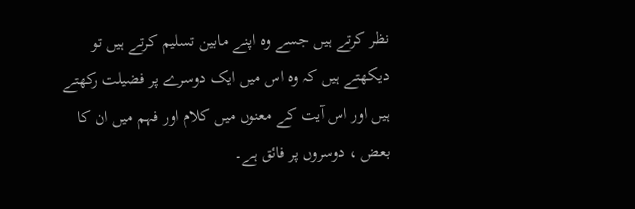نظر کرتے ہیں جسے وہ اپنے مابین تسلیم کرتے ہیں تو دیکھتے ہیں کہ وہ اس میں ایک دوسرے پر فضیلت رکھتے ہیں اور اس آیت کے معنوں میں کلام اور فہم میں ان کا بعض ، دوسروں پر فائق ہے۔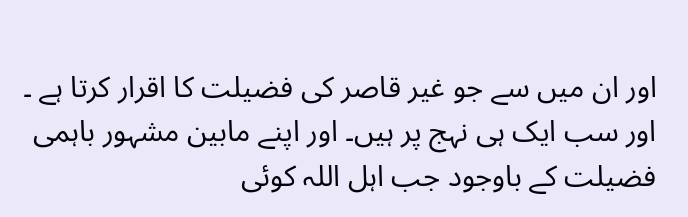اور ان میں سے جو غیر قاصر کی فضیلت کا اقرار کرتا ہے ۔ اور سب ایک ہی نہج پر ہیں۔ اور اپنے مابین مشہور باہمی فضیلت کے باوجود جب اہل اللہ کوئی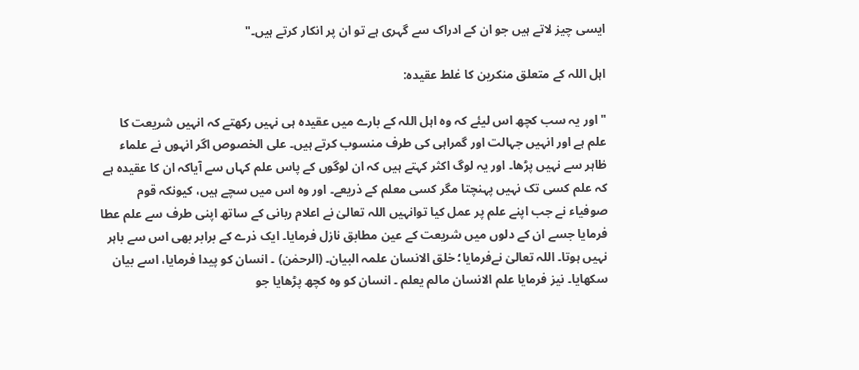ایسی چیز لاتے ہیں جو ان کے ادراک سے گہری ہے تو ان پر انکار کرتے ہیں۔"

اہل اللہ کے متعلق منکرین کا غلط عقیدہ:

"اور یہ سب کچھ اس لیئے کہ وہ اہل اللہ کے بارے میں عقیدہ ہی نہیں رکھتے کہ انہیں شریعت کا علم ہے اور انہیں جہالت اور گمراہی کی طرف منسوب کرتے ہیں۔ علی الخصوص اگر انہوں نے علماء ظاہر سے نہیں پڑھا۔ اور یہ لوگ اکثر کہتے ہیں کہ ان لوگوں کے پاس علم کہاں سے آیاکہ ان کا عقیدہ ہے کہ علم کسی تک نہیں پہنچتا مگر کسی معلم کے ذریعے۔ اور وہ اس میں سچے ہیں، کیونکہ قوم صوفیاء نے جب اپنے علم پر عمل کیا توانہیں اللہ تعالیٰ نے اعلام ربانی کے ساتھ اپنی طرف سے علم عطا فرمایا جسے ان کے دلوں میں شریعت کے عین مطابق نازل فرمایا۔ ایک ذرے کے برابر بھی اس سے باہر نہیں ہوتا۔ اللہ تعالیٰ نےفرمایا؛ خلق الانسان علمہ البیان۔ (الرحمٰن) ۔ انسان کو پیدا فرمایا، اسے بیان سکھایا۔ نیز فرمایا علم الانسان مالم یعلم ۔ انسان کو وہ کچھ پڑھایا جو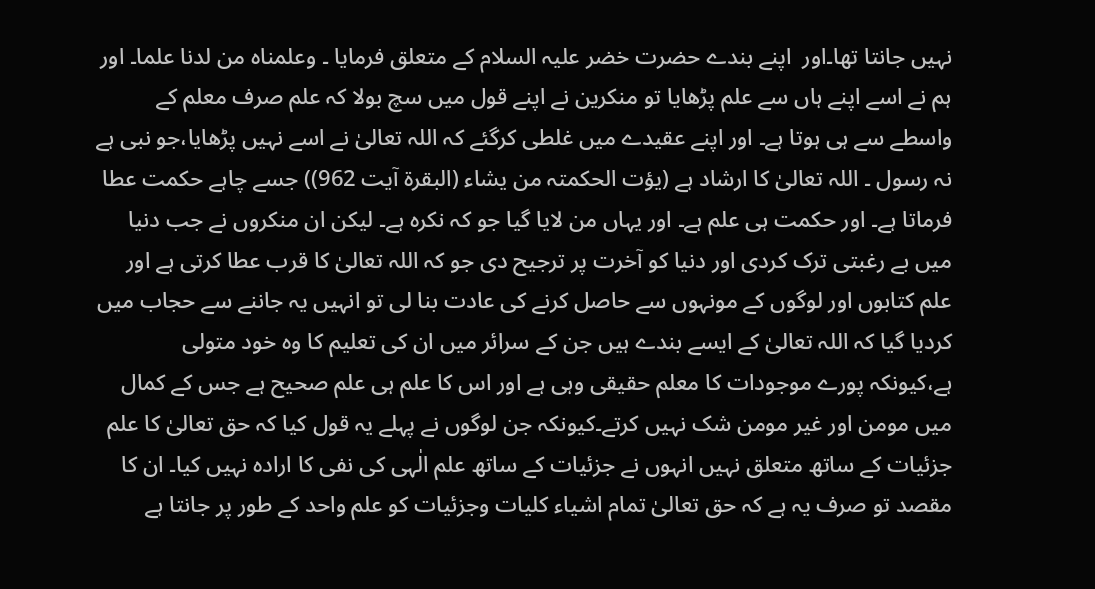نہیں جانتا تھا۔اور  اپنے بندے حضرت خضر علیہ السلام کے متعلق فرمایا ۔ وعلمناہ من لدنا علما۔ اور ہم نے اسے اپنے ہاں سے علم پڑھایا تو منکرین نے اپنے قول میں سچ بولا کہ علم صرف معلم کے واسطے سے ہی ہوتا ہے۔ اور اپنے عقیدے میں غلطی کرگئے کہ اللہ تعالیٰ نے اسے نہیں پڑھایا،جو نبی ہے نہ رسول ۔ اللہ تعالیٰ کا ارشاد ہے (یؤت الحکمتہ من یشاء (البقرۃ آیت 962)) جسے چاہے حکمت عطا فرماتا ہے۔ اور حکمت ہی علم ہے۔ اور یہاں من لایا گیا جو کہ نکرہ ہے۔ لیکن ان منکروں نے جب دنیا میں بے رغبتی ترک کردی اور دنیا کو آخرت پر ترجیح دی جو کہ اللہ تعالیٰ کا قرب عطا کرتی ہے اور علم کتابوں اور لوگوں کے مونہوں سے حاصل کرنے کی عادت بنا لی تو انہیں یہ جاننے سے حجاب میں کردیا گیا کہ اللہ تعالیٰ کے ایسے بندے ہیں جن کے سرائر میں ان کی تعلیم کا وہ خود متولی ہے،کیونکہ پورے موجودات کا معلم حقیقی وہی ہے اور اس کا علم ہی علم صحیح ہے جس کے کمال میں مومن اور غیر مومن شک نہیں کرتے۔کیونکہ جن لوگوں نے پہلے یہ قول کیا کہ حق تعالیٰ کا علم جزئیات کے ساتھ متعلق نہیں انہوں نے جزئیات کے ساتھ علم الٰہی کی نفی کا ارادہ نہیں کیا۔ ان کا مقصد تو صرف یہ ہے کہ حق تعالیٰ تمام اشیاء کلیات وجزئیات کو علم واحد کے طور پر جانتا ہے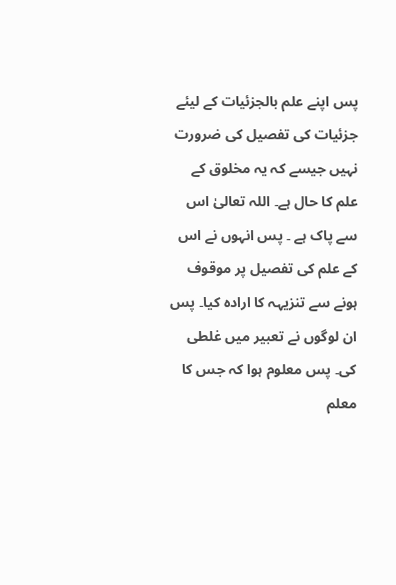پس اپنے علم بالجزئیات کے لیئے جزئیات کی تفصیل کی ضرورت نہیں جیسے کہ یہ مخلوق کے علم کا حال ہے۔ اللہ تعالیٰ اس سے پاک ہے ۔ پس انہوں نے اس کے علم کی تفصیل پر موقوف ہونے سے تنزیہہ کا ارادہ کیا۔ پس ان لوگوں نے تعبیر میں غلطی کی۔ پس معلوم ہوا کہ جس کا معلم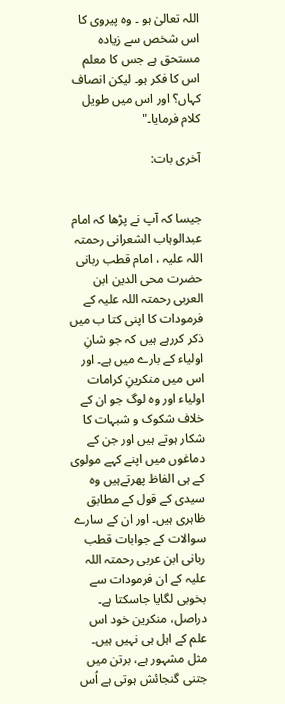اللہ تعالیٰ ہو ۔ وہ پیروی کا اس شخص سے زیادہ مستحق ہے جس کا معلم اس کا فکر ہو۔ لیکن انصاف کہاں؟ اور اس میں طویل کلام فرمایا۔"

آخری بات:


جیسا کہ آپ نے پڑھا کہ امام عبدالوہاب الشعرانی رحمتہ اللہ علیہ ، امام قطب ربانی حضرت محی الدین ابن العربی رحمتہ اللہ علیہ کے فرمودات کا اپنی کتا ب میں ذکر کررہے ہیں کہ جو شانِ اولیاء کے بارے میں ہے۔ اور اس میں منکرینِ کرامات اولیاء اور وہ لوگ جو ان کے خلاف شکوک و شبہات کا شکار ہوتے ہیں اور جن کے دماغوں میں اپنے کہے مولوی کے ہی الفاظ پھرتےہیں وہ سیدی کے قول کے مطابق ظاہری ہیں۔ اور ان کے سارے سوالات کے جوابات قطب ربانی ابن عربی رحمتہ اللہ علیہ کے ان فرمودات سے بخوبی لگایا جاسکتا ہے۔ دراصل، منکرین خود اس علم کے اہل ہی نہیں ہیں۔ مثل مشہور ہے، برتن میں جتنی گنجائش ہوتی ہے اُس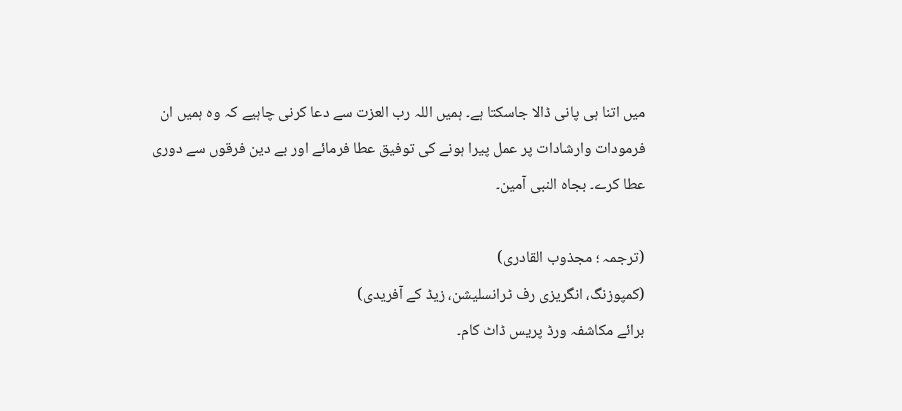میں اتنا ہی پانی ڈالا جاسکتا ہے۔ ہمیں اللہ رب العزت سے دعا کرنی چاہیے کہ وہ ہمیں ان فرمودات وارشادات پر عمل پیرا ہونے کی توفیق عطا فرمائے اور بے دین فرقوں سے دوری عطا کرے۔ بجاہ النبی آمین۔

(ترجمہ ؛ مجذوب القادری)
(کمپوزنگ، انگریزی رف ٹرانسلیشن، زیڈ کے آفریدی)
برائے مکاشفہ ورڈ پریس ڈاٹ کام۔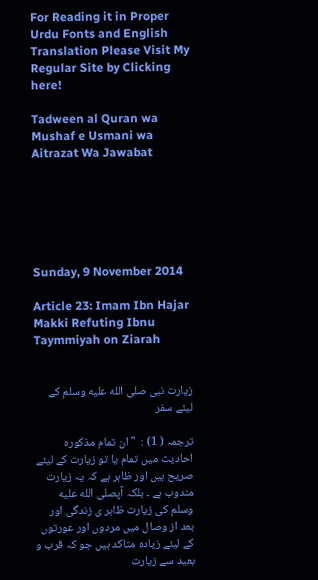For Reading it in Proper Urdu Fonts and English Translation Please Visit My Regular Site by Clicking here!

Tadween al Quran wa Mushaf e Usmani wa Aitrazat Wa Jawabat






Sunday, 9 November 2014

Article 23: Imam Ibn Hajar Makki Refuting Ibnu Taymmiyah on Ziarah


زیارت نبی صلى الله عليه وسلم کے لیئے سفر

ترجمہ ( 1) :  " ان تمام مذکورہ احادیث میں تمام یا تو زیارت کے لیئے صریح ہیں اور ظاہر ہے کہ یہ زیارت مندوب ہے ۔ بلکہ آپصلى الله عليه وسلم کی زیارت ظاہر ی زندگی اور بعد از وصال میں مردوں اور عورتوں کے لیئے زیادہ متاکد ہیں جو کہ قرب و بعید سے زیارت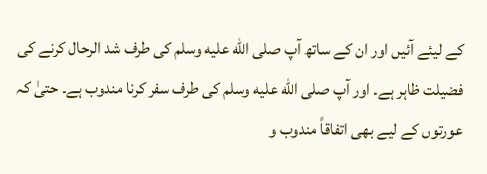کے لیئے آئیں اور ان کے ساتھ آپ صلى الله عليه وسلم کی طرف شد الرحال کرنے کی فضیلت ظاہر ہے۔ اور آپ صلى الله عليه وسلم کی طرف سفر کرنا مندوب ہے۔ حتیٰ کہ عورتوں کے لیے بھی اتفاقاً مندوب و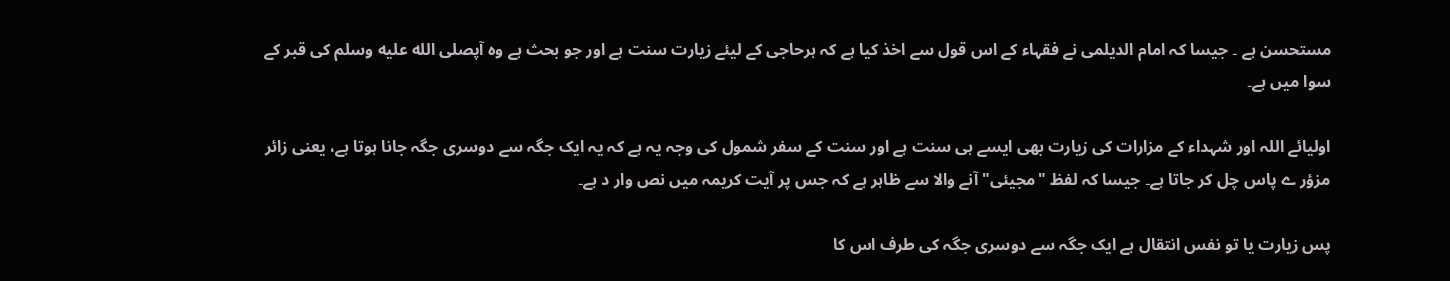مستحسن ہے ۔ جیسا کہ امام الدیلمی نے فقہاء کے اس قول سے اخذ کیا ہے کہ ہرحاجی کے لیئے زیارت سنت ہے اور جو بحث ہے وہ آپصلى الله عليه وسلم کی قبر کے سوا میں ہے۔

اولیائے اللہ اور شہداء کے مزارات کی زیارت بھی ایسے ہی سنت ہے اور سنت کے سفر شمول کی وجہ یہ ہے کہ یہ ایک جگہ سے دوسری جگہ جانا ہوتا ہے، یعنی زائر مزؤر ے پاس چل کر جاتا ہے۔ جیسا کہ لفظ "مجیئی" آنے والا سے ظاہر ہے کہ جس پر آیت کریمہ میں نص وار د ہے۔

پس زیارت یا تو نفس انتقال ہے ایک جگہ سے دوسری جگہ کی طرف اس کا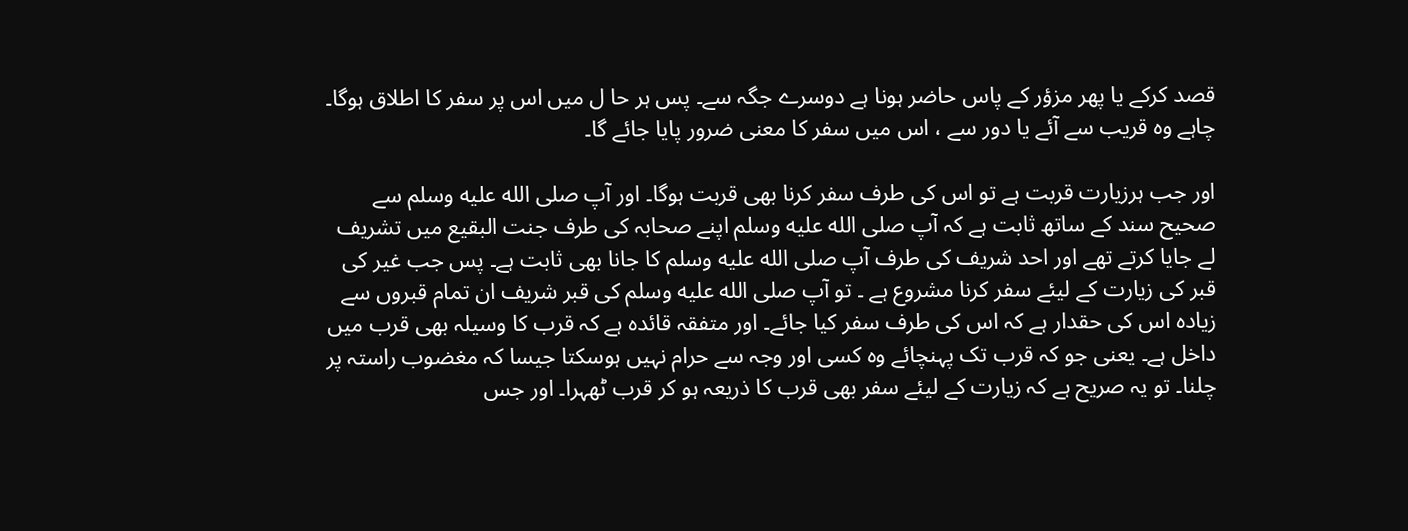قصد کرکے یا پھر مزؤر کے پاس حاضر ہونا ہے دوسرے جگہ سے۔ پس ہر حا ل میں اس پر سفر کا اطلاق ہوگا۔ چاہے وہ قریب سے آئے یا دور سے ، اس میں سفر کا معنی ضرور پایا جائے گا۔

اور جب ہرزیارت قربت ہے تو اس کی طرف سفر کرنا بھی قربت ہوگا۔ اور آپ صلى الله عليه وسلم سے صحیح سند کے ساتھ ثابت ہے کہ آپ صلى الله عليه وسلم اپنے صحابہ کی طرف جنت البقیع میں تشریف لے جایا کرتے تھے اور احد شریف کی طرف آپ صلى الله عليه وسلم کا جانا بھی ثابت ہے۔ پس جب غیر کی قبر کی زیارت کے لیئے سفر کرنا مشروع ہے ۔ تو آپ صلى الله عليه وسلم کی قبر شریف ان تمام قبروں سے زیادہ اس کی حقدار ہے کہ اس کی طرف سفر کیا جائے۔ اور متفقہ قائدہ ہے کہ قرب کا وسیلہ بھی قرب میں داخل ہے۔ یعنی جو کہ قرب تک پہنچائے وہ کسی اور وجہ سے حرام نہیں ہوسکتا جیسا کہ مغضوب راستہ پر چلنا۔ تو یہ صریح ہے کہ زیارت کے لیئے سفر بھی قرب کا ذریعہ ہو کر قرب ٹھہرا۔ اور جس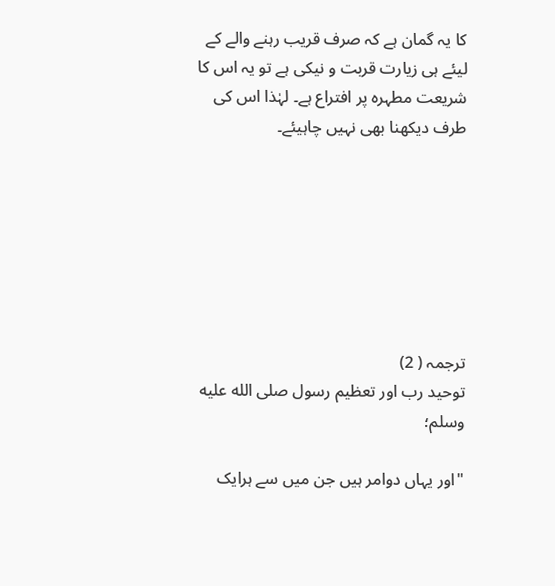کا یہ گمان ہے کہ صرف قریب رہنے والے کے لیئے ہی زیارت قربت و نیکی ہے تو یہ اس کا شریعت مطہرہ پر افتراع ہے۔ لہٰذا اس کی طرف دیکھنا بھی نہیں چاہیئے۔







ترجمہ ( 2)
توحید رب اور تعظیم رسول صلى الله عليه وسلم؛

"اور یہاں دوامر ہیں جن میں سے ہرایک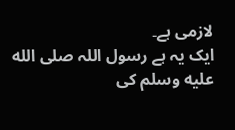لازمی ہے۔
ایک یہ ہے رسول اللہ صلى الله عليه وسلم کی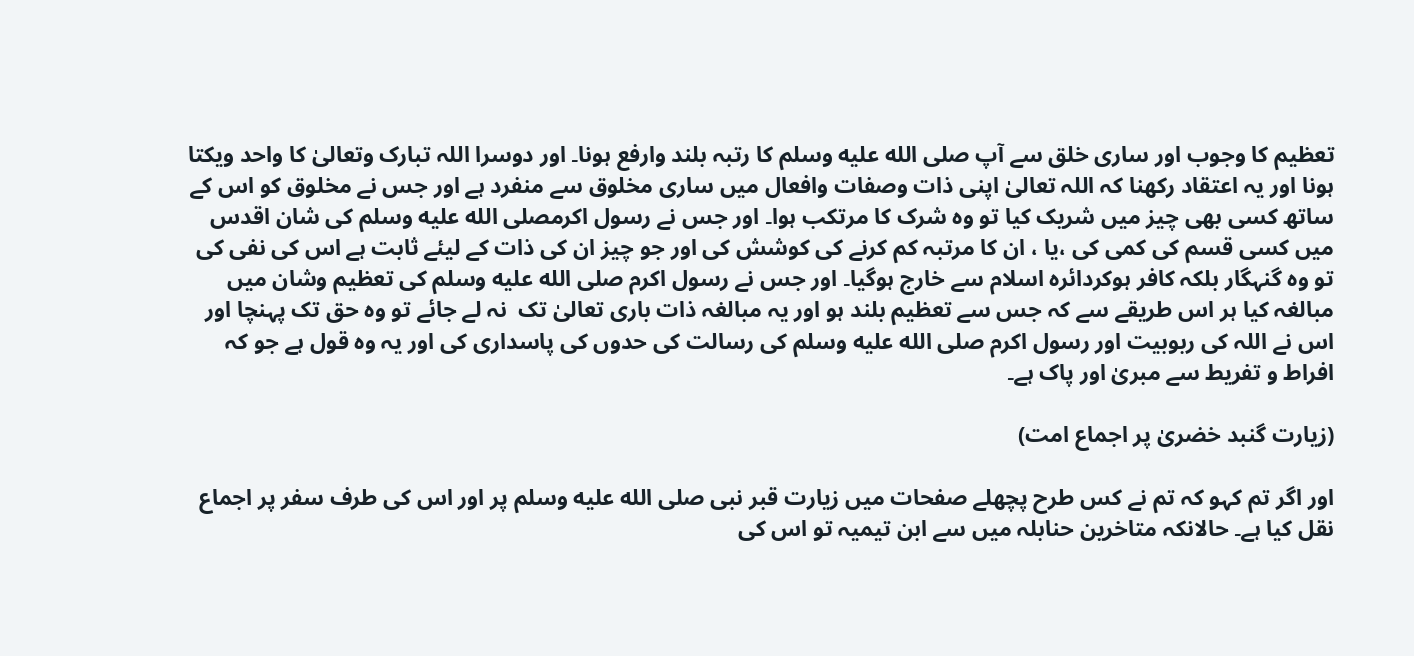تعظیم کا وجوب اور ساری خلق سے آپ صلى الله عليه وسلم کا رتبہ بلند وارفع ہونا۔ اور دوسرا اللہ تبارک وتعالیٰ کا واحد ویکتا ہونا اور یہ اعتقاد رکھنا کہ اللہ تعالیٰ اپنی ذات وصفات وافعال میں ساری مخلوق سے منفرد ہے اور جس نے مخلوق کو اس کے ساتھ کسی بھی چیز میں شریک کیا تو وہ شرک کا مرتکب ہوا۔ اور جس نے رسول اکرمصلى الله عليه وسلم کی شان اقدس میں کسی قسم کی کمی کی ،یا ، ان کا مرتبہ کم کرنے کی کوشش کی اور جو چیز ان کی ذات کے لیئے ثابت ہے اس کی نفی کی تو وہ گنہگار بلکہ کافر ہوکردائرہ اسلام سے خارج ہوگیا۔ اور جس نے رسول اکرم صلى الله عليه وسلم کی تعظیم وشان میں مبالغہ کیا ہر اس طریقے سے کہ جس سے تعظیم بلند ہو اور یہ مبالغہ ذات باری تعالیٰ تک  نہ لے جائے تو وہ حق تک پہنچا اور اس نے اللہ کی ربوبیت اور رسول اکرم صلى الله عليه وسلم کی رسالت کی حدوں کی پاسداری کی اور یہ وہ قول ہے جو کہ افراط و تفریط سے مبریٰ اور پاک ہے۔

(زیارت گنبد خضریٰ پر اجماع امت)

اور اگر تم کہو کہ تم نے کس طرح پچھلے صفحات میں زیارت قبر نبی صلى الله عليه وسلم پر اور اس کی طرف سفر پر اجماع نقل کیا ہے۔ حالانکہ متاخرین حنابلہ میں سے ابن تیمیہ تو اس کی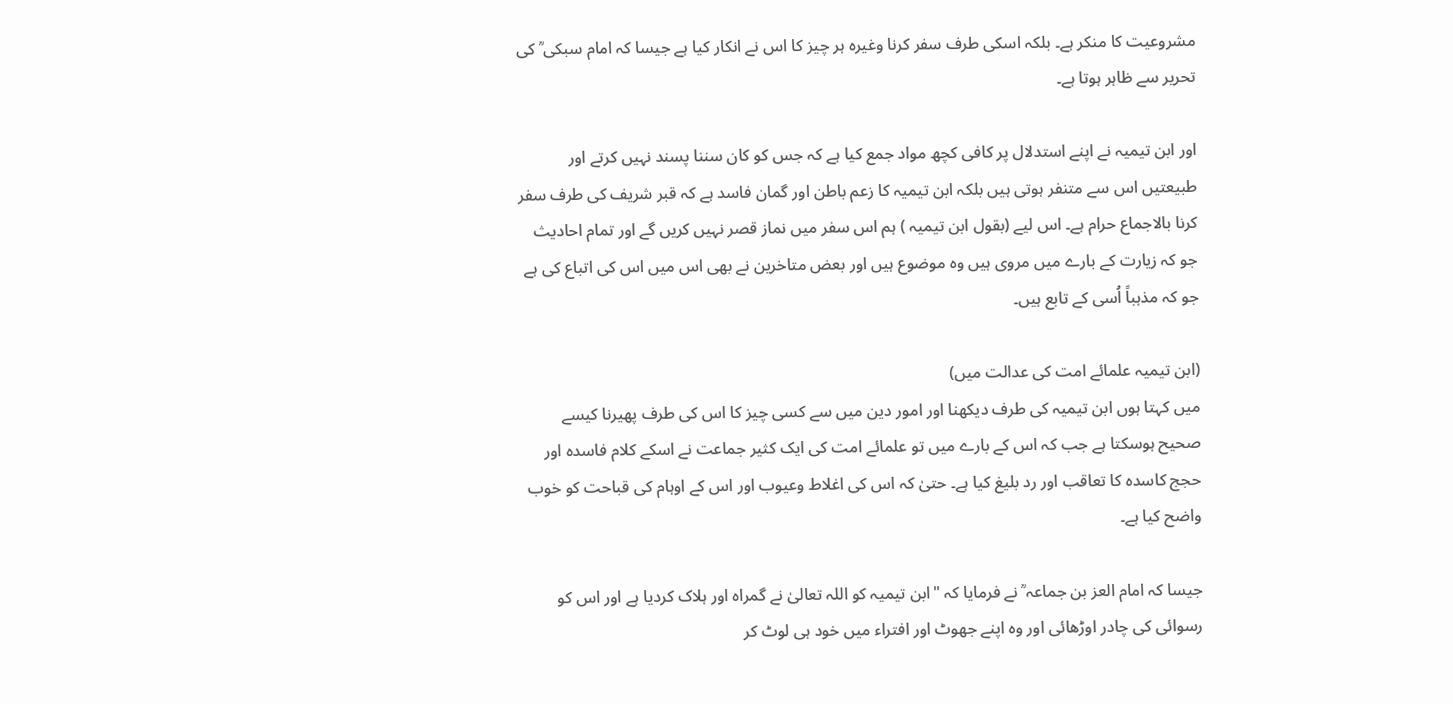مشروعیت کا منکر ہے۔ بلکہ اسکی طرف سفر کرنا وغیرہ ہر چیز کا اس نے انکار کیا ہے جیسا کہ امام سبکی ؒ کی تحریر سے ظاہر ہوتا ہے۔

اور ابن تیمیہ نے اپنے استدلال پر کافی کچھ مواد جمع کیا ہے کہ جس کو کان سننا پسند نہیں کرتے اور طبیعتیں اس سے متنفر ہوتی ہیں بلکہ ابن تیمیہ کا زعم باطن اور گمان فاسد ہے کہ قبر شریف کی طرف سفر کرنا بالاجماع حرام ہے۔ اس لیے (بقول ابن تیمیہ ) ہم اس سفر میں نماز قصر نہیں کریں گے اور تمام احادیث جو کہ زیارت کے بارے میں مروی ہیں وہ موضوع ہیں اور بعض متاخرین نے بھی اس میں اس کی اتباع کی ہے جو کہ مذہباً اُسی کے تابع ہیں۔

(ابن تیمیہ علمائے امت کی عدالت میں)
میں کہتا ہوں ابن تیمیہ کی طرف دیکھنا اور امور دین میں سے کسی چیز کا اس کی طرف پھیرنا کیسے صحیح ہوسکتا ہے جب کہ اس کے بارے میں تو علمائے امت کی ایک کثیر جماعت نے اسکے کلام فاسدہ اور حجج کاسدہ کا تعاقب اور رد بلیغ کیا ہے۔ حتیٰ کہ اس کی اغلاط وعیوب اور اس کے اوہام کی قباحت کو خوب واضح کیا ہے۔

جیسا کہ امام العز بن جماعہ ؒ نے فرمایا کہ "ابن تیمیہ کو اللہ تعالیٰ نے گمراہ اور ہلاک کردیا ہے اور اس کو رسوائی کی چادر اوڑھائی اور وہ اپنے جھوٹ اور افتراء میں خود ہی لوٹ کر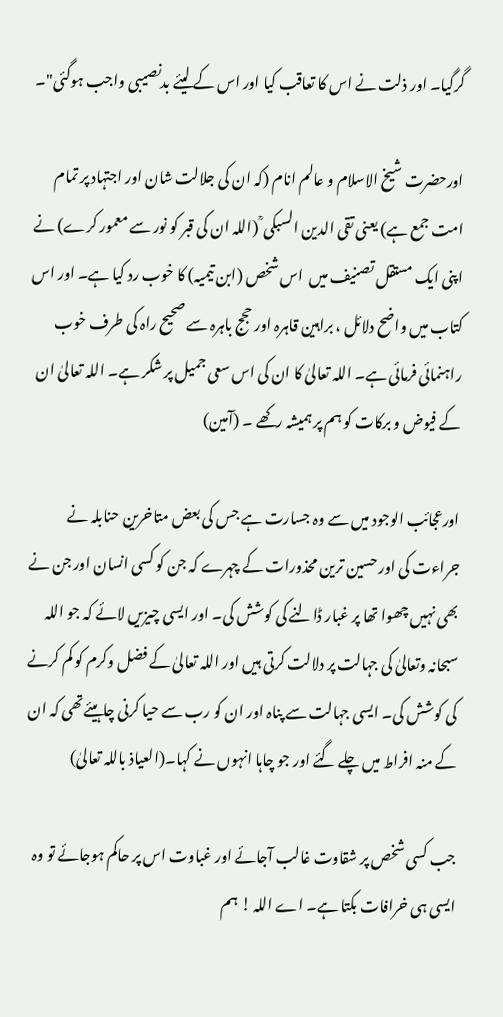گرگیا۔ اور ذلت نے اس کا تعاقب کیا اور اس کے لیئے بدنصیبی واجب ہوگئی"۔

اورحضرت شیخ الاسلام و عالم انام (کہ ان کی جلالت شان اور اجتہاد پر تمام امت جمع ہے) یعنی تقی الدین السبکی ؒ (اللہ ان کی قبر کو نور سے معمور کرے) نے اپنی ایک مستقل تصنیف میں  اس شخص (ابن تیمیہ) کا خوب رد کیا ہے۔ اور اس کتاب میں واضح دلائل ، براہین قاہرہ اور حجج باہرہ سے صحیح راہ کی طرف خوب راہنمائی فرمائی ہے۔ اللہ تعالیٰ کا ان کی اس سعی جمیل پر شکر ہے۔ اللہ تعالیٰ ان کے فیوض و برکات کو ہم پر ہمیشہ رکھے ۔ (آمین)

اورعجائب الوجود میں سے وہ جسارت ہے جس کی بعض متاخرین حنابلہ نے جراءت کی اور حسین ترین محذورات کے چہرے کہ جن کو کسی انسان اور جن نے بھی نہیں چھوا تھا پر غبار ڈالنے کی کوشش کی۔ اور ایسی چیزیں لائے کہ جو اللہ سبحانہ وتعالیٰ کی جہالت پر دلالت کرتی ہیں اور اللہ تعالیٰ کے فضل وکرم کو کم کرنے کی کوشش کی۔ ایسی جہالت سے پناہ اور ان کو رب سے حیا کرنی چاہیئےتھی کہ ان کے منہ افراط میں چلے گئے اور جو چاہا انہوں نے کہا۔(العیاذ باللہ تعالیٰ)

جب کسی شخص پر شقاوت غالب آجائے اور غباوت اس پر حاکم ہوجائے تو وہ ایسی ہی خرافات بکتا ہے۔ اے اللہ ! ہم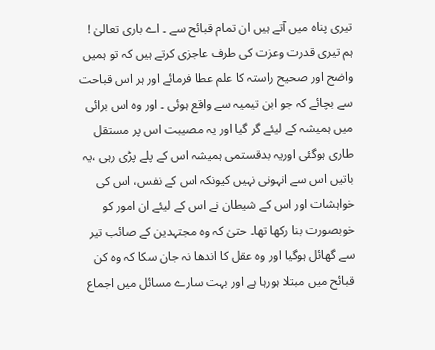تیری پناہ میں آتے ہیں ان تمام قبائح سے ۔ اے باری تعالیٰ ! ہم تیری قدرت وعزت کی طرف عاجزی کرتے ہیں کہ تو ہمیں واضح اور صحیح راستہ کا علم عطا فرمائے اور ہر اس قباحت سے بچائے کہ جو ابن تیمیہ سے واقع ہوئی ۔ اور وہ اس برائی میں ہمیشہ کے لیئے گر گیا اور یہ مصیبت اس پر مستقل طاری ہوگئی اوریہ بدقستمی ہمیشہ اس کے پلے پڑی رہی ،یہ باتیں اس سے انہونی نہیں کیونکہ اس کے نفس، اس کی خواہشات اور اس کے شیطان نے اس کے لیئے ان امور کو خوبصورت بنا رکھا تھا۔ حتیٰ کہ وہ مجتہدین کے صائب تیر سے گھائل ہوگیا اور وہ عقل کا اندھا نہ جان سکا کہ وہ کن قبائح میں مبتلا ہورہا ہے اور بہت سارے مسائل میں اجماع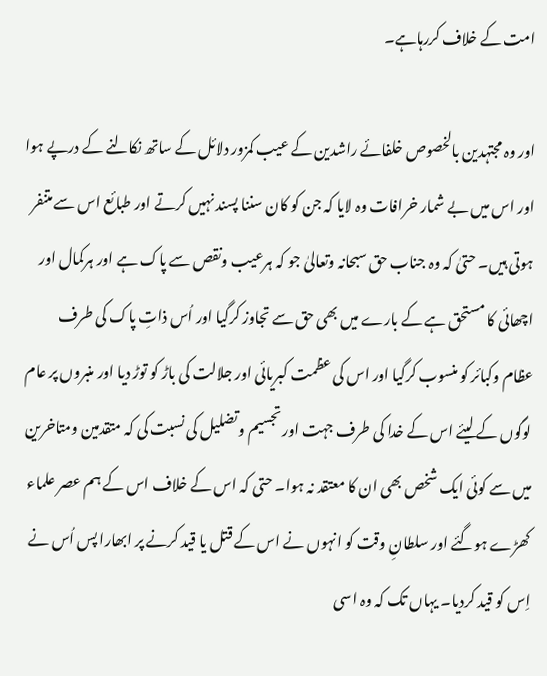امت کے خلاف کررہاہے۔

اور وہ مجتہدین بالخصوص خلفائے راشدین کے عیب کمزور دلائل کے ساتھ نکالنے کے درپے ہوا اور اس میں بے شمار خرافات وہ لایا کہ جن کو کان سننا پسند نہیں کرتے اور طبائع اس سے متنفر ہوتی ہیں۔ حتیٰ کہ وہ جناب حق سبحانہ وتعالیٰ جو کہ ہرعیب ونقص سے پاک ہے اور ہرکمال اور اچھائی کا مستحق ہے کے بارے میں بھی حق سے تجاوز کرگیا اور اُس ذاتِ پاک کی طرف عظام وکبائر کو منسوب کرگیا اور اس کی عظمت کبریائی اور جلالت کی باڑ کو توڑ دیا اور منبروں پر عام لوگوں کے لیئے اس کے خدا کی طرف جہت اور تجسیم وتضلیل کی نسبت کی کہ متقدمین ومتاخرین میں سے کوئی ایک شخص بھی ان کا معتقد نہ ہوا۔ حتی کہ اس کے خلاف اس کے ہم عصر علماء کھڑے ہوگئے اور سلطانِ وقت کو انہوں نے اس کے قتل یا قید کرنے پر ابھارا پس اُس نے اِس کو قید کردیا۔ یہاں تک کہ وہ اسی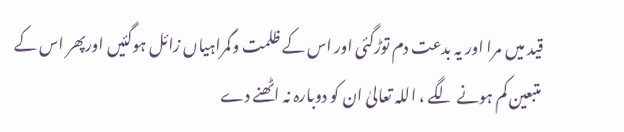قید میں مرا اور یہ بدعت دم توڑگئی اور اس کے ظلمت وگمراہیاں زائل ہوگئیں اورپھر اس کے متبعین کم ہونے لگے ، اللہ تعالیٰ ان کو دوبارہ نہ اٹھنے دے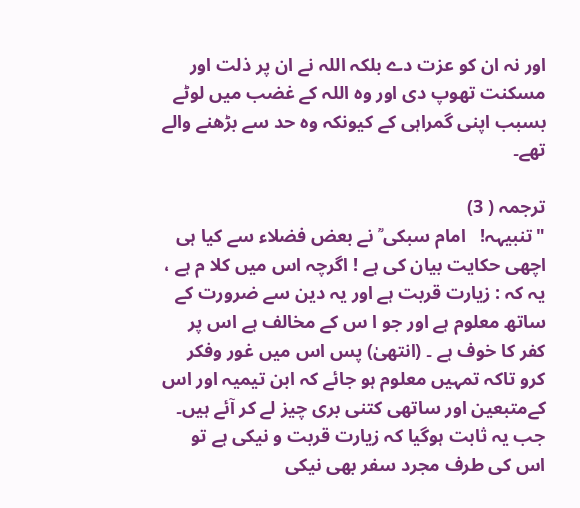اور نہ ان کو عزت دے بلکہ اللہ نے ان پر ذلت اور مسکنت تھوپ دی اور وہ اللہ کے غضب میں لوٹے بسبب اپنی گمراہی کے کیونکہ وہ حد سے بڑھنے والے تھے۔

ترجمہ ( 3)
"تنبیہہ!   امام سبکی ؒ نے بعض فضلاء سے کیا ہی اچھی حکایت بیان کی ہے ! اگرچہ اس میں کلا م ہے ، یہ کہ : زیارت قربت ہے اور یہ دین سے ضرورت کے ساتھ معلوم ہے اور جو ا س کے مخالف ہے اس پر کفر کا خوف ہے ۔ (انتھیٰ) پس اس میں غور وفکر کرو تاکہ تمہیں معلوم ہو جائے کہ ابن تیمیہ اور اس کےمتبعین اور ساتھی کتنی بری چیز لے کر آئے ہیں۔ جب یہ ثابت ہوگیا کہ زیارت قربت و نیکی ہے تو اس کی طرف مجرد سفر بھی نیکی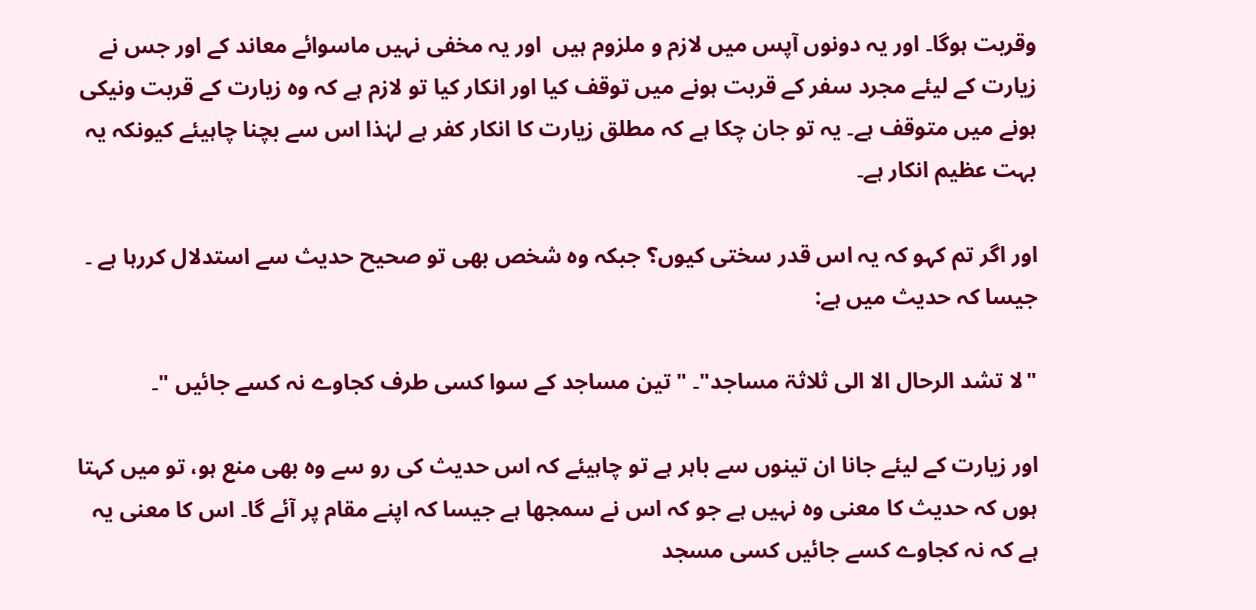وقربت ہوگا۔ اور یہ دونوں آپس میں لازم و ملزوم ہیں  اور یہ مخفی نہیں ماسوائے معاند کے اور جس نے زیارت کے لیئے مجرد سفر کے قربت ہونے میں توقف کیا اور انکار کیا تو لازم ہے کہ وہ زیارت کے قربت ونیکی ہونے میں متوقف ہے۔ یہ تو جان چکا ہے کہ مطلق زیارت کا انکار کفر ہے لہٰذا اس سے بچنا چاہیئے کیونکہ یہ بہت عظیم انکار ہے۔

اور اگر تم کہو کہ یہ اس قدر سختی کیوں؟ جبکہ وہ شخص بھی تو صحیح حدیث سے استدلال کررہا ہے ۔ جیسا کہ حدیث میں ہے:

"لا تشد الرحال الا الی ثلاثۃ مساجد"۔ "تین مساجد کے سوا کسی طرف کجاوے نہ کسے جائیں "۔

اور زیارت کے لیئے جانا ان تینوں سے باہر ہے تو چاہیئے کہ اس حدیث کی رو سے وہ بھی منع ہو، تو میں کہتا ہوں کہ حدیث کا معنی وہ نہیں ہے جو کہ اس نے سمجھا ہے جیسا کہ اپنے مقام پر آئے گا۔ اس کا معنی یہ ہے کہ نہ کجاوے کسے جائیں کسی مسجد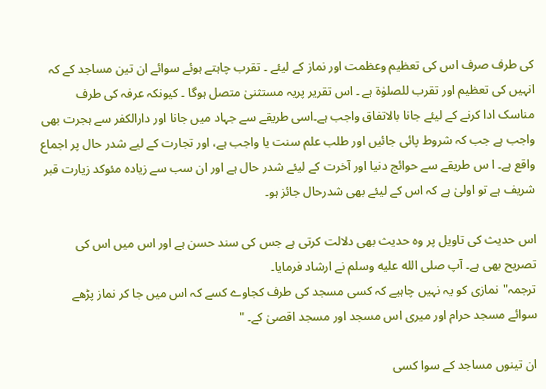کی طرف صرف اس کی تعظیم وعظمت اور نماز کے لیئے ۔ تقرب چاہتے ہوئے سوائے ان تین مساجد کے کہ انہیں کی تعظیم اور تقرب للصلوٰۃ ہے ۔ اس تقریر پریہ مستثنیٰ متصل ہوگا ۔ کیونکہ عرفہ کی طرف مناسک ادا کرنے کے لیئے جانا بالاتفاق واجب ہے۔اسی طریقے سے جہاد میں جانا اور دارالکفر سے ہجرت بھی واجب ہے جب کہ شروط پائی جائیں اور طلب علم سنت یا واجب ہے، اور تجارت کے لیے شدر حال پر اجماع واقع ہے۔ ا س طریقے سے حوائج دنیا اور آخرت کے لیئے شدر حال ہے اور ان سب سے زیادہ مئوکد زیارت قبر شریف ہے تو اولیٰ ہے کہ اس کے لیئے بھی شدرحال جائز ہو۔

اس حدیث کی تاویل پر وہ حدیث بھی دلالت کرتی ہے جس کی سند حسن ہے اور اس میں اس کی تصریح بھی ہے۔ آپ صلى الله عليه وسلم نے ارشاد فرمایا۔
ترجمہ"نمازی کو یہ نہیں چاہیے کہ کسی مسجد کی طرف کجاوے کسے کہ اس میں جا کر نماز پڑھے سوائے مسجد حرام اور میری اس مسجد اور مسجد اقصیٰ کے۔ "

ان تینوں مساجد کے سوا کسی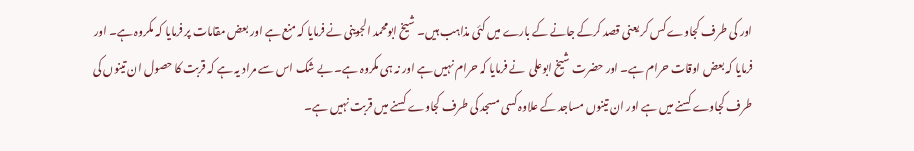اور کی طرف کجاوے کس کر یعنی قصد کرکے جانے کے بارے میں کئی مذاہب ہیں۔ شیخ ابومحمد الجوینی نے فرمایا کہ منع ہے اور بعض مقامات پر فرمایا کہ مکروہ ہے۔ اور فرمایا کہ بعض اوقات حرام ہے۔ اور حضرت شیخ ابوعلی  نے فرمایا کہ حرام نہیں ہے اور نہ ہی مکروہ ہے۔ بے شک اس سے مراد یہ ہے کہ قربت کا حصول ان تینوں کی طرف کجاوے کسنے میں ہے اور ان تینوں مساجد کے علاوہ کسی مسجد کی طرف کجاوے کسنے میں قربت نہیں ہے۔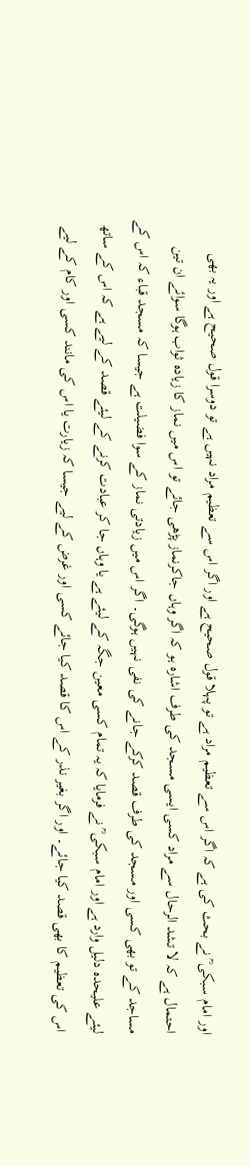اور امام سبکی ؒ نے بحث کی ہے کہ اگر اس سے تعظیم مراد ہے تو پہلا قول صحیح ہے اور اگر اس سے تعظیم مراد نہیں ہے تو دوسرا قول صحیح ہے اور یہ بھی احتمال ہے کہ لا تشد الرحال سے مراد کسی ایسی مسجد کی طرف اشارہ ہو کہ اگر وہاں جاکرنماز پڑھی جائے تو اس میں نماز کا زیادہ ثواب ہوگا سوائے ان تین مساجد کے تو بھی کسی اور مسجد کی طرف قصد کرکے جانے کی نفی نہیں ہوگی۔ اگر اس میں زیادتی نماز کے سوا فضیلت ہے جیسا کہ مسجد قباء کہ اس کے لیئے علیحدہ دلیل وارد ہے اور امام سبکی ؒ نے فرمایا کہ یہ تمام کسی معین جگہ کے لیئے ہے یا وہاں جا کر عبادت کرنے کے لیئے قصد کے لیے ہے کہ اس کے ساتھ اس کی تعظیم کا بھی قصد کیا جائے۔ اور اگر بغیر نذر کے اس کا قصد کیا جائے کسی اور غرض کے لیے جیسا کہ زیارت یا اس کی مانند کسی اور کام کے لیے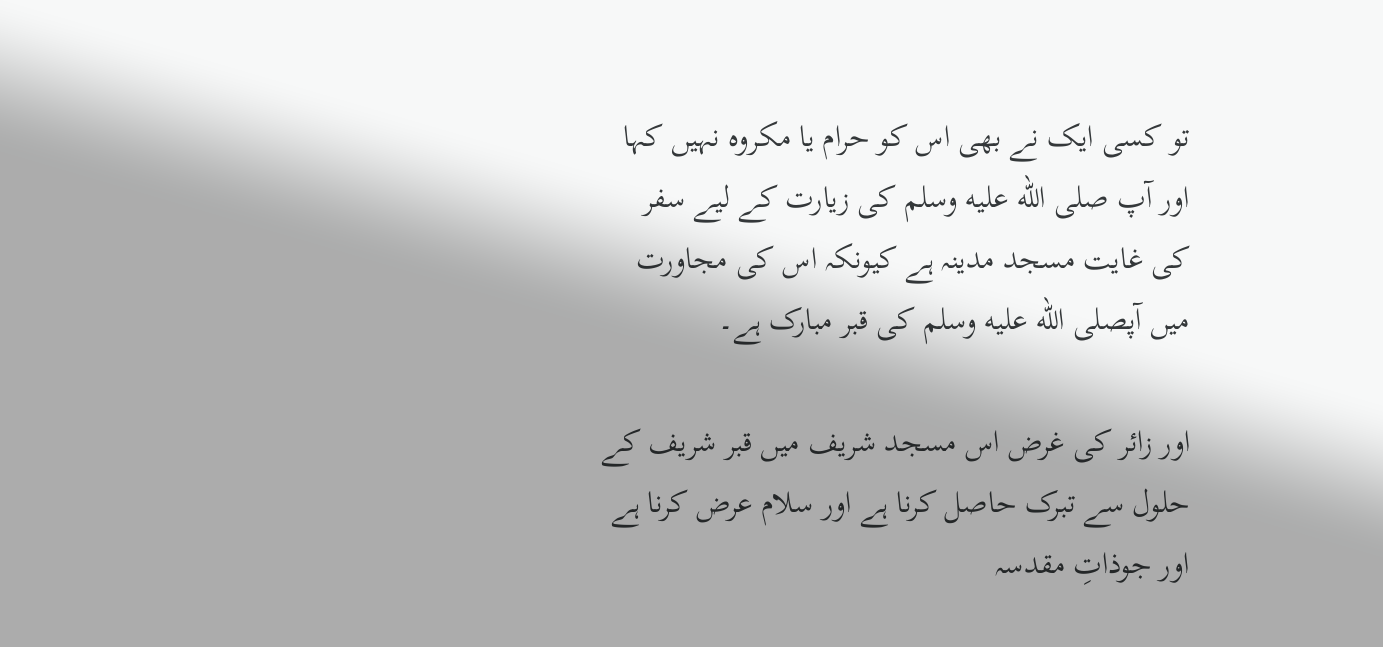تو کسی ایک نے بھی اس کو حرام یا مکروہ نہیں کہا اور آپ صلى الله عليه وسلم کی زیارت کے لیے سفر کی غایت مسجد مدینہ ہے کیونکہ اس کی مجاورت میں آپصلى الله عليه وسلم کی قبر مبارک ہے۔

اور زائر کی غرض اس مسجد شریف میں قبر شریف کے حلول سے تبرک حاصل کرنا ہے اور سلام عرض کرنا ہے اور جوذاتِ مقدسہ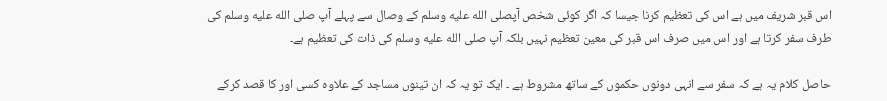اس قبر شریف میں ہے اس کی تعظیم کرنا جیسا کہ اگر کوئی شخص آپصلى الله عليه وسلم کے وصال سے پہلے آپ صلى الله عليه وسلم کی طرف سفر کرتا ہے اور اس میں صرف اس قبر کی معین تعظیم نہیں بلکہ آپ صلى الله عليه وسلم کی ذات کی تعظیم ہے۔

حاصل کلام یہ ہے کہ سفر سے انہی دونوں حکموں کے ساتھ مشروط ہے ۔ ایک تو یہ کہ ان تینوں مساجد کے علاوہ کسی اور کا قصد کرکے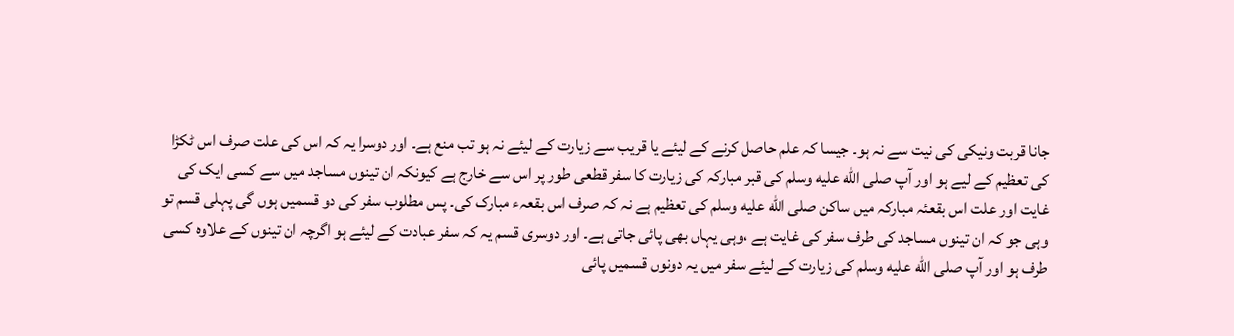جانا قربت ونیکی کی نیت سے نہ ہو۔ جیسا کہ علم حاصل کرنے کے لیئے یا قریب سے زیارت کے لیئے نہ ہو تب منع ہے۔ اور دوسرا یہ کہ اس کی علت صرف اس ٹکڑا کی تعظیم کے لیے ہو اور آپ صلى الله عليه وسلم کی قبر مبارکہ کی زیارت کا سفر قطعی طور پر اس سے خارج ہے کیونکہ ان تینوں مساجد میں سے کسی ایک کی غایت اور علت اس بقعئہ مبارکہ میں ساکن صلى الله عليه وسلم کی تعظیم ہے نہ کہ صرف اس بقعہء مبارک کی۔ پس مطلوب سفر کی دو قسمیں ہوں گی پہلی قسم تو وہی جو کہ ان تینوں مساجد کی طرف سفر کی غایت ہے ،وہی یہاں بھی پائی جاتی ہے۔ اور دوسری قسم یہ کہ سفر عبادت کے لیئے ہو اگرچہ ان تینوں کے علاوہ کسی طرف ہو اور آپ صلى الله عليه وسلم کی زیارت کے لیئے سفر میں یہ دونوں قسمیں پائی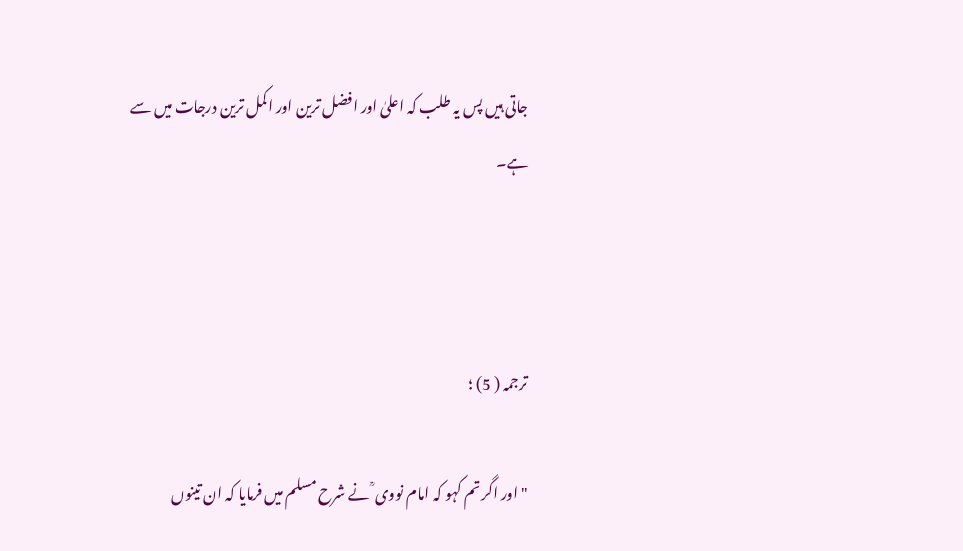جاتی ہیں پس یہ طلب کہ اعلیٰ اور افضل ترین اور اکمل ترین درجات میں سے ہے۔



ترجمہ ( 5) ؛

"اور اگر تم کہو کہ امام نووی ؒ نے شرح مسلم میں فرمایا کہ ان تینوں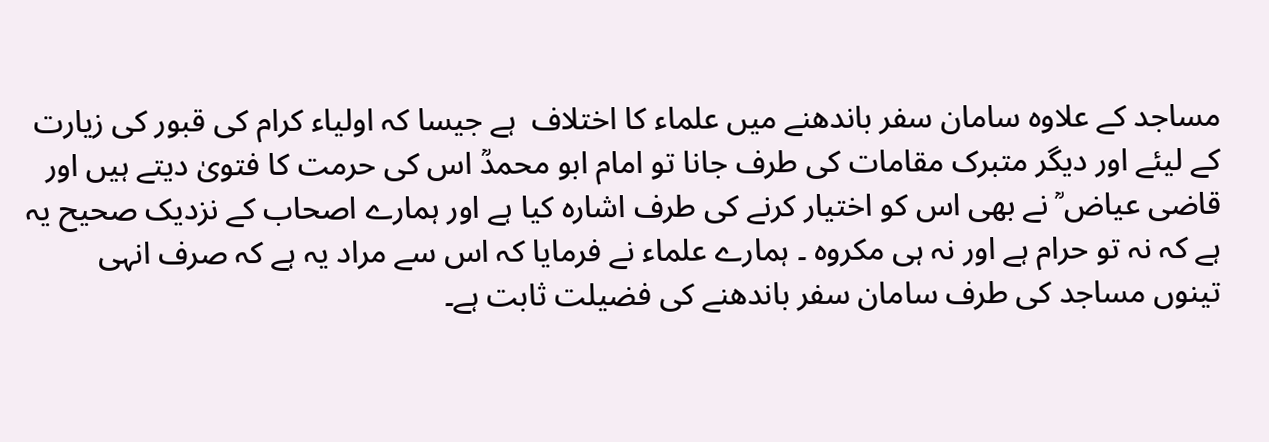مساجد کے علاوہ سامان سفر باندھنے میں علماء کا اختلاف  ہے جیسا کہ اولیاء کرام کی قبور کی زیارت کے لیئے اور دیگر متبرک مقامات کی طرف جانا تو امام ابو محمدؒ اس کی حرمت کا فتویٰ دیتے ہیں اور قاضی عیاض ؒ نے بھی اس کو اختیار کرنے کی طرف اشارہ کیا ہے اور ہمارے اصحاب کے نزدیک صحیح یہ ہے کہ نہ تو حرام ہے اور نہ ہی مکروہ ۔ ہمارے علماء نے فرمایا کہ اس سے مراد یہ ہے کہ صرف انہی تینوں مساجد کی طرف سامان سفر باندھنے کی فضیلت ثابت ہے۔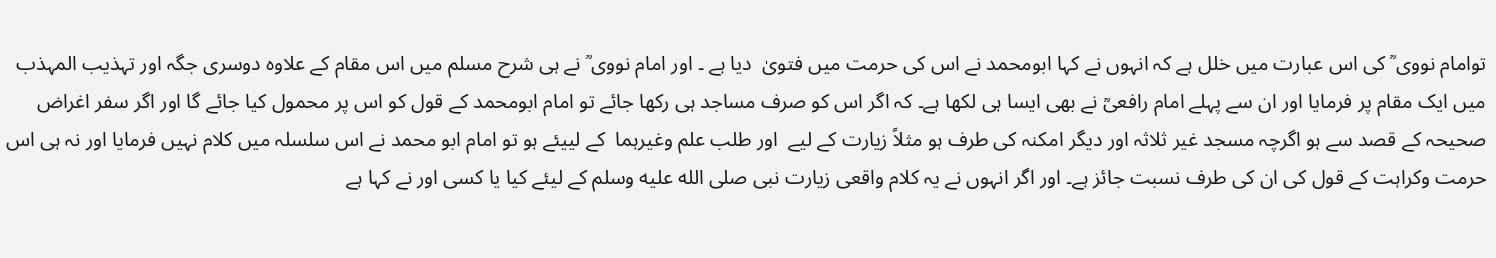توامام نووی ؒ کی اس عبارت میں خلل ہے کہ انہوں نے کہا ابومحمد نے اس کی حرمت میں فتویٰ  دیا ہے ۔ اور امام نووی ؒ نے ہی شرح مسلم میں اس مقام کے علاوہ دوسری جگہ اور تہذیب المہذب میں ایک مقام پر فرمایا اور ان سے پہلے امام رافعیؒ نے بھی ایسا ہی لکھا ہے۔ کہ اگر اس کو صرف مساجد ہی رکھا جائے تو امام ابومحمد کے قول کو اس پر محمول کیا جائے گا اور اگر سفر اغراض صحیحہ کے قصد سے ہو اگرچہ مسجد غیر ثلاثہ اور دیگر امکنہ کی طرف ہو مثلاً زیارت کے لیے  اور طلب علم وغیرہما  کے لییئے ہو تو امام ابو محمد نے اس سلسلہ میں کلام نہیں فرمایا اور نہ ہی اس حرمت وکراہت کے قول کی ان کی طرف نسبت جائز ہے۔ اور اگر انہوں نے یہ کلام واقعی زیارت نبی صلى الله عليه وسلم کے لیئے کیا یا کسی اور نے کہا ہے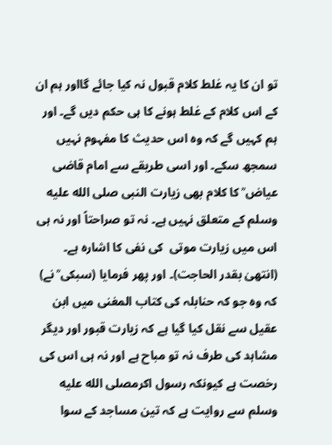تو ان کا یہ غلط کلام قبول نہ کیا جائے گااور ہم ان کے اس کلام کے غلط ہونے کا ہی حکم دیں گے۔ اور ہم کہیں گے کہ وہ اس حدیث کا مفہوم نہیں سمجھ سکے۔ اور اسی طریقے سے امام قاضی عیاض ؒ کا کلام بھی زیارت النبی صلى الله عليه وسلم کے متعلق نہیں ہے۔ نہ تو صراحتاً اور نہ ہی اس میں زیارت موتی  کی نفی کا اشارہ ہے۔ (انتھیٰ بقدر الحاجت)۔ اور پھر فرمایا (سبکی ؒ نے) کہ وہ جو کہ حنابلہ کی کتاب المغنی میں ابن عقیل سے نقل کیا گیا ہے کہ زیارت قبور اور دیگر مشاہد کی طرف نہ تو مباح ہے اور نہ ہی اس کی رخصت ہے کیونکہ رسول اکرمصلى الله عليه وسلم سے روایت ہے کہ تین مساجد کے سوا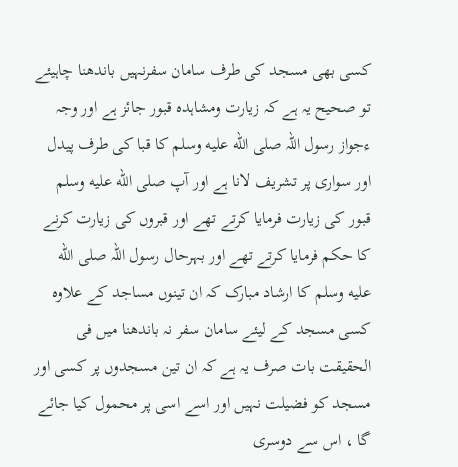کسی بھی مسجد کی طرف سامان سفرنہیں باندھنا چاہیئے تو صحیح یہ ہے کہ زیارت ومشاہدہ قبور جائز ہے اور وجہ ءجواز رسول اللہ صلى الله عليه وسلم کا قبا کی طرف پیدل اور سواری پر تشریف لانا ہے اور آپ صلى الله عليه وسلم قبور کی زیارت فرمایا کرتے تھے اور قبروں کی زیارت کرنے کا حکم فرمایا کرتے تھے اور بہرحال رسول اللہ صلى الله عليه وسلم کا ارشاد مبارک کہ ان تینوں مساجد کے علاوہ کسی مسجد کے لیئے سامان سفر نہ باندھنا میں فی الحقیقت بات صرف یہ ہے کہ ان تین مسجدوں پر کسی اور مسجد کو فضیلت نہیں اور اسے اسی پر محمول کیا جائے گا ، اس سے دوسری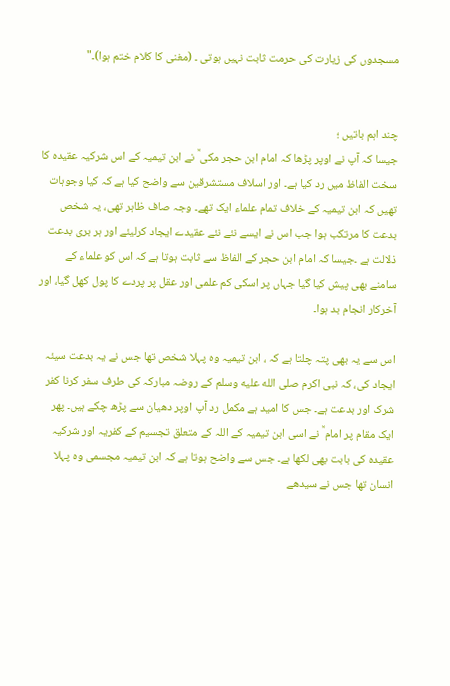مسجدوں کی زیارت کی حرمت ثابت نہیں ہوتی ۔ (مغنی کا کلام ختم ہوا)۔"


چند اہم باتیں ؛
جیسا کہ آپ نے اوپر پڑھا کہ امام ابن حجر مکی ؒ نے ابن تیمیہ کے اس شرکیہ عقیدہ کا سخت الفاظ میں رد کیا ہے۔ اور اسلاف مستشرقین سے واضح کیا ہے کہ کیا وجوہات تھیں کہ ابن تیمیہ کے خلاف تمام علماء ایک تھے۔ وجہ صاف ظاہر تھی، یہ شخص بدعت کا مرتکب ہوا جب اس نے ایسے نئے نئے عقیدے ایجاد کرلیئے اور ہر بری بدعت ذلالت ہے ۔جیسا کہ امام ابن حجر کے الفاظ سے ثابت ہوتا ہے کہ اس کو علماء کے سامنے بھی پیش کیا گیا جہاں پر اسکی کم علمی اور عقل پر پردے کا پول کھل گیا، اور آخرکار انجام بد ہوا۔

اس سے یہ بھی پتہ چلتا ہے کہ ، ابن تیمیہ وہ پہلا شخص تھا جس نے یہ بدعت سیئہ ایجاد کی، کہ نبی اکرم صلى الله عليه وسلم کے روضہ مبارکہ کی طرف سفر کرنا کفر شرک اور بدعت ہے۔ جس کا امید ہے مکمل رد آپ اوپر دھیان سے پڑھ چکے ہیں۔ پھر ایک مقام پر امام ؒ نے اسی ابن تیمیہ کے اللہ کے متعلق تجسیم کے کفریہ اور شرکیہ عقیدہ کی بابت بھی لکھا ہے۔ جس سے واضح ہوتا ہے کہ ابن تیمیہ مجسمی وہ پہلا انسان تھا جس نے سیدھے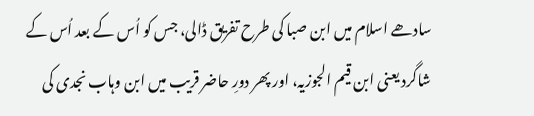سادھے اسلام میں ابن صبا کی طرح تفریق ڈالی، جس کو اُس کے بعد اُس کے شاگرد یعنی ابن قیم الجوزیہ، اور پھر دورِ حاضر قریب میں ابن وہاب نجدی کی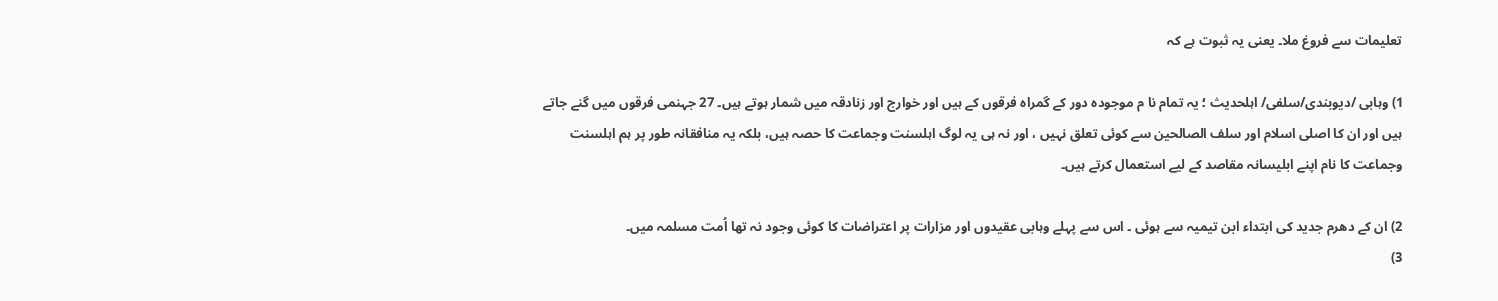تعلیمات سے فروغ ملا۔ یعنی یہ ثبوت ہے کہ

1) وہابی /دیوبندی/سلفی/ اہلحدیث ؛ یہ تمام نا م موجودہ دور کے گمراہ فرقوں کے ہیں اور خوارج اور زنادقہ میں شمار ہوتے ہیں۔ 27 جہنمی فرقوں میں گنے جاتے ہیں اور ان کا اصلی اسلام اور سلف الصالحین سے کوئی تعلق نہیں ، اور نہ ہی یہ لوگ اہلسنت وجماعت کا حصہ ہیں، بلکہ یہ منافقانہ طور پر ہم اہلسنت وجماعت کا نام اپنے ابلیسانہ مقاصد کے لیے استعمال کرتے ہیں۔

2) ان کے دھرم جدید کی ابتداء ابن تیمیہ سے ہوئی ۔ اس سے پہلے وہابی عقیدوں اور مزارات پر اعتراضات کا کوئی وجود نہ تھا اُمت مسلمہ میں۔
3)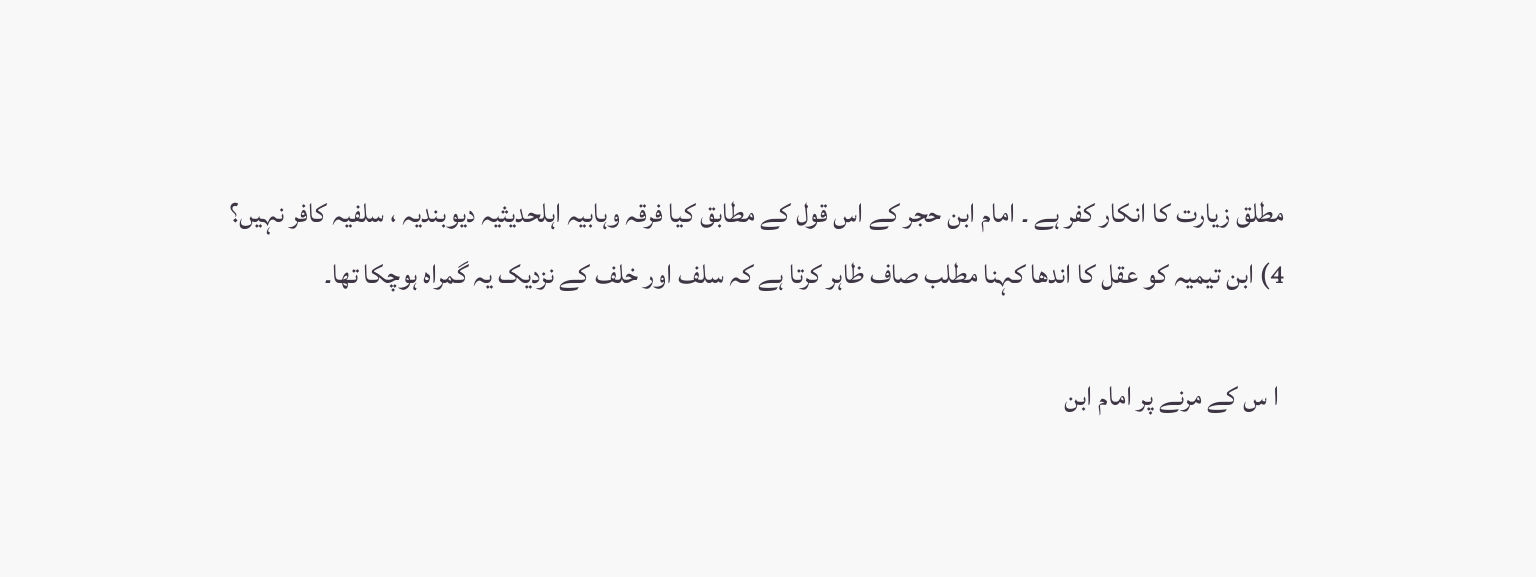مطلق زیارت کا انکار کفر ہے ۔ امام ابن حجر کے اس قول کے مطابق کیا فرقہ وہابیہ اہلحدیثیہ دیوبندیہ ، سلفیہ کافر نہیں؟
4) ابن تیمیہ کو عقل کا اندھا کہنا مطلب صاف ظاہر کرتا ہے کہ سلف اور خلف کے نزدیک یہ گمراہ ہوچکا تھا۔

 ا س کے مرنے پر امام ابن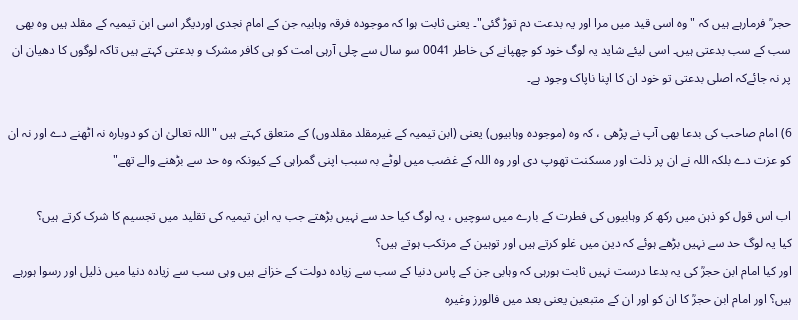حجر ؒ فرمارہے ہیں کہ "وہ اسی قید میں مرا اور یہ بدعت دم توڑ گئی"۔ یعنی ثابت ہوا کہ موجودہ فرقہ وہابیہ جن کے امام نجدی اوردیگر اسی ابن تیمیہ کے مقلد ہیں وہ بھی سب کے سب بدعتی ہیں۔ اسی لیئے شاید یہ لوگ خود کو چھپانے کی خاطر 0041 سو سال سے چلی آرہی امت کو ہی کافر مشرک و بدعتی کہتے ہیں تاکہ لوگوں کا دھیان ان پر نہ جائےکہ اصلی بدعتی تو خود ان کا اپنا ناپاک وجود ہے۔

6) امام صاحب کی بدعا بھی آپ نے پڑھی ، کہ وہ (موجودہ وہابیوں) یعنی (ابن تیمیہ کے غیرمقلد مقلدوں) کے متعلق کہتے ہیں "اللہ تعالیٰ ان کو دوبارہ نہ اٹھنے دے اور نہ ان کو عزت دے بلکہ اللہ نے ان پر ذلت اور مسکنت تھوپ دی اور وہ اللہ کے غضب میں لوٹے بہ سبب اپنی گمراہی کے کیونکہ وہ حد سے بڑھنے والے تھے"

اب اس قول کو ذہن میں رکھ کر وہابیوں کی فطرت کے بارے میں سوچیں ، یہ لوگ کیا حد سے نہیں بڑھتے جب یہ ابن تیمیہ کی تقلید میں تجسیم کا شرک کرتے ہیں؟
کیا یہ لوگ حد سے نہیں بڑھے ہوئے کہ دین میں غلو کرتے ہیں اور توہین کے مرتکب ہوتے ہیں؟
اور کیا امام ابن حجرؒ کی یہ بدعا درست نہیں ثابت ہورہی کہ وہابی جن کے پاس دنیا کے سب سے زیادہ دولت کے خزانے ہیں وہی سب سے زیادہ دنیا میں ذلیل اور رسوا ہورہے ہیں؟ اور امام ابن حجرؒ کا ان کو اور ان کے متبعین یعنی بعد میں فالورز وغیرہ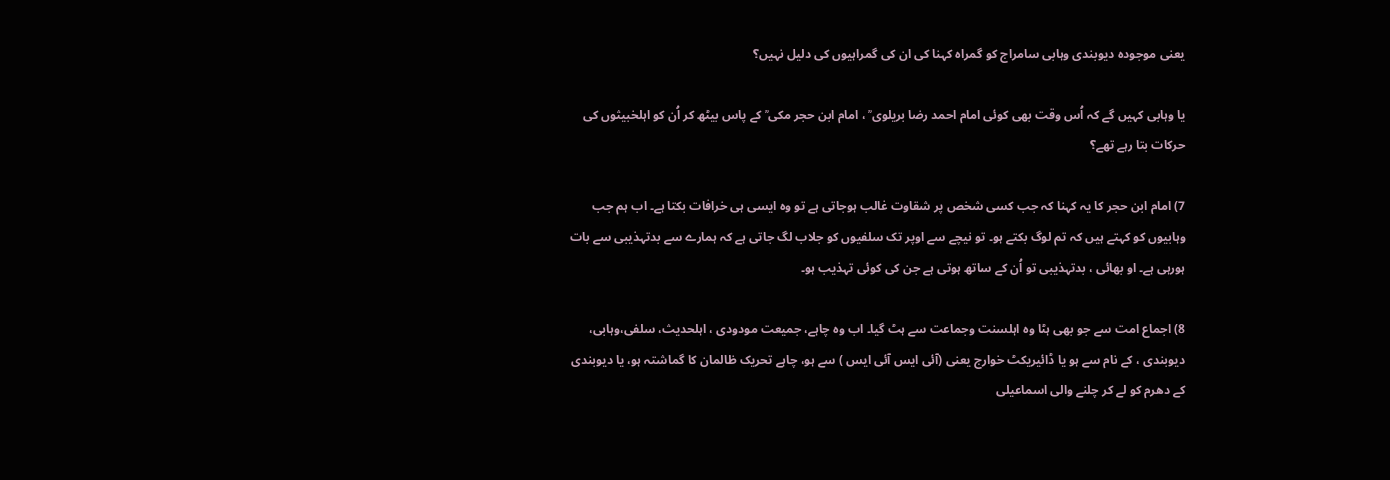یعنی موجودہ دیوبندی وہابی سامراج کو گمراہ کہنا کی ان کی گمراہیوں کی دلیل نہیں؟

یا وہابی کہیں گے کہ اُس وقت بھی کوئی امام احمد رضا بریلوی ؒ ، امام ابن حجر مکی ؒ کے پاس بیٹھ کر اُن کو اہلخبیثوں کی حرکات بتا رہے تھے؟

7) امام ابن حجر کا یہ کہنا کہ جب کسی شخص پر شقاوت غالب ہوجاتی ہے تو وہ ایسی ہی خرافات بکتا ہے۔ اب ہم جب وہابیوں کو کہتے ہیں کہ تم لوگ بکتے ہو۔ تو نیچے سے اوپر تک سلفیوں کو جلاب لگ جاتی ہے کہ ہمارے سے بدتہذیبی سے بات ہورہی ہے۔ او بھائی ، بدتہذیبی تو اُن کے ساتھ ہوتی ہے جن کی کوئی تہذیب ہو۔

8) اجماع امت سے جو بھی ہٹا وہ اہلسنت وجماعت سے ہٹ گیا۔ اب وہ چاہے، جمیعت مودودی ، اہلحدیث، سلفی،وہابی، دیوبندی ، کے نام سے ہو یا ڈائیریکٹ خوارج یعنی (آئی ایس آئی ایس ) سے ہو، چاہے تحریک ظالمان کا گماشتہ ہو، یا دیوبندی کے دھرم کو لے کر چلنے والی اسماعیلی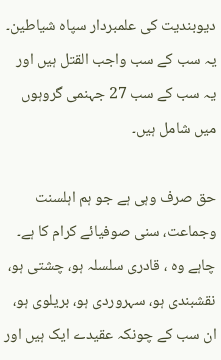دیوبندیت کی علمبردار سپاہ شیاطین۔ یہ سب کے سب واجب القتل ہیں اور یہ سب کے سب 27 جہنمی گروہوں میں شامل ہیں۔

حق صرف وہی ہے جو ہم اہلسنت وجماعت، سنی صوفیائے کرام کا ہے۔ چاہے وہ ، قادری سلسلہ ہو، چشتی ہو، نقشبندی ہو، سہروردی ہو، بریلوی ہو، ان سب کے چونکہ عقیدے ایک ہیں اور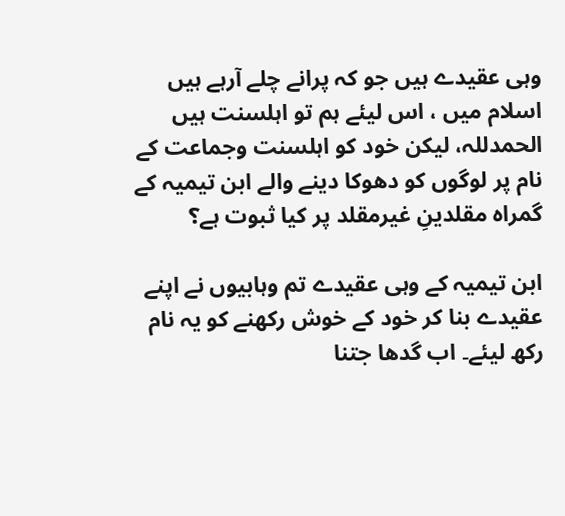وہی عقیدے ہیں جو کہ پرانے چلے آرہے ہیں اسلام میں ، اس لیئے ہم تو اہلسنت ہیں الحمدللہ، لیکن خود کو اہلسنت وجماعت کے نام پر لوگوں کو دھوکا دینے والے ابن تیمیہ کے گمراہ مقلدینِ غیرمقلد پر کیا ثبوت ہے؟

ابن تیمیہ کے وہی عقیدے تم وہابیوں نے اپنے عقیدے بنا کر خود کے خوش رکھنے کو یہ نام رکھ لیئے۔ اب گدھا جتنا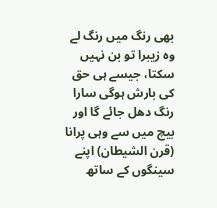بھی رنگ میں رنگ لے وہ زیبرا تو بن نہیں سکتا، جیسے ہی حق کی بارش ہوگی سارا رنگ دھل جائے گا اور بیچ میں سے وہی پرانا (قرن الشیطان) اپنے سینگوں کے ساتھ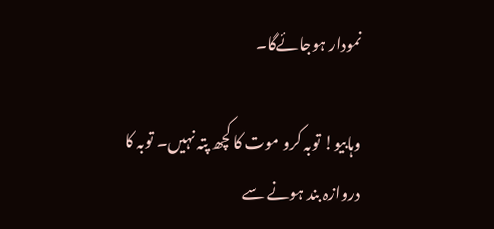نمودار ہوجائےگا۔

وہابیو! توبہ کرو موت کا کچھ پتہ نہیں۔ توبہ کا دروازہ بند ہونے سے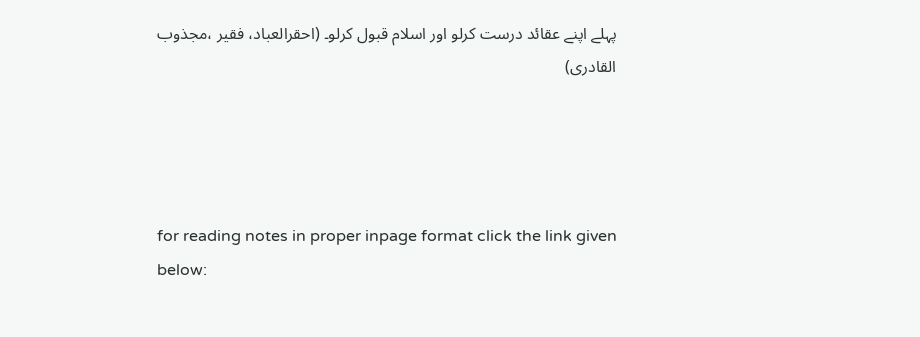پہلے اپنے عقائد درست کرلو اور اسلام قبول کرلو۔ (احقرالعباد، فقیر ،مجذوب القادری)




for reading notes in proper inpage format click the link given below: